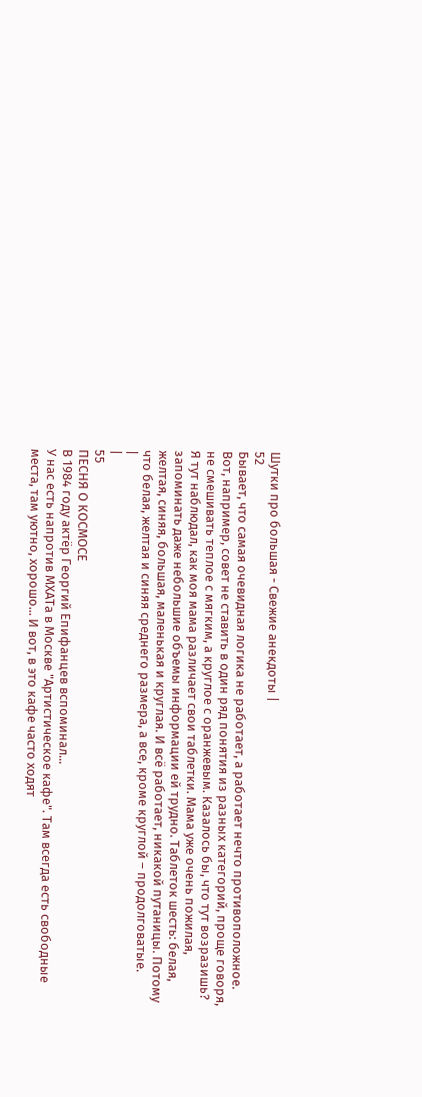Шутки про большая - Свежие анекдоты |
52
Бывает, что самая очевидная логика не работает, а работает нечто противоположное. Вот, например, совет не ставить в один ряд понятия из разных категорий, проще говоря, не смешивать теплое с мягким, а круглое с оранжевым. Казалось бы, что тут возразишь?
Я тут наблюдал, как моя мама различает свои таблетки. Мама уже очень пожилая, запоминать даже небольшие объемы информации ей трудно. Таблеток шесть: белая, желтая, синяя, большая, маленькая и круглая. И всё работает, никакой путаницы. Потому что белая, желтая и синяя среднего размера, а все, кроме круглой – продолговатые.
|
|
55
ПЕСНЯ О КОСМОСЕ
В 1984 году актёр Георгий Епифанцев вспоминал...
У нас есть напротив МХАТа в Москве "Артистическое кафе". Там всегда есть свободные места, там уютно, хорошо... И вот, в это кафе часто ходят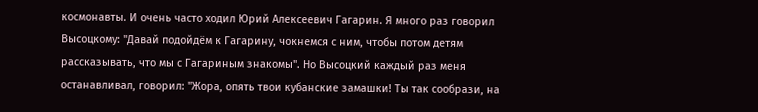космонавты. И очень часто ходил Юрий Алексеевич Гагарин. Я много раз говорил Высоцкому: "Давай подойдём к Гагарину, чокнемся с ним, чтобы потом детям рассказывать, что мы с Гагариным знакомы". Но Высоцкий каждый раз меня останавливал, говорил: "Жора, опять твои кубанские замашки! Ты так сообрази, на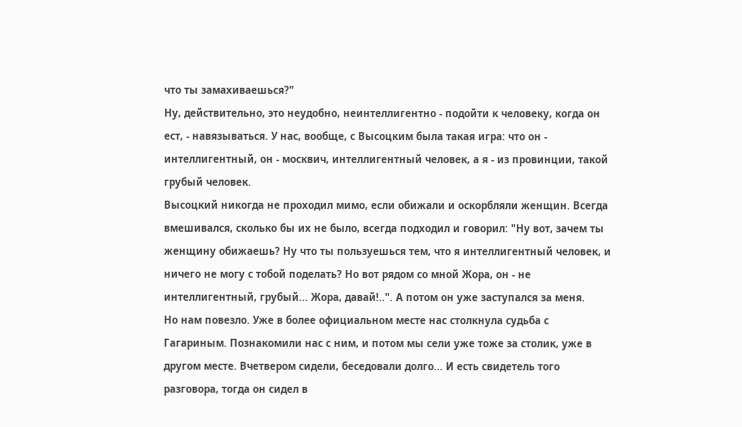что ты замахиваешься?"
Ну, действительно, это неудобно, неинтеллигентно - подойти к человеку, когда он ест, - навязываться. У нас, вообще, с Высоцким была такая игра: что он - интеллигентный, он - москвич, интеллигентный человек, а я - из провинции, такой грубый человек.
Высоцкий никогда не проходил мимо, если обижали и оскорбляли женщин. Всегда вмешивался, сколько бы их не было, всегда подходил и говорил: "Ну вот, зачем ты женщину обижаешь? Ну что ты пользуешься тем, что я интеллигентный человек, и ничего не могу с тобой поделать? Но вот рядом со мной Жора, он - не интеллигентный, грубый... Жора, давай!..". А потом он уже заступался за меня.
Но нам повезло. Уже в более официальном месте нас столкнула судьба с Гагариным. Познакомили нас с ним, и потом мы сели уже тоже за столик, уже в другом месте. Вчетвером сидели, беседовали долго... И есть свидетель того разговора, тогда он сидел в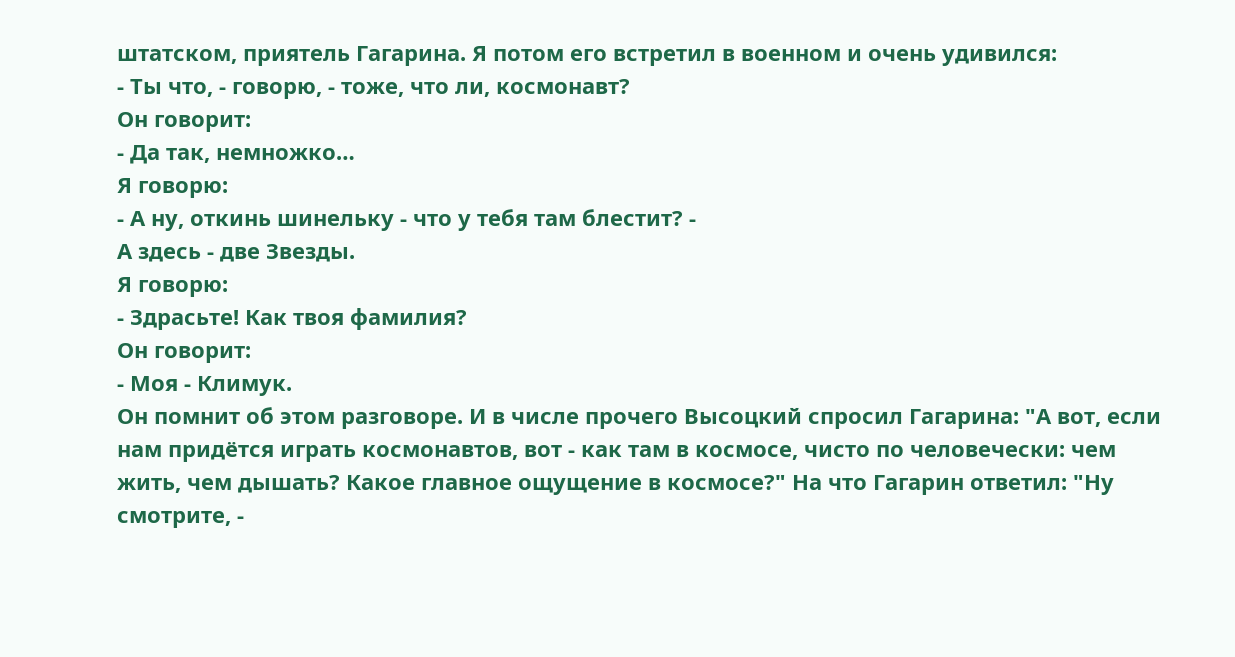штатском, приятель Гагарина. Я потом его встретил в военном и очень удивился:
- Ты что, - говорю, - тоже, что ли, космонавт?
Он говорит:
- Да так, немножко…
Я говорю:
- А ну, откинь шинельку - что у тебя там блестит? -
А здесь - две Звезды.
Я говорю:
- Здрасьте! Как твоя фамилия?
Он говорит:
- Моя - Климук.
Он помнит об этом разговоре. И в числе прочего Высоцкий спросил Гагарина: "А вот, если нам придётся играть космонавтов, вот - как там в космосе, чисто по человечески: чем жить, чем дышать? Какое главное ощущение в космосе?" На что Гагарин ответил: "Ну смотрите, -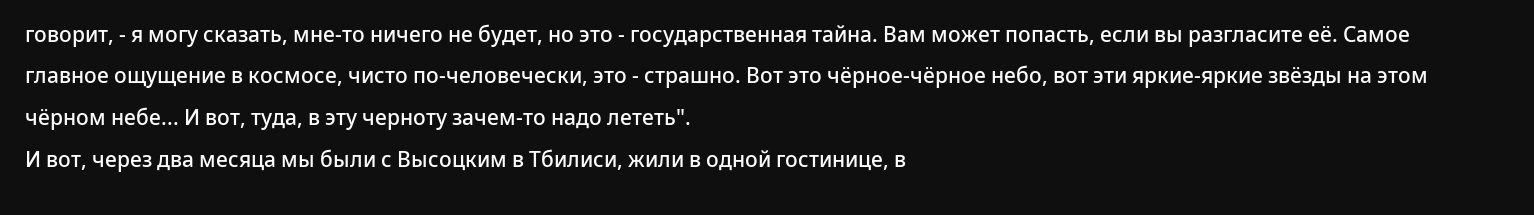говорит, - я могу сказать, мне-то ничего не будет, но это - государственная тайна. Вам может попасть, если вы разгласите её. Самое главное ощущение в космосе, чисто по-человечески, это - страшно. Вот это чёрное-чёрное небо, вот эти яркие-яркие звёзды на этом чёрном небе... И вот, туда, в эту черноту зачем-то надо лететь".
И вот, через два месяца мы были с Высоцким в Тбилиси, жили в одной гостинице, в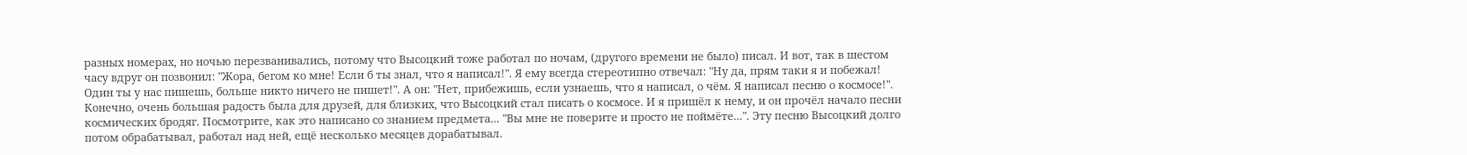разных номерах, но ночью перезванивались, потому что Высоцкий тоже работал по ночам, (другого времени не было) писал. И вот, так в шестом часу вдруг он позвонил: "Жора, бегом ко мне! Если б ты знал, что я написал!". Я ему всегда стереотипно отвечал: "Ну да, прям таки я и побежал! Один ты у нас пишешь, больше никто ничего не пишет!". А он: "Нет, прибежишь, если узнаешь, что я написал, о чём. Я написал песню о космосе!". Конечно, очень большая радость была для друзей, для близких, что Высоцкий стал писать о космосе. И я пришёл к нему, и он прочёл начало песни космических бродяг. Посмотрите, как это написано со знанием предмета... "Вы мне не поверите и просто не поймёте...". Эту песню Высоцкий долго потом обрабатывал, работал над ней, ещё несколько месяцев дорабатывал.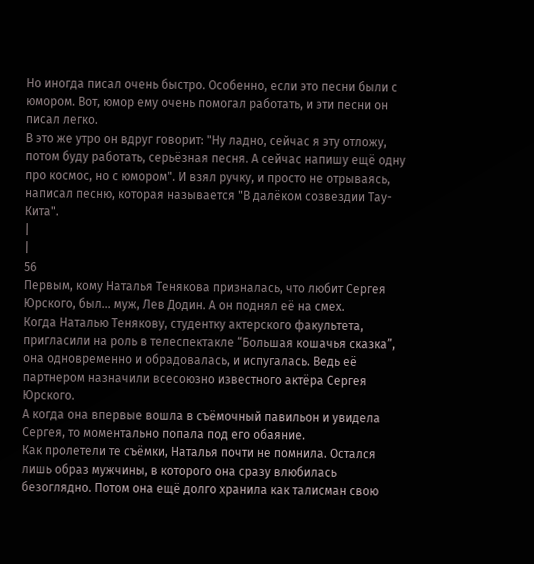Но иногда писал очень быстро. Особенно, если это песни были с юмором. Вот, юмор ему очень помогал работать, и эти песни он писал легко.
В это же утро он вдруг говорит: "Ну ладно, сейчас я эту отложу, потом буду работать, серьёзная песня. А сейчас напишу ещё одну про космос, но с юмором". И взял ручку, и просто не отрываясь, написал песню, которая называется "В далёком созвездии Тау-Кита".
|
|
56
Первым, кому Наталья Тенякова призналась, что любит Сергея Юрского, был... муж, Лев Додин. А он поднял её на смех.
Когда Наталью Тенякову, студентку актерского факультета, пригласили на роль в телеспектакле “Большая кошачья сказка”, она одновременно и обрадовалась, и испугалась. Ведь её партнером назначили всесоюзно известного актёра Сергея
Юрского.
А когда она впервые вошла в съёмочный павильон и увидела Сергея, то моментально попала под его обаяние.
Как пролетели те съёмки, Наталья почти не помнила. Остался лишь образ мужчины, в которого она сразу влюбилась безоглядно. Потом она ещё долго хранила как талисман свою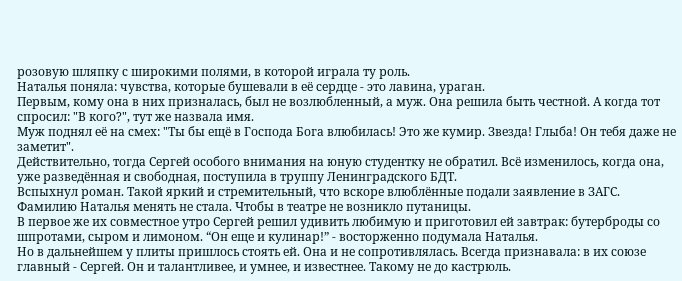розовую шляпку с широкими полями, в которой играла ту роль.
Наталья поняла: чувства, которые бушевали в её сердце - это лавина, ураган.
Первым, кому она в них призналась, был не возлюбленный, а муж. Она решила быть честной. А когда тот спросил: "В кого?", тут же назвала имя.
Муж поднял её на смех: "Ты бы ещё в Господа Бога влюбилась! Это же кумир. Звезда! Глыба! Он тебя даже не заметит".
Действительно, тогда Сергей особого внимания на юную студентку не обратил. Всё изменилось, когда она, уже разведённая и свободная, поступила в труппу Ленинградского БДТ.
Вспыхнул роман. Такой яркий и стремительный, что вскоре влюблённые подали заявление в ЗАГС. Фамилию Наталья менять не стала. Чтобы в театре не возникло путаницы.
В первое же их совместное утро Сергей решил удивить любимую и приготовил ей завтрак: бутерброды со шпротами, сыром и лимоном. “Он еще и кулинар!” - восторженно подумала Наталья.
Но в дальнейшем у плиты пришлось стоять ей. Она и не сопротивлялась. Всегда признавала: в их союзе главный - Сергей. Он и талантливее, и умнее, и известнее. Такому не до кастрюль.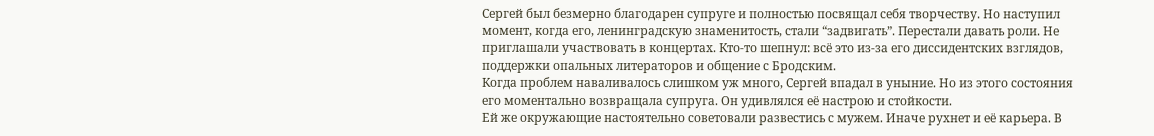Сергей был безмерно благодарен супруге и полностью посвящал себя творчеству. Но наступил момент, когда его, ленинградскую знаменитость, стали “задвигать”. Перестали давать роли. Не приглашали участвовать в концертах. Кто-то шепнул: всё это из-за его диссидентских взглядов, поддержки опальных литераторов и общение с Бродским.
Когда проблем наваливалось слишком уж много, Сергей впадал в уныние. Но из этого состояния его моментально возвращала супруга. Он удивлялся её настрою и стойкости.
Ей же окружающие настоятельно советовали развестись с мужем. Иначе рухнет и её карьера. В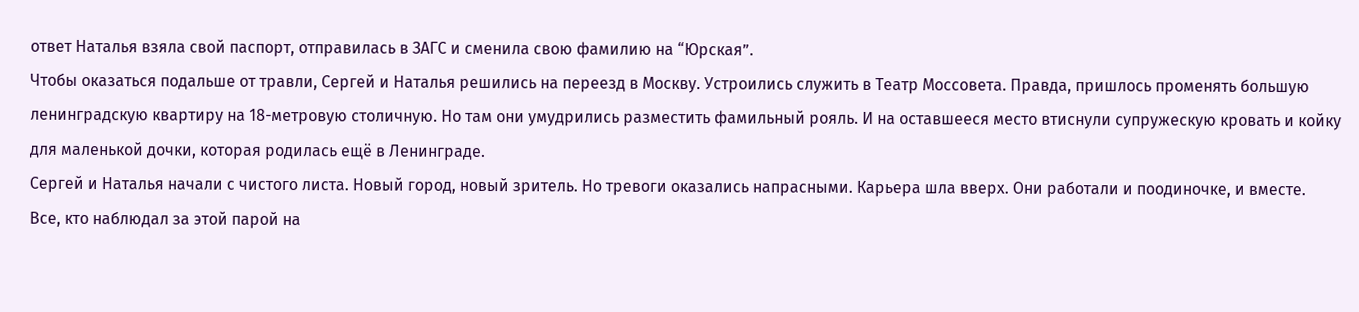ответ Наталья взяла свой паспорт, отправилась в ЗАГС и сменила свою фамилию на “Юрская”.
Чтобы оказаться подальше от травли, Сергей и Наталья решились на переезд в Москву. Устроились служить в Театр Моссовета. Правда, пришлось променять большую ленинградскую квартиру на 18-метровую столичную. Но там они умудрились разместить фамильный рояль. И на оставшееся место втиснули супружескую кровать и койку для маленькой дочки, которая родилась ещё в Ленинграде.
Сергей и Наталья начали с чистого листа. Новый город, новый зритель. Но тревоги оказались напрасными. Карьера шла вверх. Они работали и поодиночке, и вместе.
Все, кто наблюдал за этой парой на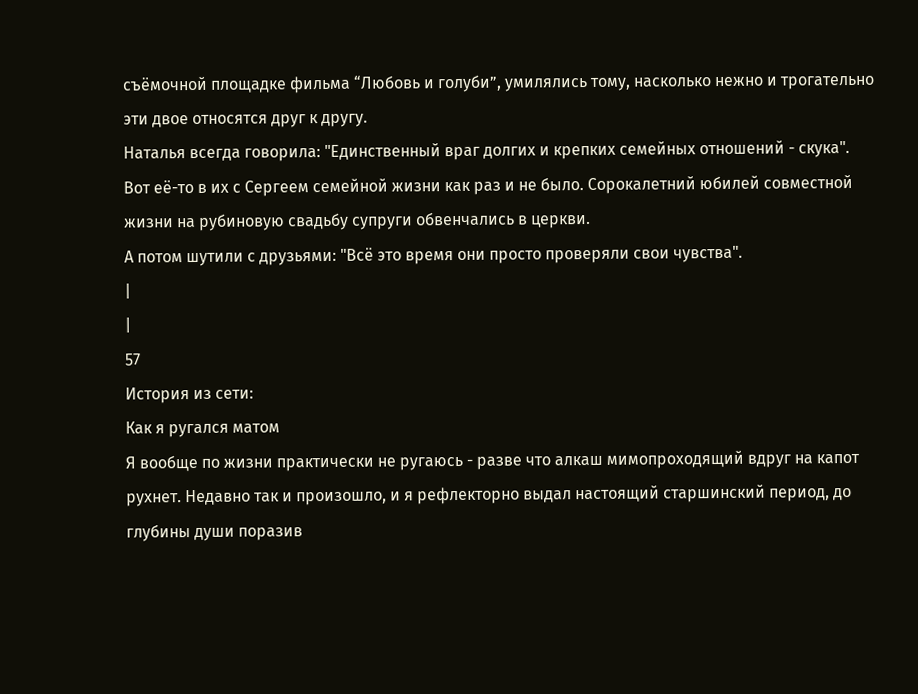съёмочной площадке фильма “Любовь и голуби”, умилялись тому, насколько нежно и трогательно эти двое относятся друг к другу.
Наталья всегда говорила: "Единственный враг долгих и крепких семейных отношений - скука".
Вот её-то в их с Сергеем семейной жизни как раз и не было. Сорокалетний юбилей совместной жизни на рубиновую свадьбу супруги обвенчались в церкви.
А потом шутили с друзьями: "Всё это время они просто проверяли свои чувства".
|
|
57
История из сети:
Как я ругался матом
Я вообще по жизни практически не ругаюсь - разве что алкаш мимопроходящий вдруг на капот рухнет. Недавно так и произошло, и я рефлекторно выдал настоящий старшинский период, до глубины души поразив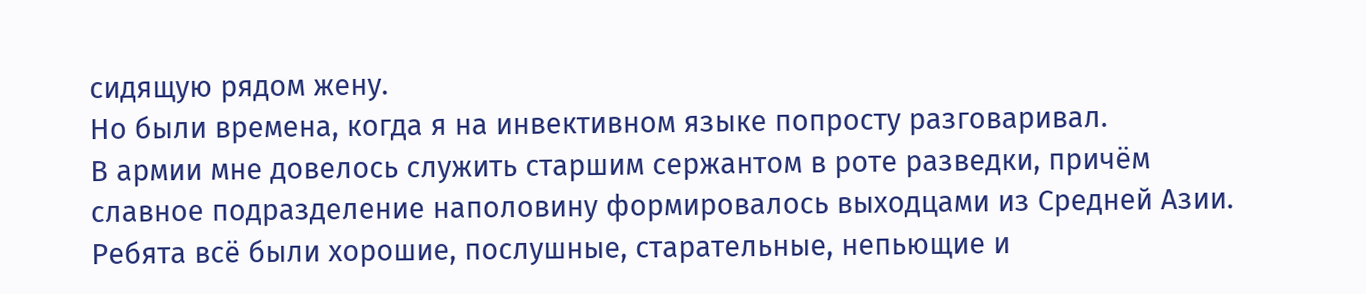сидящую рядом жену.
Но были времена, когда я на инвективном языке попросту разговаривал.
В армии мне довелось служить старшим сержантом в роте разведки, причём славное подразделение наполовину формировалось выходцами из Средней Азии. Ребята всё были хорошие, послушные, старательные, непьющие и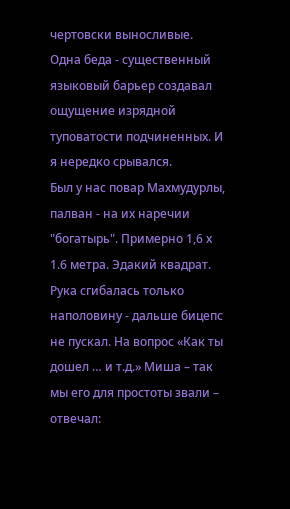чертовски выносливые. Одна беда - существенный языковый барьер создавал ощущение изрядной туповатости подчиненных. И я нередко срывался.
Был у нас повар Махмудурлы, палван - на их наречии "богатырь". Примерно 1,6 х 1.6 метра. Эдакий квадрат. Рука сгибалась только наполовину - дальше бицепс не пускал. На вопрос «Как ты дошел … и т.д.» Миша – так мы его для простоты звали – отвечал: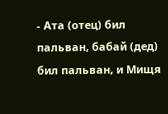- Ата (отец) бил пальван, бабай (дед) бил пальван, и Мищя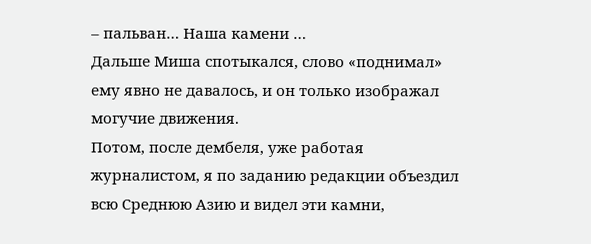– пальван… Наша камени …
Дальше Миша спотыкался, слово «поднимал» ему явно не давалось, и он только изображал могучие движения.
Потом, после дембеля, уже работая журналистом, я по заданию редакции объездил всю Среднюю Азию и видел эти камни,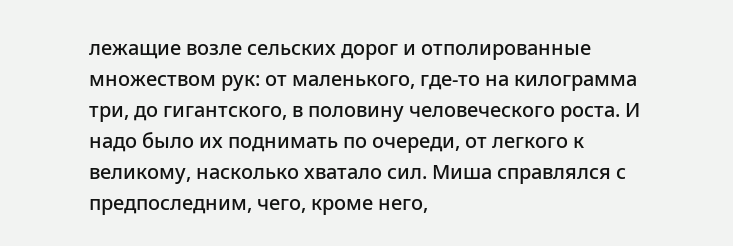лежащие возле сельских дорог и отполированные множеством рук: от маленького, где-то на килограмма три, до гигантского, в половину человеческого роста. И надо было их поднимать по очереди, от легкого к великому, насколько хватало сил. Миша справлялся с предпоследним, чего, кроме него,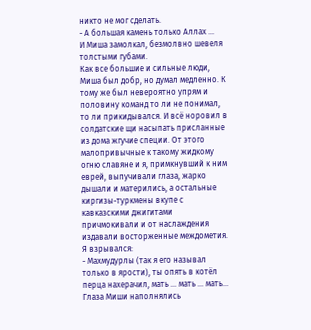никто не мог сделать.
- А большая камень только Аллах …
И Миша замолкал, безмолвно шевеля толстыми губами.
Как все большие и сильные люди, Миша был добр, но думал медленно. К тому же был невероятно упрям и половину команд то ли не понимал, то ли прикидывался. И всё норовил в солдатские щи насыпать присланные из дома жгучие специи. От этого малопривычные к такому жидкому огню славяне и я, примкнувший к ним еврей, выпучивали глаза, жарко дышали и матерились, а остальные киргизы-туркмены вкупе с кавказскими джигитами причмокивали и от наслаждения издавали восторженные междометия.
Я взрывался:
- Махмудурлы (так я его называл только в ярости), ты опять в котёл перца нахерачил, мать … мать … мать…
Глаза Миши наполнялись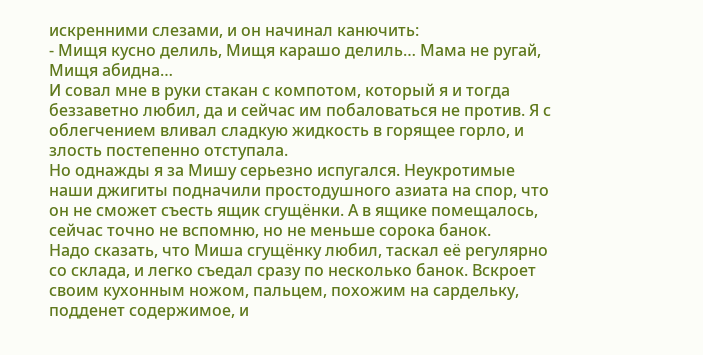искренними слезами, и он начинал канючить:
- Мищя кусно делиль, Мищя карашо делиль… Мама не ругай, Мищя абидна…
И совал мне в руки стакан с компотом, который я и тогда беззаветно любил, да и сейчас им побаловаться не против. Я с облегчением вливал сладкую жидкость в горящее горло, и злость постепенно отступала.
Но однажды я за Мишу серьезно испугался. Неукротимые наши джигиты подначили простодушного азиата на спор, что он не сможет съесть ящик сгущёнки. А в ящике помещалось, сейчас точно не вспомню, но не меньше сорока банок.
Надо сказать, что Миша сгущёнку любил, таскал её регулярно со склада, и легко съедал сразу по несколько банок. Вскроет своим кухонным ножом, пальцем, похожим на сардельку, подденет содержимое, и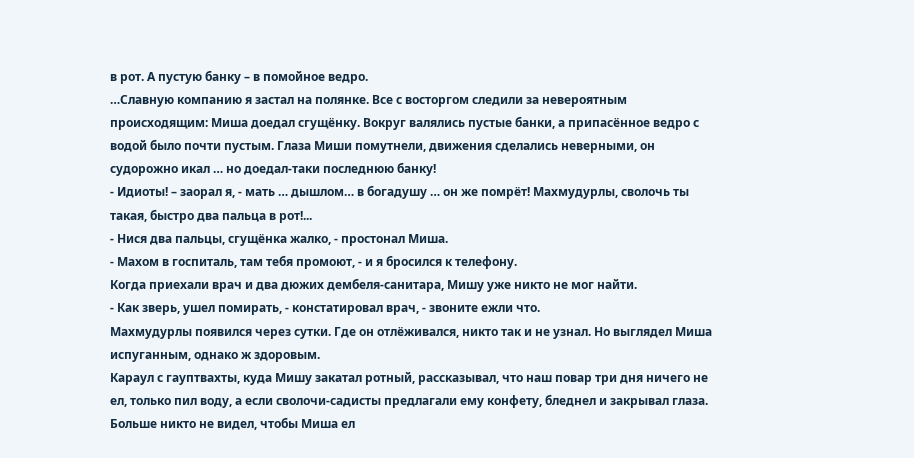в рот. А пустую банку – в помойное ведро.
…Славную компанию я застал на полянке. Все с восторгом следили за невероятным происходящим: Миша доедал сгущёнку. Вокруг валялись пустые банки, а припасённое ведро с водой было почти пустым. Глаза Миши помутнели, движения сделались неверными, он судорожно икал … но доедал-таки последнюю банку!
- Идиоты! – заорал я, - мать … дышлом… в богадушу … он же помрёт! Махмудурлы, сволочь ты такая, быстро два пальца в рот!...
- Нися два пальцы, сгущёнка жалко, - простонал Миша.
- Махом в госпиталь, там тебя промоют, - и я бросился к телефону.
Когда приехали врач и два дюжих дембеля-санитара, Мишу уже никто не мог найти.
- Как зверь, ушел помирать, - констатировал врач, - звоните ежли что.
Махмудурлы появился через сутки. Где он отлёживался, никто так и не узнал. Но выглядел Миша испуганным, однако ж здоровым.
Караул с гауптвахты, куда Мишу закатал ротный, рассказывал, что наш повар три дня ничего не ел, только пил воду, а если сволочи-садисты предлагали ему конфету, бледнел и закрывал глаза.
Больше никто не видел, чтобы Миша ел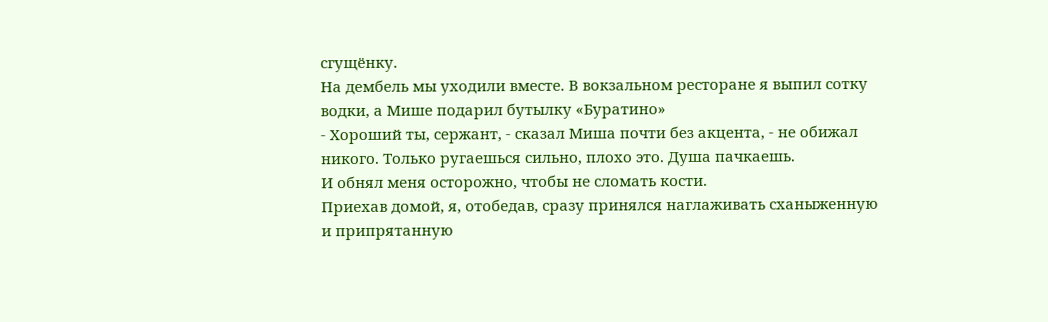сгущёнку.
На дембель мы уходили вместе. В вокзальном ресторане я выпил сотку водки, а Мише подарил бутылку «Буратино»
- Хороший ты, сержант, - сказал Миша почти без акцента, - не обижал никого. Только ругаешься сильно, плохо это. Душа пачкаешь.
И обнял меня осторожно, чтобы не сломать кости.
Приехав домой, я, отобедав, сразу принялся наглаживать сханыженную и припрятанную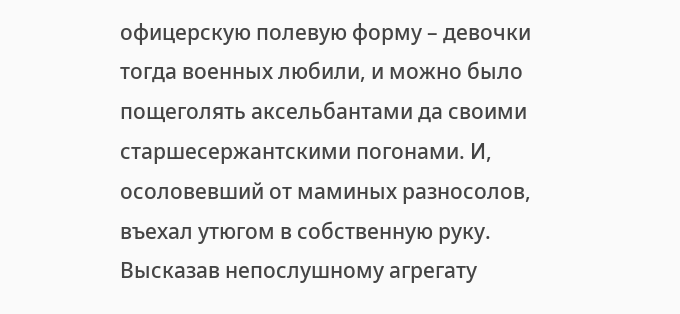офицерскую полевую форму – девочки тогда военных любили, и можно было пощеголять аксельбантами да своими старшесержантскими погонами. И, осоловевший от маминых разносолов, въехал утюгом в собственную руку. Высказав непослушному агрегату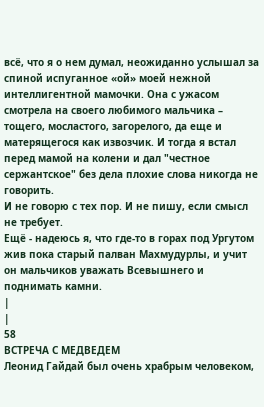всё, что я о нем думал, неожиданно услышал за спиной испуганное «ой» моей нежной интеллигентной мамочки. Она с ужасом смотрела на своего любимого мальчика – тощего, мосластого, загорелого, да еще и матерящегося как извозчик. И тогда я встал перед мамой на колени и дал "честное сержантское" без дела плохие слова никогда не говорить.
И не говорю с тех пор. И не пишу, если смысл не требует.
Ещё - надеюсь я, что где-то в горах под Ургутом жив пока старый палван Махмудурлы, и учит он мальчиков уважать Всевышнего и поднимать камни.
|
|
58
ВСТРЕЧА С МЕДВЕДЕМ
Леонид Гайдай был очень храбрым человеком,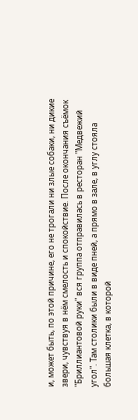и, может быть, по этой причине, его не трогали ни злые собаки, ни дикие звери, чувствуя в нём смелость и спокойствие. После окончания съёмок "Бриллиантовой руки" вся группа отправилась в ресторан "Медвежий угол". Там столики были в виде пней, а прямо в зале, в углу стояла большая клетка, в которой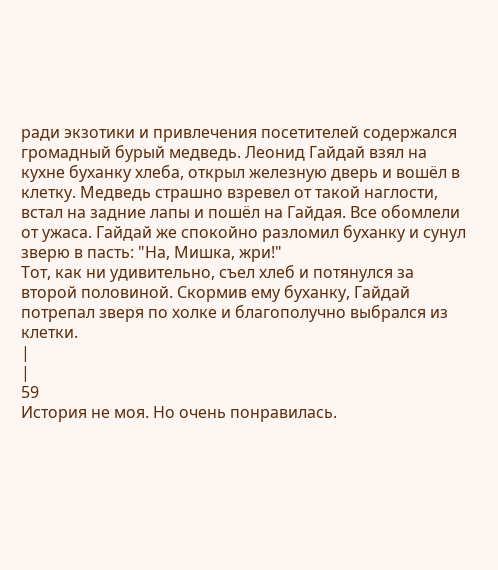ради экзотики и привлечения посетителей содержался громадный бурый медведь. Леонид Гайдай взял на кухне буханку хлеба, открыл железную дверь и вошёл в клетку. Медведь страшно взревел от такой наглости, встал на задние лапы и пошёл на Гайдая. Все обомлели от ужаса. Гайдай же спокойно разломил буханку и сунул зверю в пасть: "На, Мишка, жри!"
Тот, как ни удивительно, съел хлеб и потянулся за второй половиной. Скормив ему буханку, Гайдай потрепал зверя по холке и благополучно выбрался из клетки.
|
|
59
История не моя. Но очень понравилась.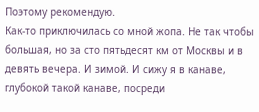Поэтому рекомендую.
Как-то приключилась со мной жопа. Не так чтобы большая, но за сто пятьдесят км от Москвы и в девять вечера. И зимой. И сижу я в канаве, глубокой такой канаве, посреди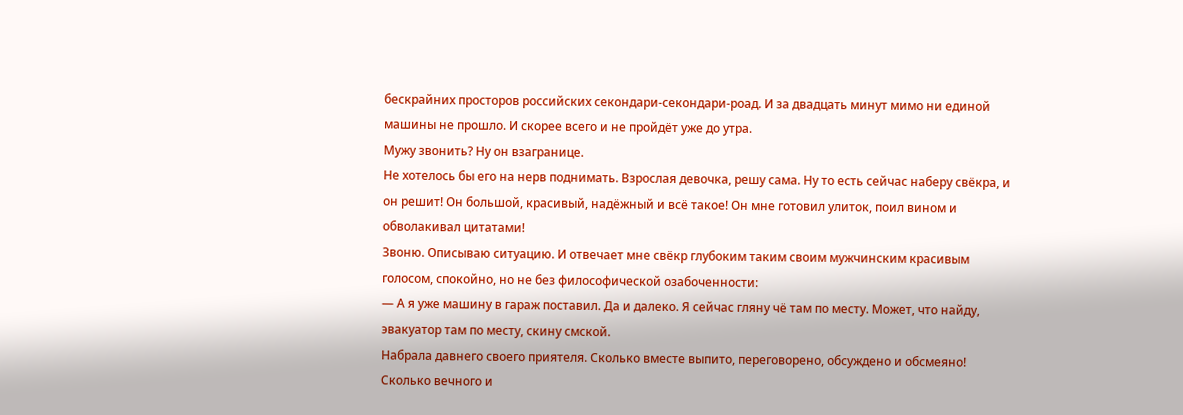бескрайних просторов российских секондари-секондари-роад. И за двадцать минут мимо ни единой машины не прошло. И скорее всего и не пройдёт уже до утра.
Мужу звонить? Ну он взагранице.
Не хотелось бы его на нерв поднимать. Взрослая девочка, решу сама. Ну то есть сейчас наберу свёкра, и он решит! Он большой, красивый, надёжный и всё такое! Он мне готовил улиток, поил вином и обволакивал цитатами!
Звоню. Описываю ситуацию. И отвечает мне свёкр глубоким таким своим мужчинским красивым голосом, спокойно, но не без философической озабоченности:
— А я уже машину в гараж поставил. Да и далеко. Я сейчас гляну чё там по месту. Может, что найду, эвакуатор там по месту, скину смской.
Набрала давнего своего приятеля. Сколько вместе выпито, переговорено, обсуждено и обсмеяно! Сколько вечного и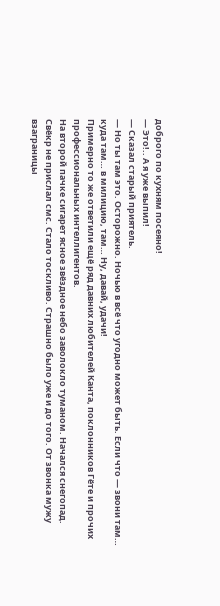доброго по кухням посеяно!
— Это!.. А я уже выпил!
— Сказал старый приятель.
— Но ты там это. Осторожно. Ночью в всё что угодно может быть. Если что — звони там… куда там… в милицию, там… Ну, давай, удачи!
Примерно то же ответили ещё ряд давних любителей Канта, поклонников Гёте и прочих профессиональных интеллигентов.
На второй пачке сигарет ясное звёздное небо заволокло туманом. Начался снегопад. Свёкр не прислал смс. Стало тоскливо. Страшно было уже и до того. От звонка мужу взаграницы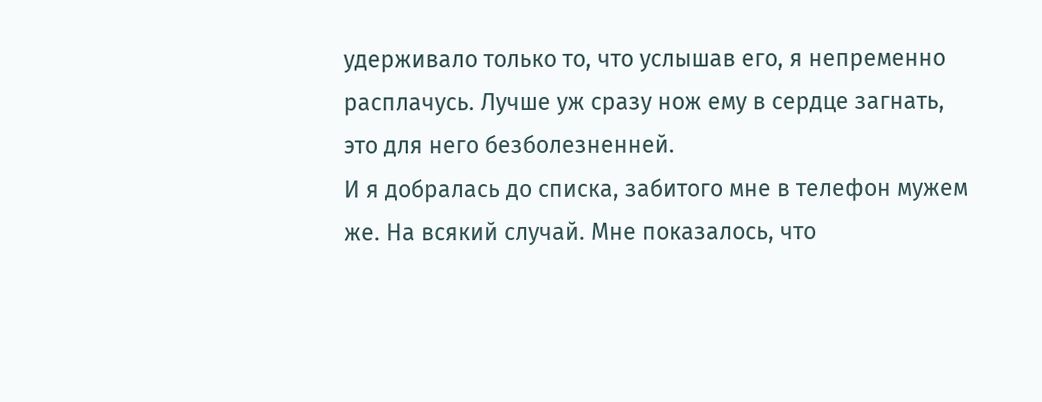удерживало только то, что услышав его, я непременно расплачусь. Лучше уж сразу нож ему в сердце загнать, это для него безболезненней.
И я добралась до списка, забитого мне в телефон мужем же. На всякий случай. Мне показалось, что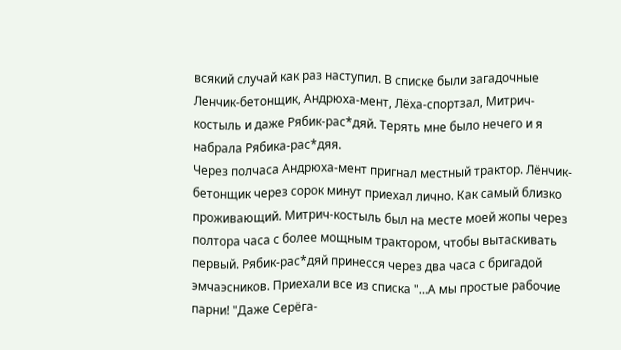всякий случай как раз наступил. В списке были загадочные Ленчик-бетонщик, Андрюха-мент, Лёха-спортзал, Митрич-костыль и даже Рябик-рас*дяй. Терять мне было нечего и я набрала Рябика-рас*дяя.
Через полчаса Андрюха-мент пригнал местный трактор. Лёнчик-бетонщик через сорок минут приехал лично. Как самый близко проживающий. Митрич-костыль был на месте моей жопы через полтора часа с более мощным трактором, чтобы вытаскивать первый. Рябик-рас*дяй принесся через два часа с бригадой эмчаэсников. Приехали все из списка "…А мы простые рабочие парни! "Даже Серёга-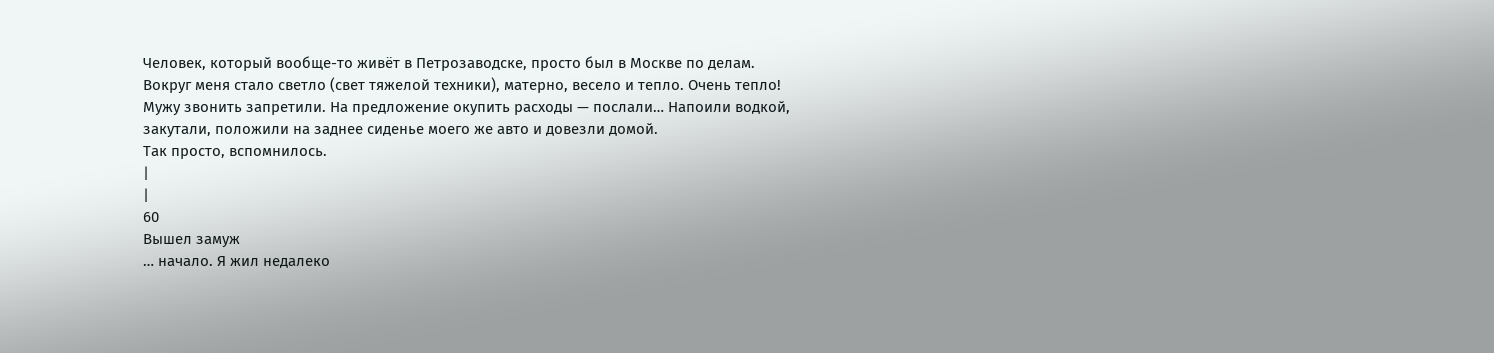Человек, который вообще-то живёт в Петрозаводске, просто был в Москве по делам.
Вокруг меня стало светло (свет тяжелой техники), матерно, весело и тепло. Очень тепло!
Мужу звонить запретили. На предложение окупить расходы — послали… Напоили водкой, закутали, положили на заднее сиденье моего же авто и довезли домой.
Так просто, вспомнилось.
|
|
60
Вышел замуж
… начало. Я жил недалеко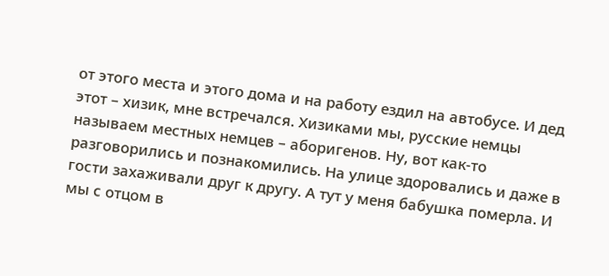от этого места и этого дома и на работу ездил на автобусе. И дед этот – хизик, мне встречался. Хизиками мы, русские немцы называем местных немцев – аборигенов. Ну, вот как-то разговорились и познакомились. На улице здоровались и даже в гости захаживали друг к другу. А тут у меня бабушка померла. И мы с отцом в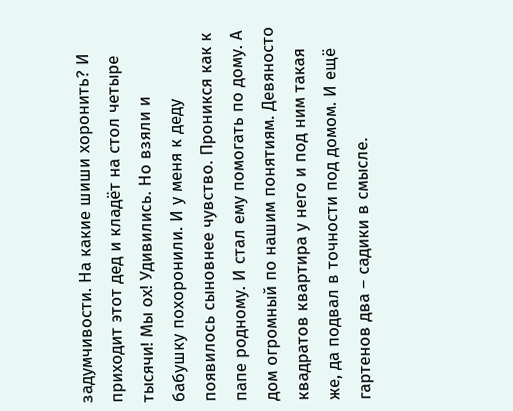задумчивости. На какие шиши хоронить? И приходит этот дед и кладёт на стол четыре тысячи! Мы ох! Удивились. Но взяли и бабушку похоронили. И у меня к деду появилось сыновнее чувство. Проникся как к папе родному. И стал ему помогать по дому. А дом огромный по нашим понятиям. Девяносто квадратов квартира у него и под ним такая же, да подвал в точности под домом. И ещё гартенов два – садики в смысле.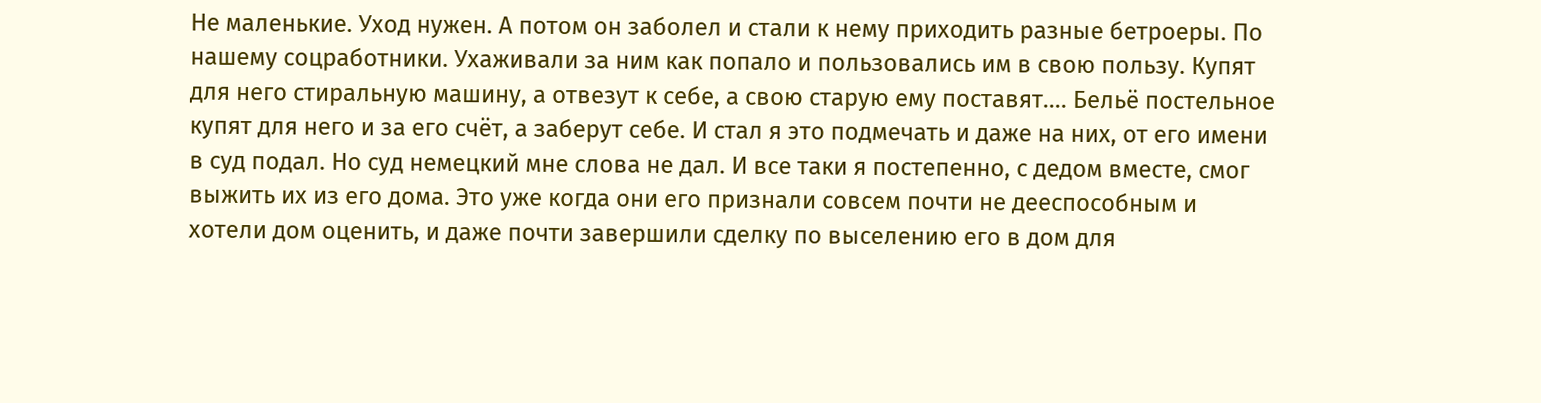Не маленькие. Уход нужен. А потом он заболел и стали к нему приходить разные бетроеры. По нашему соцработники. Ухаживали за ним как попало и пользовались им в свою пользу. Купят для него стиральную машину, а отвезут к себе, а свою старую ему поставят…. Бельё постельное купят для него и за его счёт, а заберут себе. И стал я это подмечать и даже на них, от его имени в суд подал. Но суд немецкий мне слова не дал. И все таки я постепенно, с дедом вместе, смог выжить их из его дома. Это уже когда они его признали совсем почти не дееспособным и хотели дом оценить, и даже почти завершили сделку по выселению его в дом для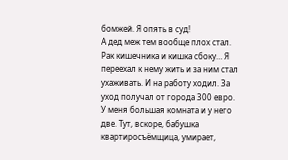бомжей. Я опять в суд!
А дед меж тем вообще плох стал. Рак кишечника и кишка сбоку… Я переехал к нему жить и за ним стал ухаживать. И на работу ходил. За уход получал от города 300 евро. У меня большая комната и у него две. Тут, вскоре, бабушка квартиросъёмщица, умирает,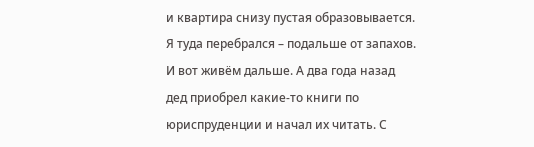и квартира снизу пустая образовывается. Я туда перебрался – подальше от запахов. И вот живём дальше. А два года назад дед приобрел какие-то книги по юриспруденции и начал их читать. С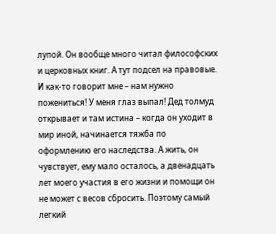лупой. Он вообще много читал философских и церковных книг. А тут подсел на правовые. И как-то говорит мне – нам нужно пожениться! У меня глаз выпал! Дед толмуд открывает и там истина – когда он уходит в мир иной, начинается тяжба по оформлению его наследства. А жить, он чувствует, ему мало осталось, а двенадцать лет моего участия в его жизни и помощи он не может с весов сбросить. Поэтому самый легкий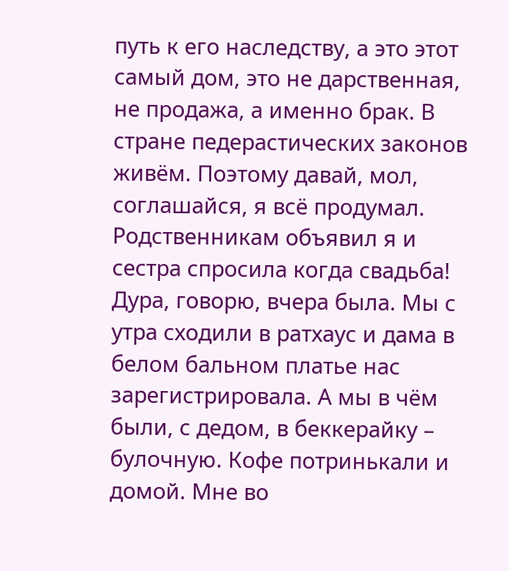путь к его наследству, а это этот самый дом, это не дарственная, не продажа, а именно брак. В стране педерастических законов живём. Поэтому давай, мол, соглашайся, я всё продумал.
Родственникам объявил я и сестра спросила когда свадьба! Дура, говорю, вчера была. Мы с утра сходили в ратхаус и дама в белом бальном платье нас зарегистрировала. А мы в чём были, с дедом, в беккерайку – булочную. Кофе потринькали и домой. Мне во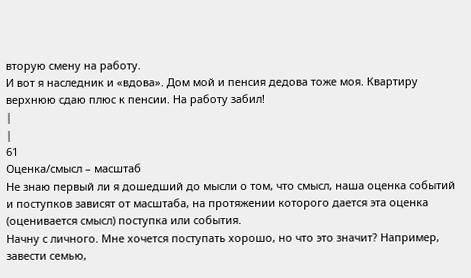вторую смену на работу.
И вот я наследник и «вдова». Дом мой и пенсия дедова тоже моя. Квартиру верхнюю сдаю плюс к пенсии. На работу забил!
|
|
61
Оценка/смысл – масштаб
Не знаю первый ли я дошедший до мысли о том, что смысл, наша оценка событий и поступков зависят от масштаба, на протяжении которого дается эта оценка (оценивается смысл) поступка или события.
Начну с личного. Мне хочется поступать хорошо, но что это значит? Например, завести семью,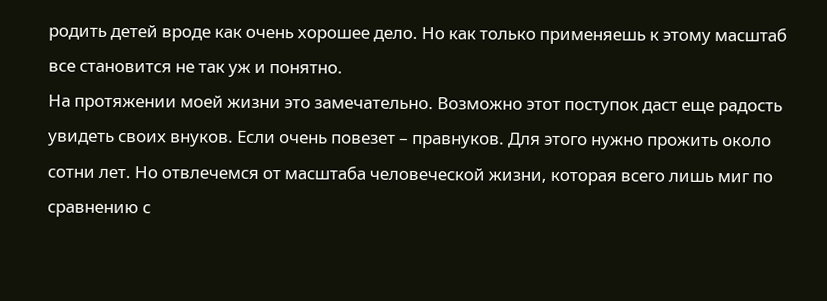родить детей вроде как очень хорошее дело. Но как только применяешь к этому масштаб все становится не так уж и понятно.
На протяжении моей жизни это замечательно. Возможно этот поступок даст еще радость увидеть своих внуков. Если очень повезет – правнуков. Для этого нужно прожить около сотни лет. Но отвлечемся от масштаба человеческой жизни, которая всего лишь миг по сравнению с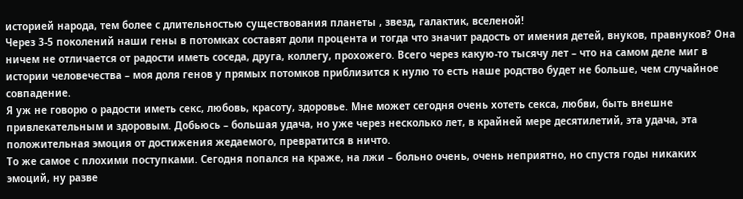историей народа, тем более с длительностью существования планеты , звезд, галактик, вселеной!
Через 3-5 поколений наши гены в потомках составят доли процента и тогда что значит радость от имения детей, внуков, правнуков? Она ничем не отличается от радости иметь соседа, друга, коллегу, прохожего. Всего через какую-то тысячу лет – что на самом деле миг в истории человечества – моя доля генов у прямых потомков приблизится к нулю то есть наше родство будет не больше, чем случайное совпадение.
Я уж не говорю о радости иметь секс, любовь, красоту, здоровье. Мне может сегодня очень хотеть секса, любви, быть внешне привлекательным и здоровым. Добьюсь – большая удача, но уже через несколько лет, в крайней мере десятилетий, эта удача, эта положительная эмоция от достижения жедаемого, превратится в ничто.
То же самое с плохими поступками. Сегодня попался на краже, на лжи – больно очень, очень неприятно, но спустя годы никаких эмоций, ну разве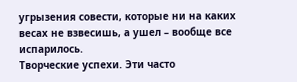угрызения совести, которые ни на каких весах не взвесишь, а ушел – вообще все испарилось.
Творческие успехи. Эти часто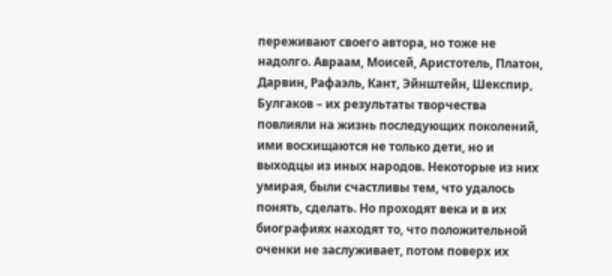переживают своего автора, но тоже не надолго. Авраам, Моисей, Аристотель, Платон, Дарвин, Рафаэль, Кант, Эйнштейн, Шекспир, Булгаков – их результаты творчества повлияли на жизнь последующих поколений, ими восхищаются не только дети, но и выходцы из иных народов. Некоторые из них умирая, были счастливы тем, что удалось понять, сделать. Но проходят века и в их биографиях находят то, что положительной оченки не заслуживает, потом поверх их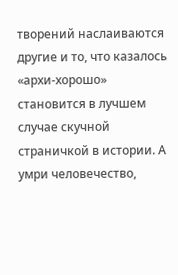творений наслаиваются другие и то, что казалось «архи-хорошо» становится в лучшем случае скучной страничкой в истории. А умри человечество,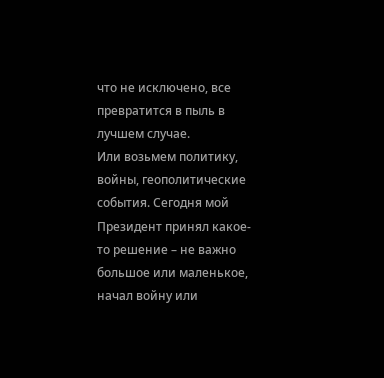что не исключено, все превратится в пыль в лучшем случае.
Или возьмем политику, войны, геополитические события. Сегодня мой Президент принял какое-то решение – не важно большое или маленькое, начал войну или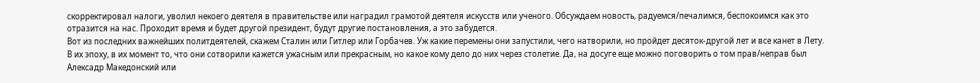скорректировал налоги, уволил некоего деятеля в правительстве или наградил грамотой деятеля искусств или ученого. Обсуждаем новость, радуемся/печалимся, беспокоимся как это отразится на нас. Проходит время и будет другой президент, будут другие постановления, а это забудется.
Вот из последних важнейших политдеятелей, скажем Сталин или Гитлер или Горбачев. Уж какие перемены они запустили, чего натворили, но пройдет десяток-другой лет и все канет в Лету.
В их эпоху, в их момент то, что они сотворили кажется ужасным или прекрасным, но какое кому дело до них через столетие. Да, на досуге еще можно поговорить о том прав/неправ был Алексадр Македонский или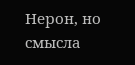Нерон, но смысла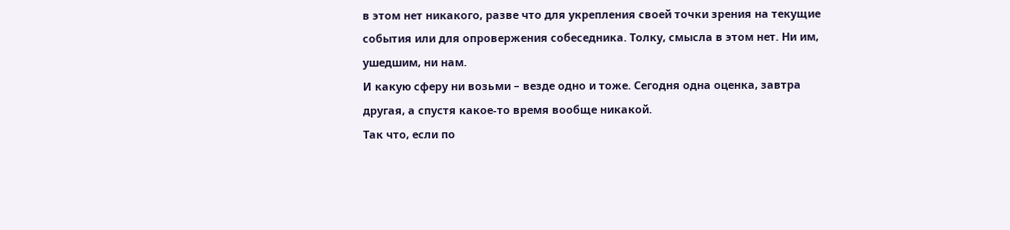в этом нет никакого, разве что для укрепления своей точки зрения на текущие события или для опровержения собеседника. Толку, смысла в этом нет. Ни им, ушедшим, ни нам.
И какую сферу ни возьми – везде одно и тоже. Сегодня одна оценка, завтра другая, а спустя какое-то время вообще никакой.
Так что, если по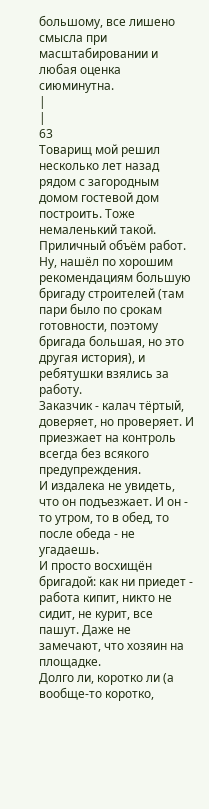большому, все лишено смысла при масштабировании и любая оценка сиюминутна.
|
|
63
Товарищ мой решил несколько лет назад рядом с загородным домом гостевой дом построить. Тоже немаленький такой. Приличный объём работ.
Ну, нашёл по хорошим рекомендациям большую бригаду строителей (там пари было по срокам готовности, поэтому бригада большая, но это другая история), и ребятушки взялись за работу.
Заказчик - калач тёртый, доверяет, но проверяет. И приезжает на контроль всегда без всякого предупреждения.
И издалека не увидеть, что он подъезжает. И он - то утром, то в обед, то после обеда - не угадаешь.
И просто восхищён бригадой: как ни приедет - работа кипит, никто не сидит, не курит, все пашут. Даже не замечают, что хозяин на площадке.
Долго ли, коротко ли (а вообще-то коротко,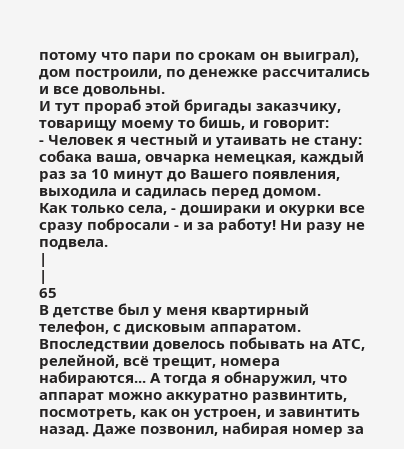потому что пари по срокам он выиграл), дом построили, по денежке рассчитались и все довольны.
И тут прораб этой бригады заказчику, товарищу моему то бишь, и говорит:
- Человек я честный и утаивать не стану: собака ваша, овчарка немецкая, каждый раз за 10 минут до Вашего появления, выходила и садилась перед домом.
Как только села, - дошираки и окурки все сразу побросали - и за работу! Ни разу не подвела.
|
|
65
В детстве был у меня квартирный телефон, с дисковым аппаратом. Впоследствии довелось побывать на АТС, релейной, всё трещит, номера набираются... А тогда я обнаружил, что аппарат можно аккуратно развинтить, посмотреть, как он устроен, и завинтить назад. Даже позвонил, набирая номер за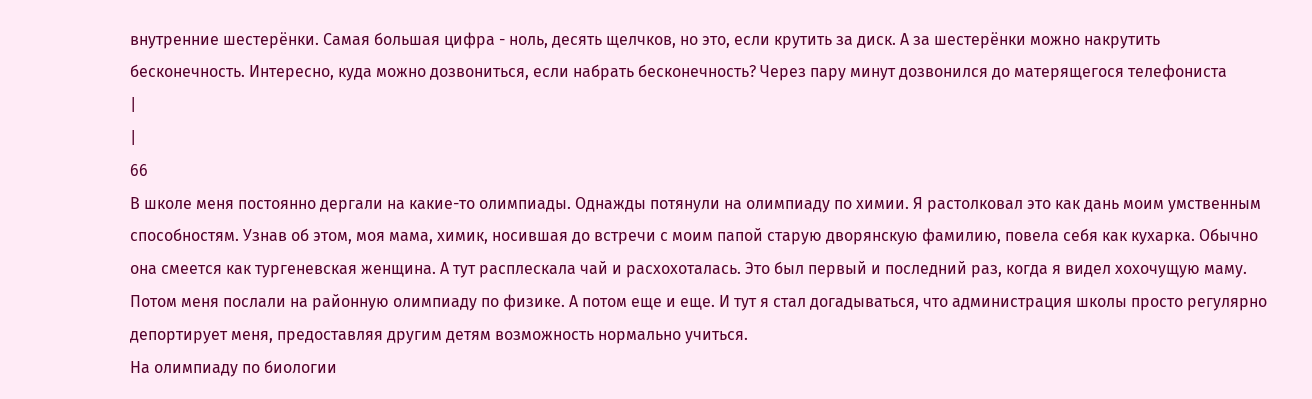внутренние шестерёнки. Самая большая цифра - ноль, десять щелчков, но это, если крутить за диск. А за шестерёнки можно накрутить бесконечность. Интересно, куда можно дозвониться, если набрать бесконечность? Через пару минут дозвонился до матерящегося телефониста
|
|
66
В школе меня постоянно дергали на какие-то олимпиады. Однажды потянули на олимпиаду по химии. Я растолковал это как дань моим умственным способностям. Узнав об этом, моя мама, химик, носившая до встречи с моим папой старую дворянскую фамилию, повела себя как кухарка. Обычно она смеется как тургеневская женщина. А тут расплескала чай и расхохоталась. Это был первый и последний раз, когда я видел хохочущую маму. Потом меня послали на районную олимпиаду по физике. А потом еще и еще. И тут я стал догадываться, что администрация школы просто регулярно депортирует меня, предоставляя другим детям возможность нормально учиться.
На олимпиаду по биологии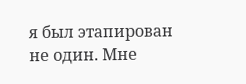я был этапирован не один. Мне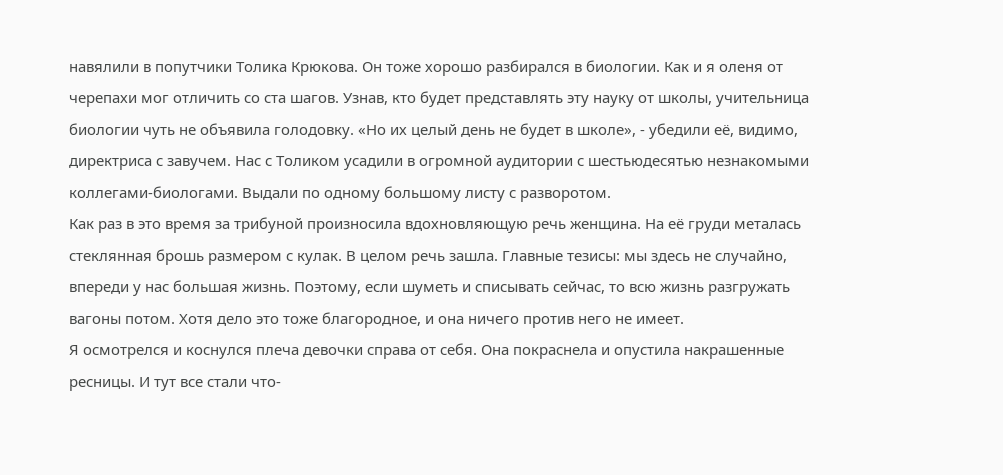навялили в попутчики Толика Крюкова. Он тоже хорошо разбирался в биологии. Как и я оленя от черепахи мог отличить со ста шагов. Узнав, кто будет представлять эту науку от школы, учительница биологии чуть не объявила голодовку. «Но их целый день не будет в школе», - убедили её, видимо, директриса с завучем. Нас с Толиком усадили в огромной аудитории с шестьюдесятью незнакомыми коллегами-биологами. Выдали по одному большому листу с разворотом.
Как раз в это время за трибуной произносила вдохновляющую речь женщина. На её груди металась стеклянная брошь размером с кулак. В целом речь зашла. Главные тезисы: мы здесь не случайно, впереди у нас большая жизнь. Поэтому, если шуметь и списывать сейчас, то всю жизнь разгружать вагоны потом. Хотя дело это тоже благородное, и она ничего против него не имеет.
Я осмотрелся и коснулся плеча девочки справа от себя. Она покраснела и опустила накрашенные ресницы. И тут все стали что-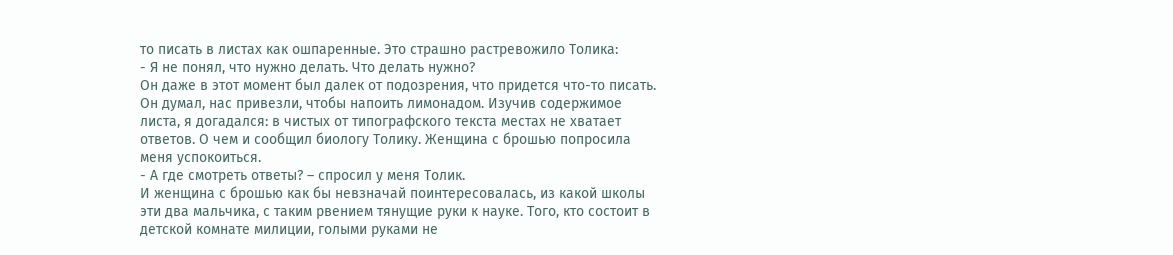то писать в листах как ошпаренные. Это страшно растревожило Толика:
- Я не понял, что нужно делать. Что делать нужно?
Он даже в этот момент был далек от подозрения, что придется что-то писать. Он думал, нас привезли, чтобы напоить лимонадом. Изучив содержимое листа, я догадался: в чистых от типографского текста местах не хватает ответов. О чем и сообщил биологу Толику. Женщина с брошью попросила меня успокоиться.
- А где смотреть ответы? – спросил у меня Толик.
И женщина с брошью как бы невзначай поинтересовалась, из какой школы эти два мальчика, с таким рвением тянущие руки к науке. Того, кто состоит в детской комнате милиции, голыми руками не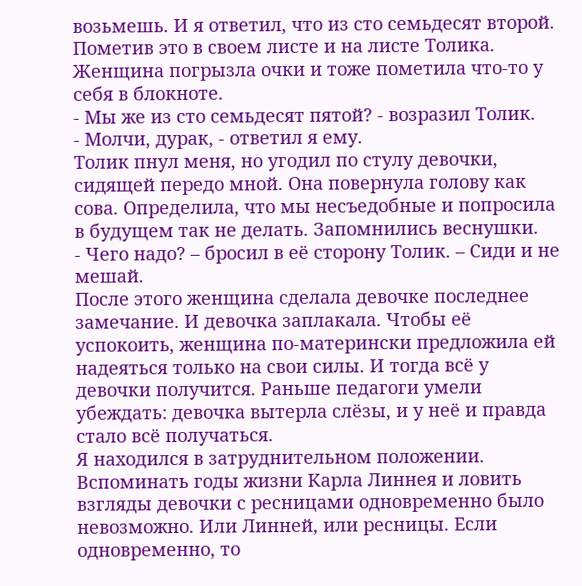возьмешь. И я ответил, что из сто семьдесят второй. Пометив это в своем листе и на листе Толика. Женщина погрызла очки и тоже пометила что-то у себя в блокноте.
- Мы же из сто семьдесят пятой? - возразил Толик.
- Молчи, дурак, - ответил я ему.
Толик пнул меня, но угодил по стулу девочки, сидящей передо мной. Она повернула голову как сова. Определила, что мы несъедобные и попросила в будущем так не делать. Запомнились веснушки.
- Чего надо? – бросил в её сторону Толик. – Сиди и не мешай.
После этого женщина сделала девочке последнее замечание. И девочка заплакала. Чтобы её успокоить, женщина по-матерински предложила ей надеяться только на свои силы. И тогда всё у девочки получится. Раньше педагоги умели убеждать: девочка вытерла слёзы, и у неё и правда стало всё получаться.
Я находился в затруднительном положении. Вспоминать годы жизни Карла Линнея и ловить взгляды девочки с ресницами одновременно было невозможно. Или Линней, или ресницы. Если одновременно, то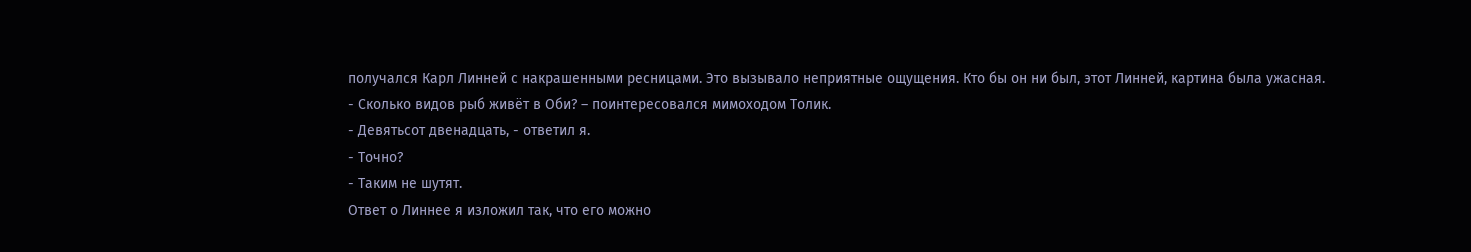получался Карл Линней с накрашенными ресницами. Это вызывало неприятные ощущения. Кто бы он ни был, этот Линней, картина была ужасная.
- Сколько видов рыб живёт в Оби? – поинтересовался мимоходом Толик.
- Девятьсот двенадцать, - ответил я.
- Точно?
- Таким не шутят.
Ответ о Линнее я изложил так, что его можно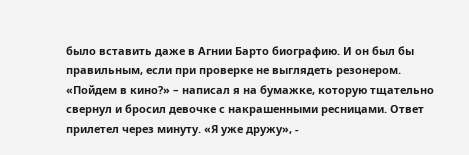было вставить даже в Агнии Барто биографию. И он был бы правильным, если при проверке не выглядеть резонером.
«Пойдем в кино?» – написал я на бумажке, которую тщательно свернул и бросил девочке с накрашенными ресницами. Ответ прилетел через минуту. «Я уже дружу», -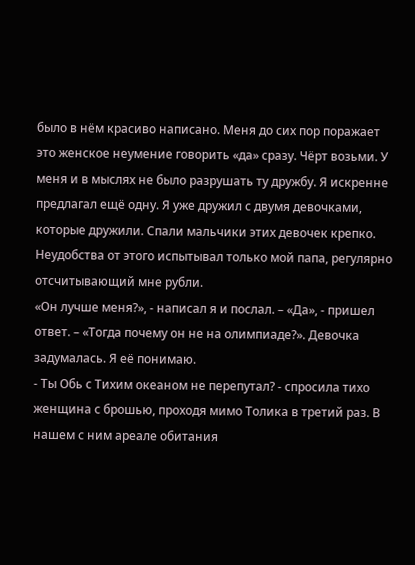было в нём красиво написано. Меня до сих пор поражает это женское неумение говорить «да» сразу. Чёрт возьми. У меня и в мыслях не было разрушать ту дружбу. Я искренне предлагал ещё одну. Я уже дружил с двумя девочками, которые дружили. Спали мальчики этих девочек крепко. Неудобства от этого испытывал только мой папа, регулярно отсчитывающий мне рубли.
«Он лучше меня?», - написал я и послал. – «Да», - пришел ответ. – «Тогда почему он не на олимпиаде?». Девочка задумалась. Я её понимаю.
- Ты Обь с Тихим океаном не перепутал? - спросила тихо женщина с брошью, проходя мимо Толика в третий раз. В нашем с ним ареале обитания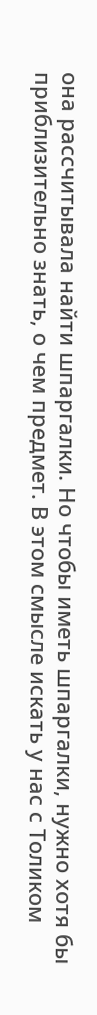она рассчитывала найти шпаргалки. Но чтобы иметь шпаргалки, нужно хотя бы приблизительно знать, о чем предмет. В этом смысле искать у нас с Толиком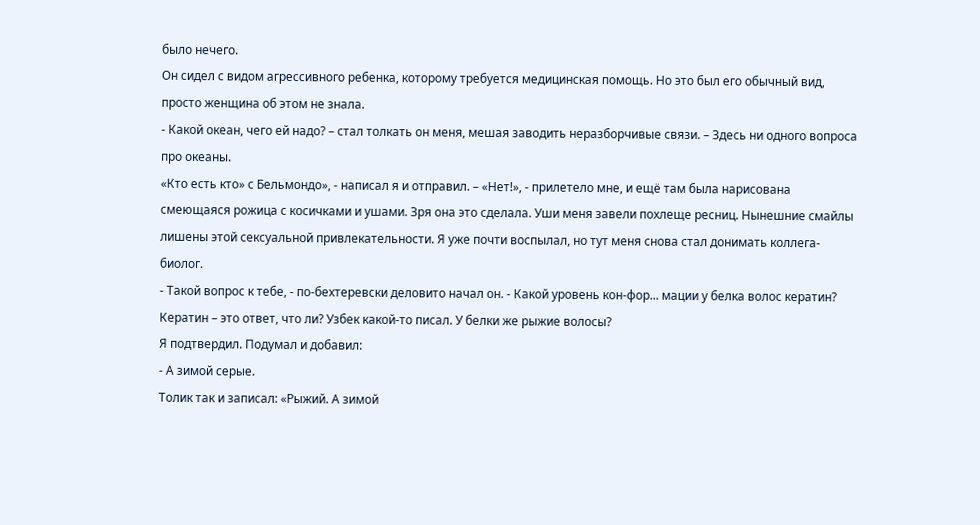было нечего.
Он сидел с видом агрессивного ребенка, которому требуется медицинская помощь. Но это был его обычный вид, просто женщина об этом не знала.
- Какой океан, чего ей надо? – стал толкать он меня, мешая заводить неразборчивые связи. – Здесь ни одного вопроса про океаны.
«Кто есть кто» с Бельмондо», - написал я и отправил. – «Нет!», - прилетело мне, и ещё там была нарисована смеющаяся рожица с косичками и ушами. Зря она это сделала. Уши меня завели похлеще ресниц. Нынешние смайлы лишены этой сексуальной привлекательности. Я уже почти воспылал, но тут меня снова стал донимать коллега-биолог.
- Такой вопрос к тебе, - по-бехтеревски деловито начал он. - Какой уровень кон-фор... мации у белка волос кератин? Кератин – это ответ, что ли? Узбек какой-то писал. У белки же рыжие волосы?
Я подтвердил. Подумал и добавил:
- А зимой серые.
Толик так и записал: «Рыжий. А зимой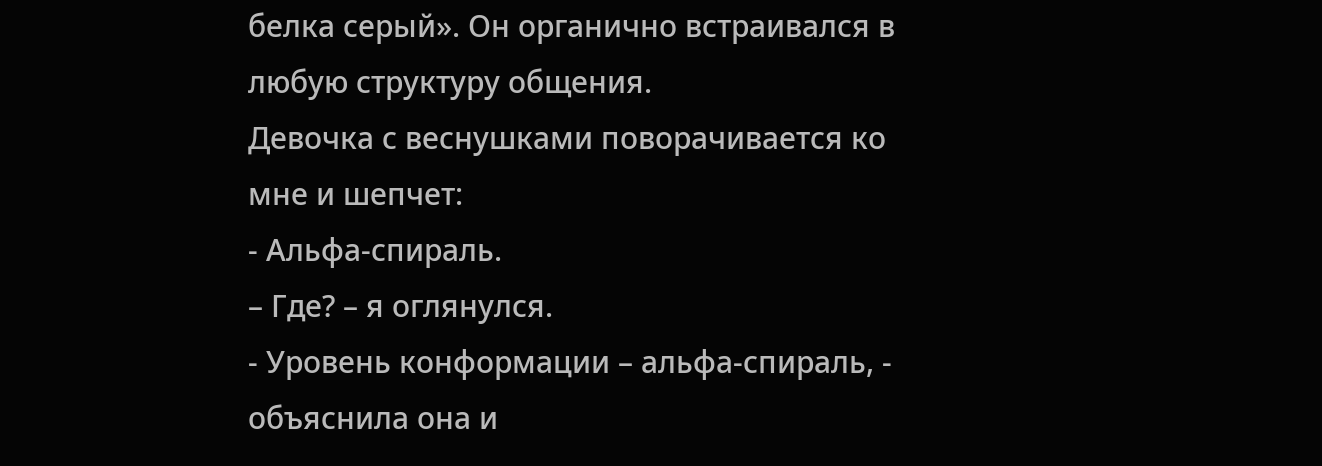белка серый». Он органично встраивался в любую структуру общения.
Девочка с веснушками поворачивается ко мне и шепчет:
- Альфа-спираль.
– Где? – я оглянулся.
- Уровень конформации – альфа-спираль, - объяснила она и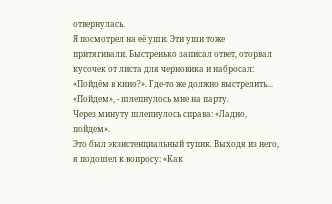отвернулась.
Я посмотрел на её уши. Эти уши тоже притягивали. Быстренько записал ответ, оторвал кусочек от листа для черновика и набросал: «Пойдём в кино?». Где-то же должно выстрелить...
«Пойдем», - шлепнулось мне на парту.
Через минуту шлепнулось справа: «Ладно, пойдем».
Это был экзистенциальный тупик. Выходя из него, я подошел к вопросу: «Как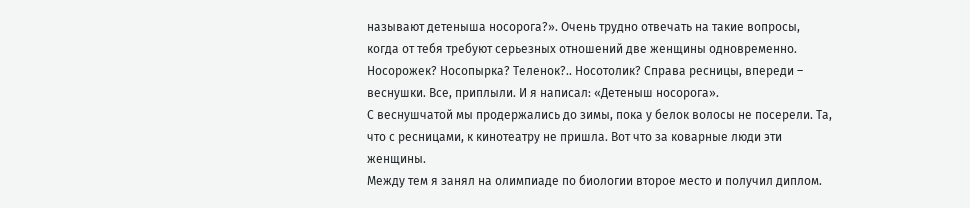называют детеныша носорога?». Очень трудно отвечать на такие вопросы, когда от тебя требуют серьезных отношений две женщины одновременно. Носорожек? Носопырка? Теленок?.. Носотолик? Справа ресницы, впереди – веснушки. Все, приплыли. И я написал: «Детеныш носорога».
С веснушчатой мы продержались до зимы, пока у белок волосы не посерели. Та, что с ресницами, к кинотеатру не пришла. Вот что за коварные люди эти женщины.
Между тем я занял на олимпиаде по биологии второе место и получил диплом.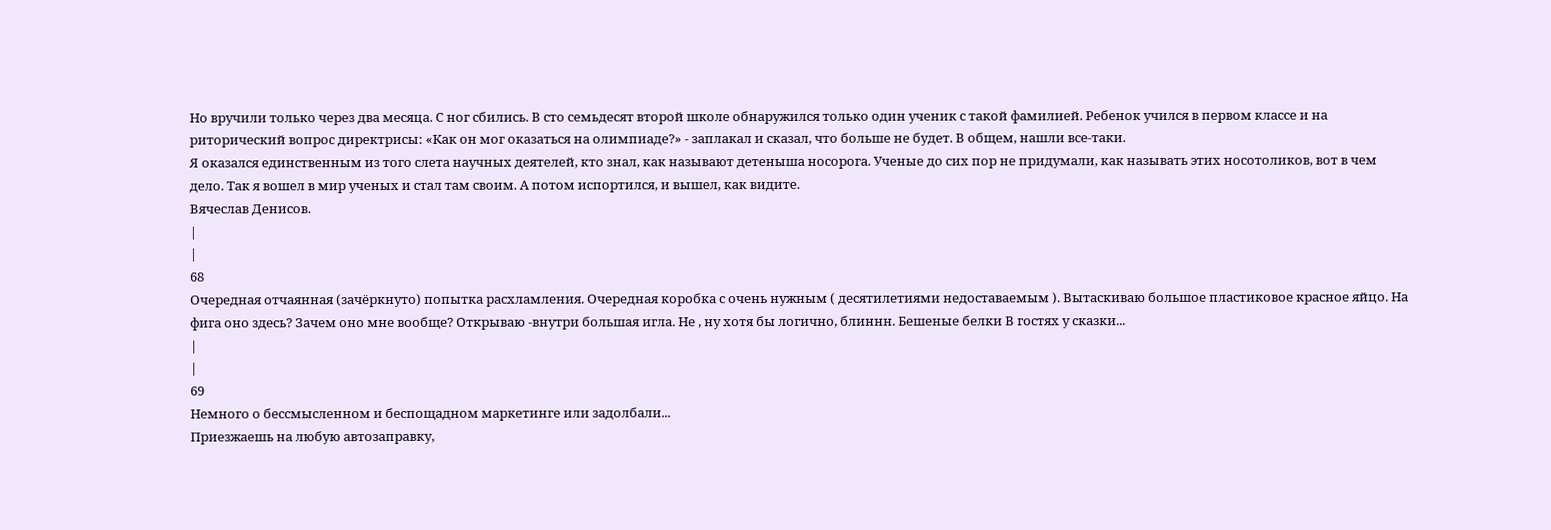Но вручили только через два месяца. С ног сбились. В сто семьдесят второй школе обнаружился только один ученик с такой фамилией. Ребенок учился в первом классе и на риторический вопрос директрисы: «Как он мог оказаться на олимпиаде?» - заплакал и сказал, что больше не будет. В общем, нашли все-таки.
Я оказался единственным из того слета научных деятелей, кто знал, как называют детеныша носорога. Ученые до сих пор не придумали, как называть этих носотоликов, вот в чем дело. Так я вошел в мир ученых и стал там своим. А потом испортился, и вышел, как видите.
Вячеслав Денисов.
|
|
68
Очередная отчаянная (зачёркнуто) попытка расхламления. Очередная коробка с очень нужным ( десятилетиями недоставаемым ). Вытаскиваю большое пластиковое красное яйцо. На фига оно здесь? Зачем оно мне вообще? Открываю -внутри большая игла. Не , ну хотя бы логично, блиннн. Бешеные белки В гостях у сказки...
|
|
69
Немного о бессмысленном и беспощадном маркетинге или задолбали...
Приезжаешь на любую автозаправку,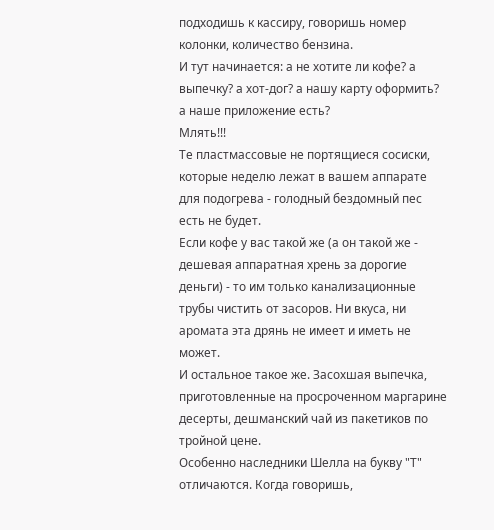подходишь к кассиру, говоришь номер колонки, количество бензина.
И тут начинается: а не хотите ли кофе? а выпечку? а хот-дог? а нашу карту оформить? а наше приложение есть?
Млять!!!
Те пластмассовые не портящиеся сосиски, которые неделю лежат в вашем аппарате для подогрева - голодный бездомный пес есть не будет.
Если кофе у вас такой же (а он такой же - дешевая аппаратная хрень за дорогие деньги) - то им только канализационные трубы чистить от засоров. Ни вкуса, ни аромата эта дрянь не имеет и иметь не может.
И остальное такое же. Засохшая выпечка, приготовленные на просроченном маргарине десерты, дешманский чай из пакетиков по тройной цене.
Особенно наследники Шелла на букву "Т" отличаются. Когда говоришь,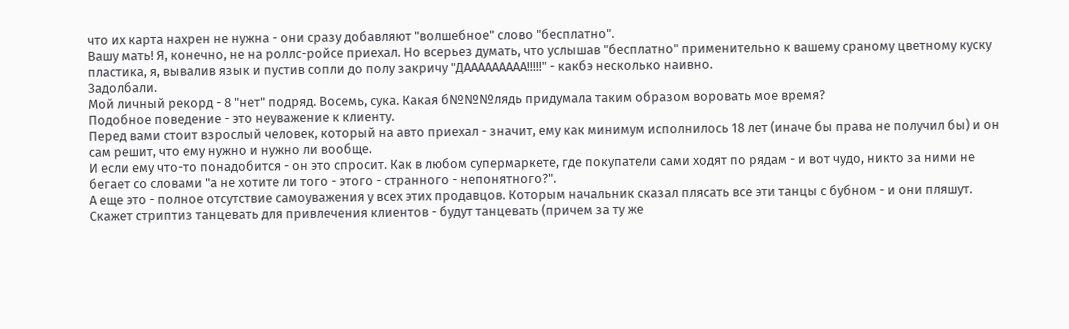что их карта нахрен не нужна - они сразу добавляют "волшебное" слово "бесплатно".
Вашу мать! Я, конечно, не на роллс-ройсе приехал. Но всерьез думать, что услышав "бесплатно" применительно к вашему сраному цветному куску пластика, я, вывалив язык и пустив сопли до полу закричу "ДААААААААА!!!!!" - какбэ несколько наивно.
Задолбали.
Мой личный рекорд - 8 "нет" подряд. Восемь, сука. Какая б№№№лядь придумала таким образом воровать мое время?
Подобное поведение - это неуважение к клиенту.
Перед вами стоит взрослый человек, который на авто приехал - значит, ему как минимум исполнилось 18 лет (иначе бы права не получил бы) и он сам решит, что ему нужно и нужно ли вообще.
И если ему что-то понадобится - он это спросит. Как в любом супермаркете, где покупатели сами ходят по рядам - и вот чудо, никто за ними не бегает со словами "а не хотите ли того - этого - странного - непонятного?".
А еще это - полное отсутствие самоуважения у всех этих продавцов. Которым начальник сказал плясать все эти танцы с бубном - и они пляшут. Скажет стриптиз танцевать для привлечения клиентов - будут танцевать (причем за ту же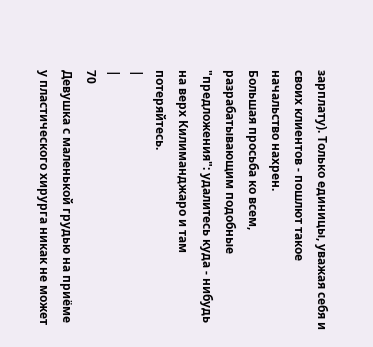зарплату). Только единицы, уважая себя и своих клиентов - пошлют такое начальство нахрен.
Большая просьба ко всем, разрабатывающим подобные "предложения": удалитесь куда - нибудь на верх Килиманджаро и там потеряйтесь.
|
|
70
Девушка с маленькой грудью на приёме у пластического хирурга никак не может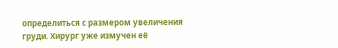определиться с размером увеличения груди. Хирург уже измучен её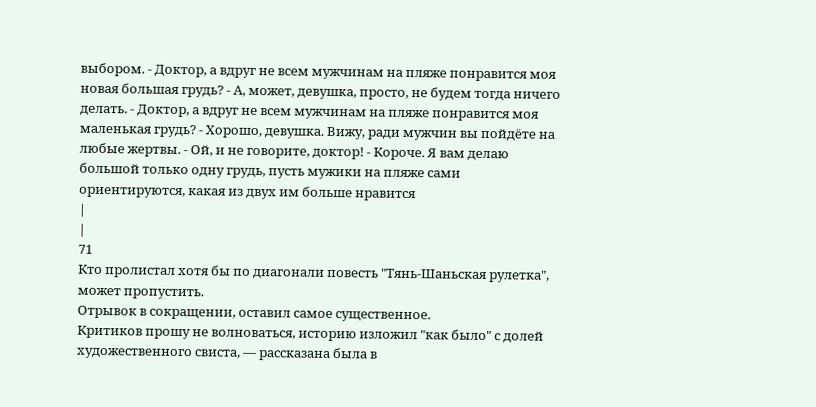выбором. - Доктор, а вдруг не всем мужчинам на пляже понравится моя новая большая грудь? - А, может, девушка, просто, не будем тогда ничего делать. - Доктор, а вдруг не всем мужчинам на пляже понравится моя маленькая грудь? - Хорошо, девушка. Вижу, ради мужчин вы пойдёте на любые жертвы. - Ой, и не говорите, доктор! - Короче. Я вам делаю большой только одну грудь, пусть мужики на пляже сами ориентируются, какая из двух им больше нравится
|
|
71
Кто пролистал хотя бы по диагонали повесть "Тянь-Шаньская рулетка", может пропустить.
Отрывок в сокращении, оставил самое существенное.
Критиков прошу не волноваться, историю изложил "как было" с долей художественного свиста, — рассказана была в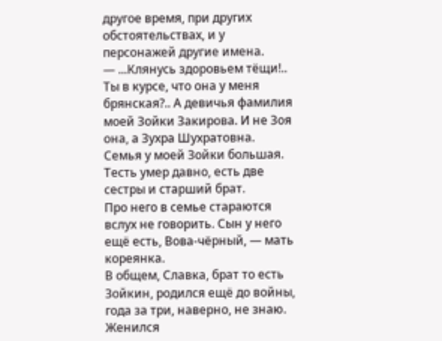другое время, при других обстоятельствах, и у персонажей другие имена.
— ...Клянусь здоровьем тёщи!.. Ты в курсе, что она у меня брянская?.. А девичья фамилия моей Зойки Закирова. И не Зоя она, а Зухра Шухратовна.
Семья у моей Зойки большая. Тесть умер давно, есть две сестры и старший брат.
Про него в семье стараются вслух не говорить. Сын у него ещё есть, Вова-чёрный, — мать кореянка.
В общем, Славка, брат то есть Зойкин, родился ещё до войны, года за три, наверно, не знаю. Женился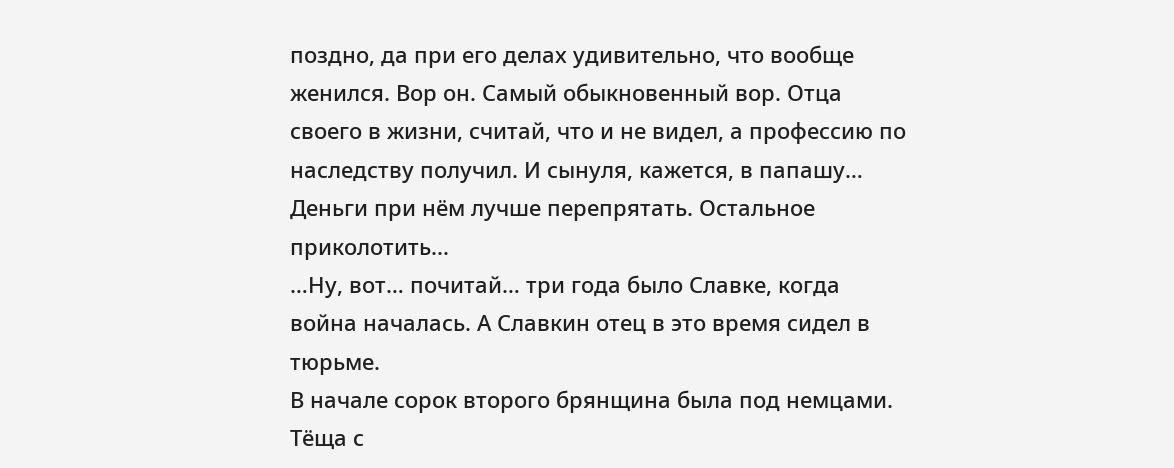поздно, да при его делах удивительно, что вообще женился. Вор он. Самый обыкновенный вор. Отца своего в жизни, считай, что и не видел, а профессию по наследству получил. И сынуля, кажется, в папашу… Деньги при нём лучше перепрятать. Остальное приколотить...
…Ну, вот… почитай… три года было Славке, когда война началась. А Славкин отец в это время сидел в тюрьме.
В начале сорок второго брянщина была под немцами. Тёща с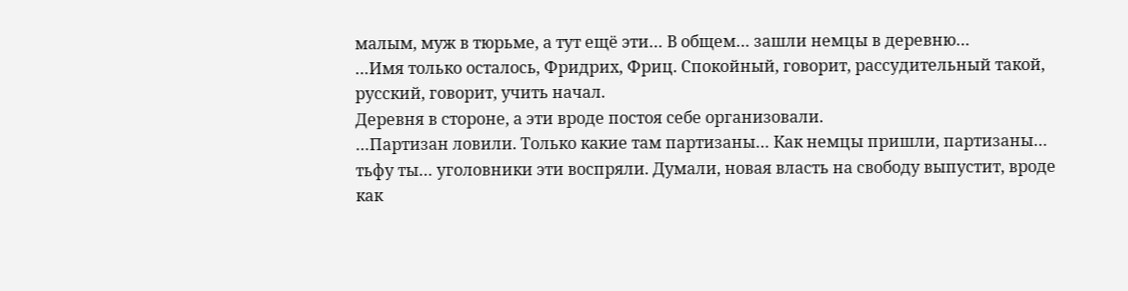малым, муж в тюрьме, а тут ещё эти… В общем… зашли немцы в деревню…
…Имя только осталось, Фридрих, Фриц. Спокойный, говорит, рассудительный такой, русский, говорит, учить начал.
Деревня в стороне, а эти вроде постоя себе организовали.
…Партизан ловили. Только какие там партизаны… Как немцы пришли, партизаны… тьфу ты… уголовники эти воспряли. Думали, новая власть на свободу выпустит, вроде как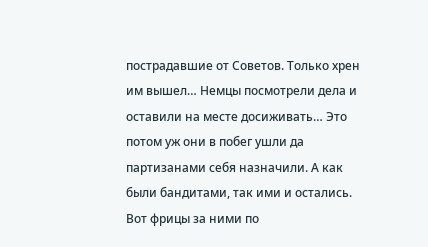пострадавшие от Советов. Только хрен им вышел… Немцы посмотрели дела и оставили на месте досиживать… Это потом уж они в побег ушли да партизанами себя назначили. А как были бандитами, так ими и остались. Вот фрицы за ними по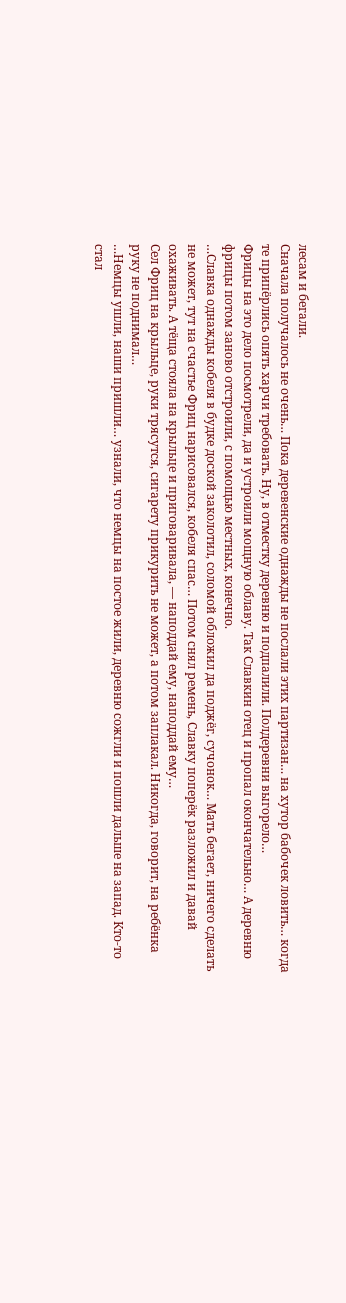лесам и бегали.
Сначала получалось не очень… Пока деревенские однажды не послали этих партизан… на хутор бабочек ловить… когда те припёрлись опять харчи требовать. Ну, в отместку деревню и подпалили. Полдеревни выгорело…
Фрицы на это дело посмотрели, да и устроили мощную облаву. Так Славкин отец и пропал окончательно… А деревню фрицы потом заново отстроили, с помощью местных, конечно.
…Славка однажды кобеля в будке доской заколотил, соломой обложил да поджёг, сучонок… Мать бегает, ничего сделать не может, тут на счастье Фриц нарисовался, кобеля спас… Потом снял ремень, Славку поперёк разложил и давай охаживать. А тёща стояла на крыльце и приговаривала, — наподдай ему, наподдай ему…
Сел Фриц на крыльце, руки трясутся, сигарету прикурить не может, а потом заплакал. Никогда, говорит, на ребёнка руку не поднимал…
…Немцы ушли, наши пришли… узнали, что немцы на постое жили, деревню сожгли и пошли дальше на запад. Кто-то стал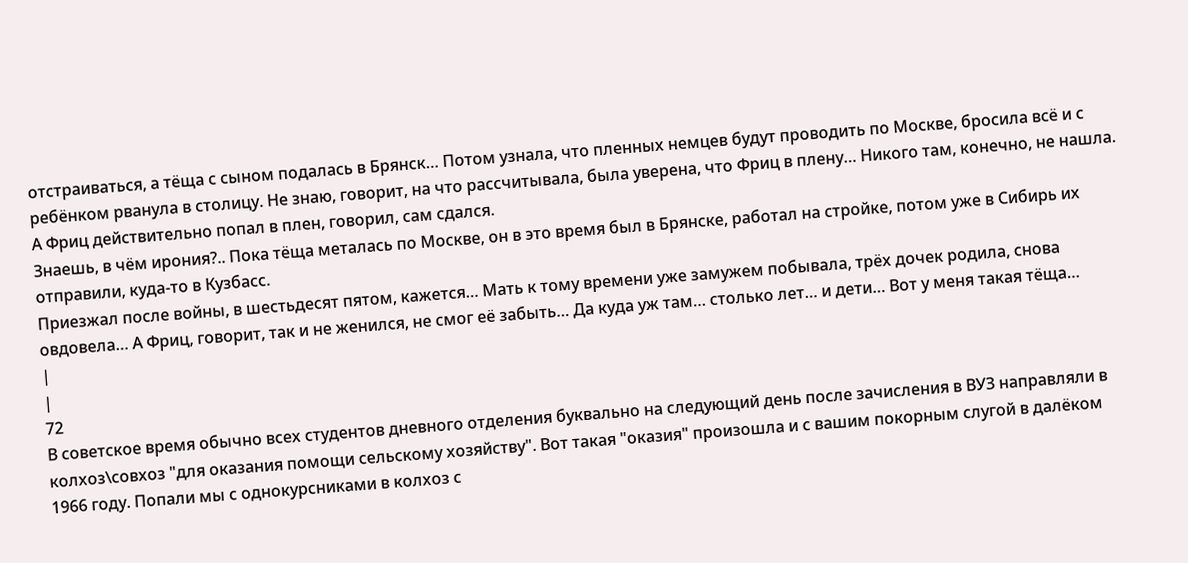отстраиваться, а тёща с сыном подалась в Брянск… Потом узнала, что пленных немцев будут проводить по Москве, бросила всё и с ребёнком рванула в столицу. Не знаю, говорит, на что рассчитывала, была уверена, что Фриц в плену… Никого там, конечно, не нашла. А Фриц действительно попал в плен, говорил, сам сдался.
Знаешь, в чём ирония?.. Пока тёща металась по Москве, он в это время был в Брянске, работал на стройке, потом уже в Сибирь их отправили, куда-то в Кузбасс.
Приезжал после войны, в шестьдесят пятом, кажется… Мать к тому времени уже замужем побывала, трёх дочек родила, снова овдовела… А Фриц, говорит, так и не женился, не смог её забыть… Да куда уж там… столько лет… и дети… Вот у меня такая тёща…
|
|
72
В советское время обычно всех студентов дневного отделения буквально на следующий день после зачисления в ВУЗ направляли в колхоз\совхоз "для оказания помощи сельскому хозяйству". Вот такая "оказия" произошла и с вашим покорным слугой в далёком 1966 году. Попали мы с однокурсниками в колхоз с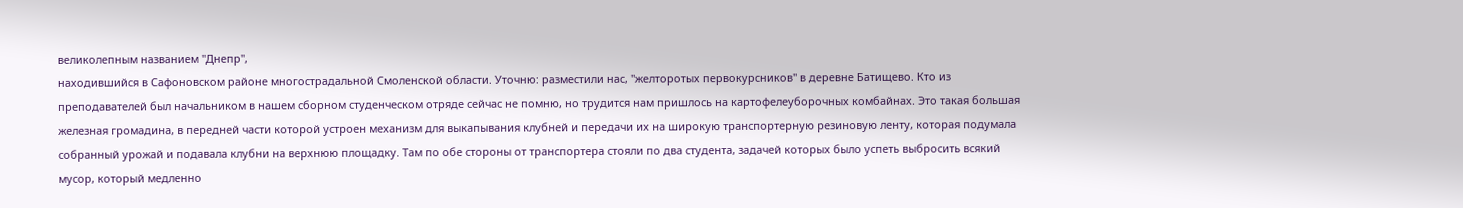великолепным названием "Днепр",
находившийся в Сафоновском районе многострадальной Смоленской области. Уточню: разместили нас, "желторотых первокурсников" в деревне Батищево. Кто из преподавателей был начальником в нашем сборном студенческом отряде сейчас не помню, но трудится нам пришлось на картофелеуборочных комбайнах. Это такая большая железная громадина, в передней части которой устроен механизм для выкапывания клубней и передачи их на широкую транспортерную резиновую ленту, которая подумала собранный урожай и подавала клубни на верхнюю площадку. Там по обе стороны от транспортера стояли по два студента, задачей которых было успеть выбросить всякий мусор, который медленно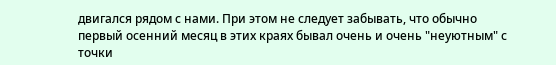двигался рядом с нами. При этом не следует забывать, что обычно первый осенний месяц в этих краях бывал очень и очень "неуютным" с точки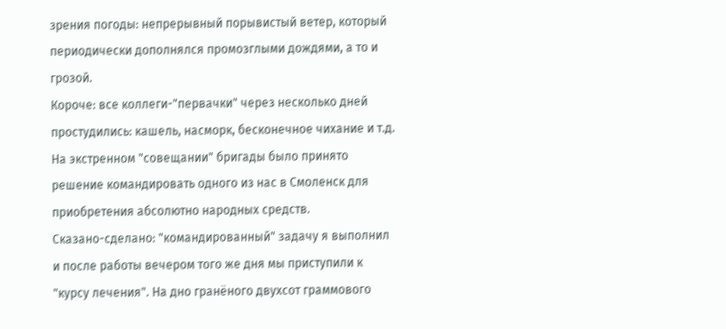зрения погоды: непрерывный порывистый ветер, который периодически дополнялся промозглыми дождями, а то и грозой.
Короче: все коллеги-"первачки" через несколько дней простудились: кашель, насморк, бесконечное чихание и т.д.
На экстренном "совещании" бригады было принято решение командировать одного из нас в Смоленск для приобретения абсолютно народных средств.
Сказано-сделано: "командированный" задачу я выполнил и после работы вечером того же дня мы приступили к "курсу лечения". На дно гранёного двухсот граммового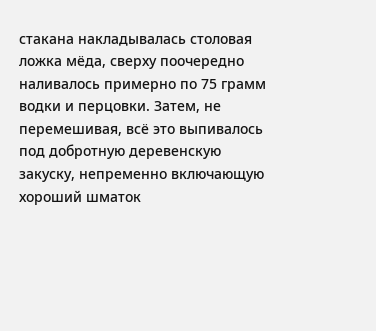стакана накладывалась столовая ложка мёда, сверху поочередно наливалось примерно по 75 грамм водки и перцовки. Затем, не перемешивая, всё это выпивалось под добротную деревенскую закуску, непременно включающую хороший шматок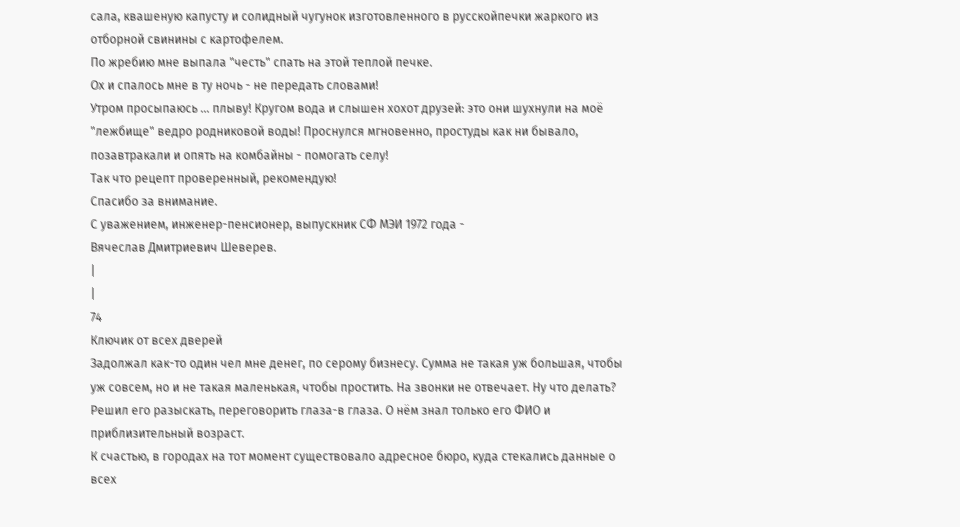сала, квашеную капусту и солидный чугунок изготовленного в русскойпечки жаркого из отборной свинины с картофелем.
По жребию мне выпала "честь" спать на этой теплой печке.
Ох и спалось мне в ту ночь - не передать словами!
Утром просыпаюсь ... плыву! Кругом вода и слышен хохот друзей: это они шухнули на моё "лежбище" ведро родниковой воды! Проснулся мгновенно, простуды как ни бывало, позавтракали и опять на комбайны - помогать селу!
Так что рецепт проверенный, рекомендую!
Спасибо за внимание.
С уважением, инженер-пенсионер, выпускник СФ МЭИ 1972 года -
Вячеслав Дмитриевич Шеверев.
|
|
74
Ключик от всех дверей
Задолжал как-то один чел мне денег, по серому бизнесу. Сумма не такая уж большая, чтобы уж совсем, но и не такая маленькая, чтобы простить. На звонки не отвечает. Ну что делать? Решил его разыскать, переговорить глаза-в глаза. О нём знал только его ФИО и приблизительный возраст.
К счастью, в городах на тот момент существовало адресное бюро, куда стекались данные о всех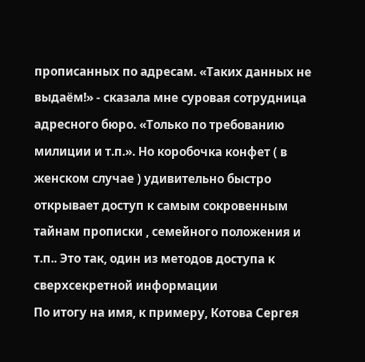прописанных по адресам. «Таких данных не выдаём!» - сказала мне суровая сотрудница адресного бюро. «Только по требованию милиции и т.п.». Но коробочка конфет ( в женском случае ) удивительно быстро открывает доступ к самым сокровенным тайнам прописки , семейного положения и т.п.. Это так, один из методов доступа к сверхсекретной информации
По итогу на имя, к примеру, Котова Сергея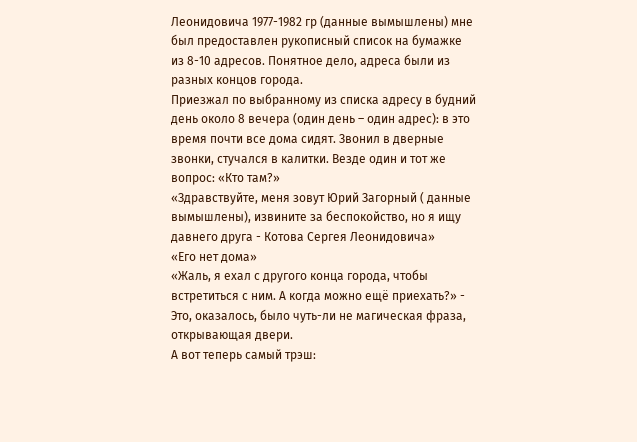Леонидовича 1977-1982 гр (данные вымышлены) мне был предоставлен рукописный список на бумажке из 8-10 адресов. Понятное дело, адреса были из разных концов города.
Приезжал по выбранному из списка адресу в будний день около 8 вечера (один день – один адрес): в это время почти все дома сидят. Звонил в дверные звонки, стучался в калитки. Везде один и тот же вопрос: «Кто там?»
«Здравствуйте, меня зовут Юрий Загорный ( данные вымышлены), извините за беспокойство, но я ищу давнего друга - Котова Сергея Леонидовича»
«Его нет дома»
«Жаль, я ехал с другого конца города, чтобы встретиться с ним. А когда можно ещё приехать?» - Это, оказалось, было чуть-ли не магическая фраза, открывающая двери.
А вот теперь самый трэш: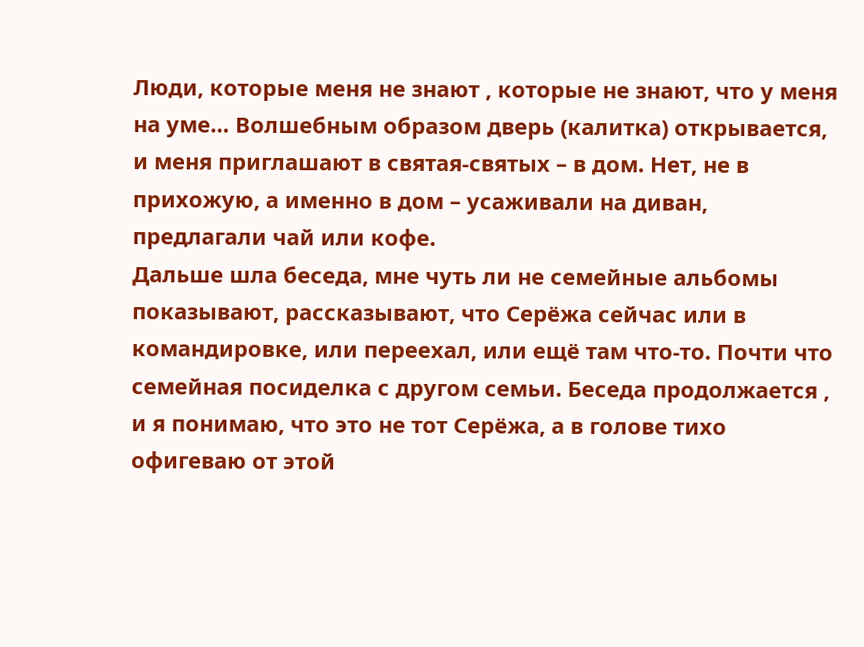Люди, которые меня не знают , которые не знают, что у меня на уме… Волшебным образом дверь (калитка) открывается, и меня приглашают в святая-святых – в дом. Нет, не в прихожую, а именно в дом – усаживали на диван, предлагали чай или кофе.
Дальше шла беседа, мне чуть ли не семейные альбомы показывают, рассказывают, что Серёжа сейчас или в командировке, или переехал, или ещё там что-то. Почти что семейная посиделка с другом семьи. Беседа продолжается , и я понимаю, что это не тот Серёжа, а в голове тихо офигеваю от этой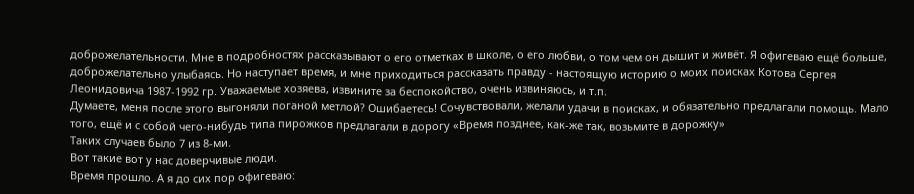доброжелательности. Мне в подробностях рассказывают о его отметках в школе, о его любви, о том чем он дышит и живёт. Я офигеваю ещё больше, доброжелательно улыбаясь. Но наступает время, и мне приходиться рассказать правду - настоящую историю о моих поисках Котова Сергея Леонидовича 1987-1992 гр. Уважаемые хозяева, извините за беспокойство, очень извиняюсь, и т.п.
Думаете, меня после этого выгоняли поганой метлой? Ошибаетесь! Сочувствовали, желали удачи в поисках, и обязательно предлагали помощь. Мало того, ещё и с собой чего-нибудь типа пирожков предлагали в дорогу «Время позднее, как-же так, возьмите в дорожку»
Таких случаев было 7 из 8-ми.
Вот такие вот у нас доверчивые люди.
Время прошло. А я до сих пор офигеваю: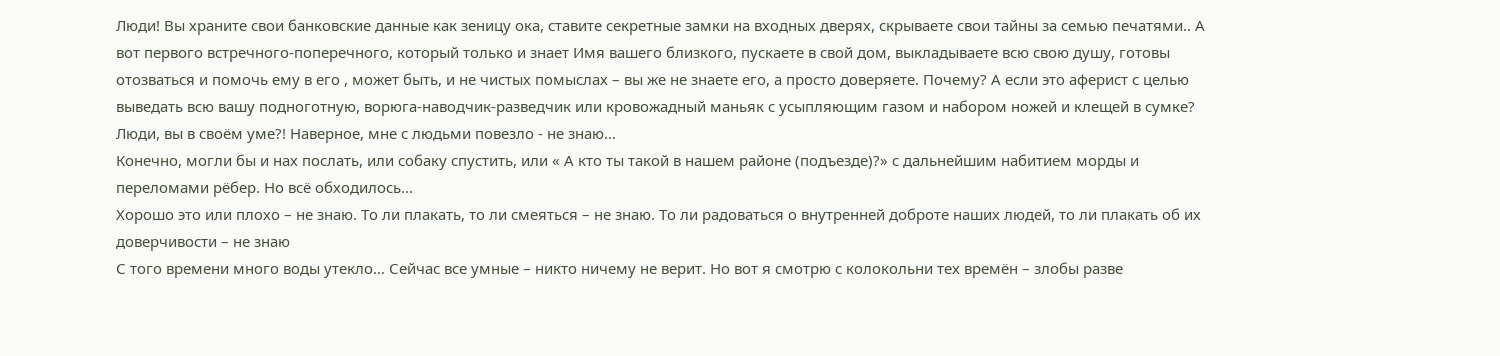Люди! Вы храните свои банковские данные как зеницу ока, ставите секретные замки на входных дверях, скрываете свои тайны за семью печатями.. А вот первого встречного-поперечного, который только и знает Имя вашего близкого, пускаете в свой дом, выкладываете всю свою душу, готовы отозваться и помочь ему в его , может быть, и не чистых помыслах – вы же не знаете его, а просто доверяете. Почему? А если это аферист с целью выведать всю вашу подноготную, ворюга-наводчик-разведчик или кровожадный маньяк с усыпляющим газом и набором ножей и клещей в сумке? Люди, вы в своём уме?! Наверное, мне с людьми повезло - не знаю…
Конечно, могли бы и нах послать, или собаку спустить, или « А кто ты такой в нашем районе (подъезде)?» с дальнейшим набитием морды и переломами рёбер. Но всё обходилось…
Хорошо это или плохо – не знаю. То ли плакать, то ли смеяться – не знаю. То ли радоваться о внутренней доброте наших людей, то ли плакать об их доверчивости – не знаю
С того времени много воды утекло… Сейчас все умные – никто ничему не верит. Но вот я смотрю с колокольни тех времён – злобы разве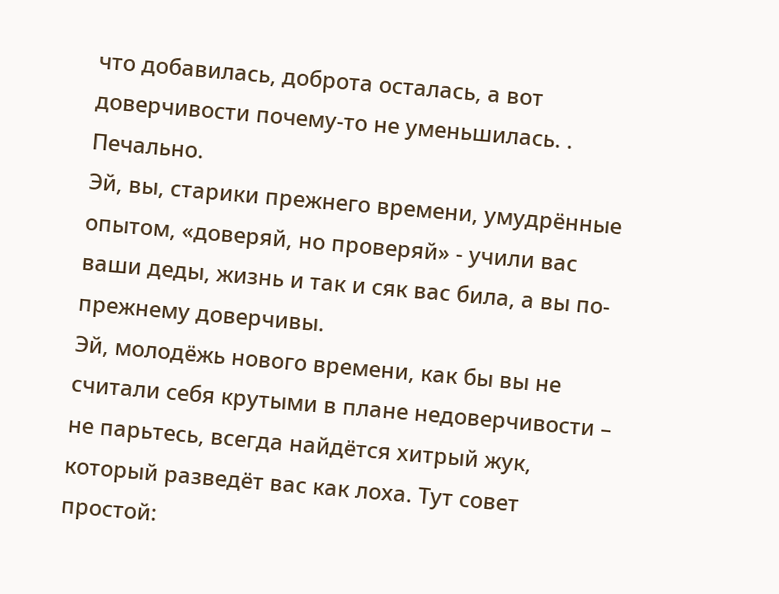что добавилась, доброта осталась, а вот доверчивости почему-то не уменьшилась. . Печально.
Эй, вы, старики прежнего времени, умудрённые опытом, «доверяй, но проверяй» - учили вас ваши деды, жизнь и так и сяк вас била, а вы по-прежнему доверчивы.
Эй, молодёжь нового времени, как бы вы не считали себя крутыми в плане недоверчивости – не парьтесь, всегда найдётся хитрый жук, который разведёт вас как лоха. Тут совет простой: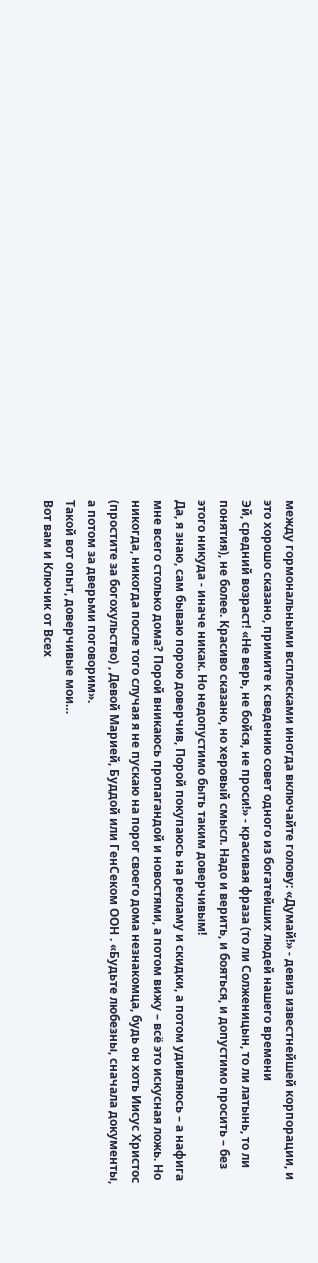между гормональными всплесками иногда включайте голову: «Думай!» - девиз известнейшей корпорации, и это хорошо сказано, примите к сведению совет одного из богатейших людей нашего времени
Эй, средний возраст! «Не верь, не бойся, не проси!» - красивая фраза (то ли Солженицын, то ли латынь, то ли понятия), не более. Красиво сказано, но херовый смысл. Надо и верить, и бояться, и допустимо просить – без этого никуда - иначе никак. Но недопустимо быть таким доверчивым!
Да, я знаю, сам бываю порою доверчив, Порой покупаюсь на рекламу и скидки, а потом удивляюсь – а нафига мне всего столько дома? Порой вникаюсь пропагандой и новостями, а потом вижу – всё это искусная ложь. Но никогда, никогда после того случая я не пускаю на порог своего дома незнакомца, будь он хоть Иисус Христос (простите за богохульство) , Девой Марией, Буддой или ГенСеком ООН . «Будьте любезны, сначала документы, а потом за дверьми поговорим».
Такой вот опыт, доверчивые мои…
Вот вам и Ключик от Всех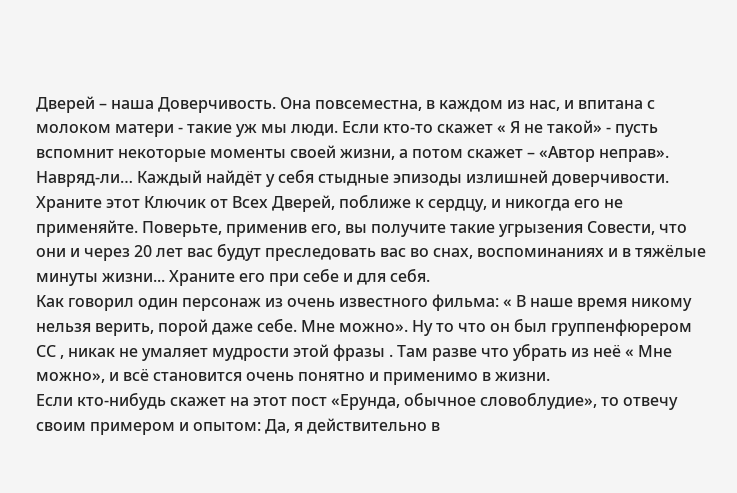Дверей – наша Доверчивость. Она повсеместна, в каждом из нас, и впитана с молоком матери - такие уж мы люди. Если кто-то скажет « Я не такой» - пусть вспомнит некоторые моменты своей жизни, а потом скажет – «Автор неправ». Навряд-ли… Каждый найдёт у себя стыдные эпизоды излишней доверчивости.
Храните этот Ключик от Всех Дверей, поближе к сердцу, и никогда его не применяйте. Поверьте, применив его, вы получите такие угрызения Совести, что они и через 20 лет вас будут преследовать вас во снах, воспоминаниях и в тяжёлые минуты жизни... Храните его при себе и для себя.
Как говорил один персонаж из очень известного фильма: « В наше время никому нельзя верить, порой даже себе. Мне можно». Ну то что он был группенфюрером СС , никак не умаляет мудрости этой фразы . Там разве что убрать из неё « Мне можно», и всё становится очень понятно и применимо в жизни.
Если кто-нибудь скажет на этот пост «Ерунда, обычное словоблудие», то отвечу своим примером и опытом: Да, я действительно в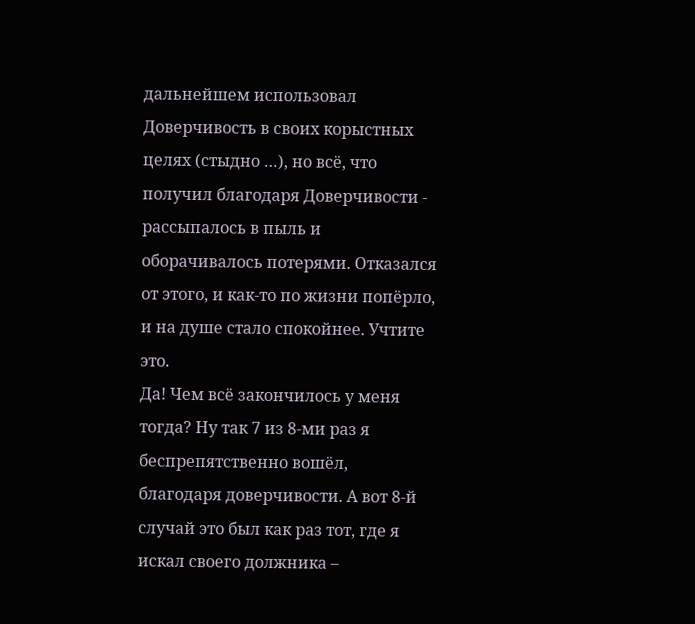дальнейшем использовал Доверчивость в своих корыстных целях (стыдно …), но всё, что получил благодаря Доверчивости - рассыпалось в пыль и оборачивалось потерями. Отказался от этого, и как-то по жизни попёрло, и на душе стало спокойнее. Учтите это.
Да! Чем всё закончилось у меня тогда? Ну так 7 из 8-ми раз я беспрепятственно вошёл, благодаря доверчивости. А вот 8-й случай это был как раз тот, где я искал своего должника –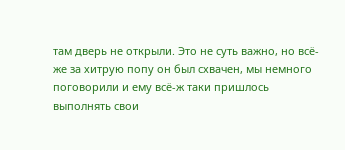там дверь не открыли. Это не суть важно, но всё-же за хитрую попу он был схвачен, мы немного поговорили и ему всё-ж таки пришлось выполнять свои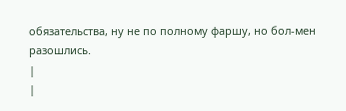обязательства, ну не по полному фаршу, но бол-мен разошлись.
|
|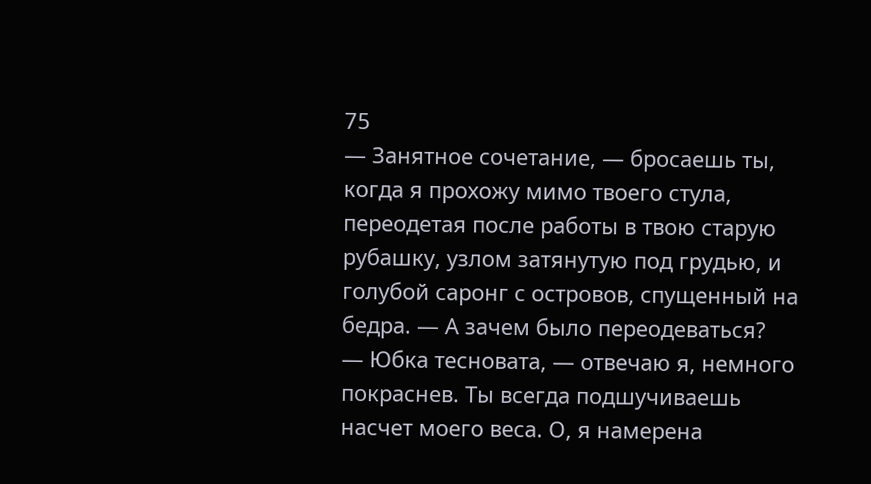75
— Занятное сочетание, — бросаешь ты, когда я прохожу мимо твоего стула, переодетая после работы в твою старую рубашку, узлом затянутую под грудью, и голубой саронг с островов, спущенный на бедра. — А зачем было переодеваться?
— Юбка тесновата, — отвечаю я, немного покраснев. Ты всегда подшучиваешь насчет моего веса. О, я намерена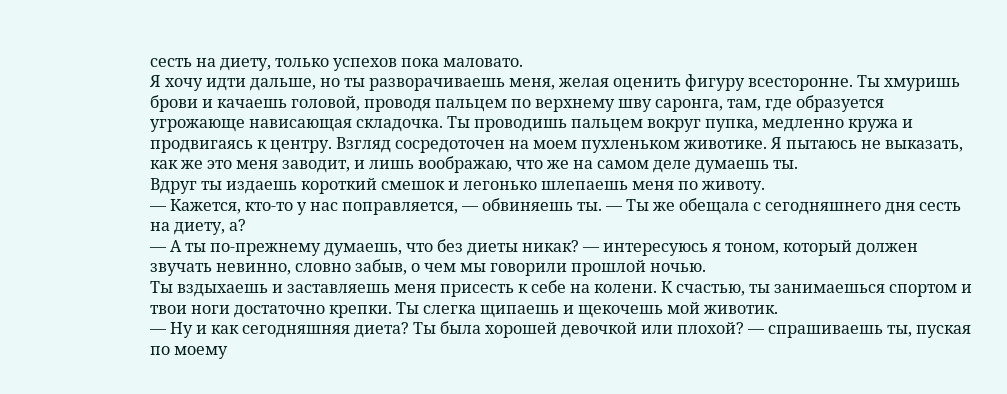сесть на диету, только успехов пока маловато.
Я хочу идти дальше, но ты разворачиваешь меня, желая оценить фигуру всесторонне. Ты хмуришь брови и качаешь головой, проводя пальцем по верхнему шву саронга, там, где образуется угрожающе нависающая складочка. Ты проводишь пальцем вокруг пупка, медленно кружа и продвигаясь к центру. Взгляд сосредоточен на моем пухленьком животике. Я пытаюсь не выказать, как же это меня заводит, и лишь воображаю, что же на самом деле думаешь ты.
Вдруг ты издаешь короткий смешок и легонько шлепаешь меня по животу.
— Кажется, кто-то у нас поправляется, — обвиняешь ты. — Ты же обещала с сегодняшнего дня сесть на диету, а?
— А ты по-прежнему думаешь, что без диеты никак? — интересуюсь я тоном, который должен звучать невинно, словно забыв, о чем мы говорили прошлой ночью.
Ты вздыхаешь и заставляешь меня присесть к себе на колени. К счастью, ты занимаешься спортом и твои ноги достаточно крепки. Ты слегка щипаешь и щекочешь мой животик.
— Ну и как сегодняшняя диета? Ты была хорошей девочкой или плохой? — спрашиваешь ты, пуская по моему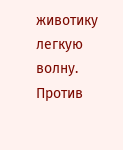животику легкую волну.
Против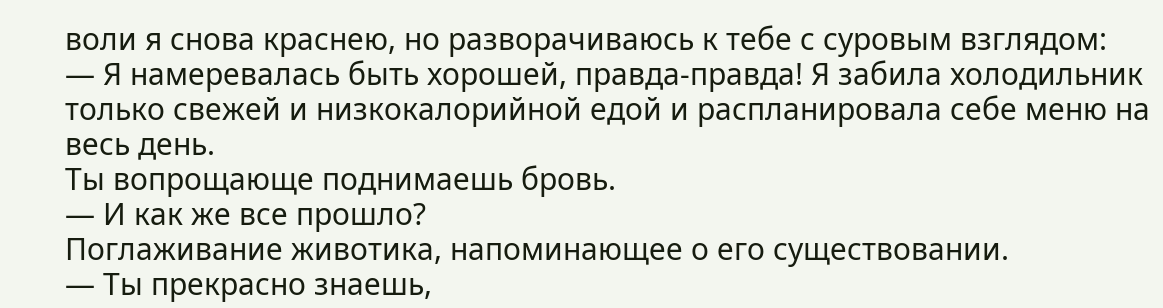воли я снова краснею, но разворачиваюсь к тебе с суровым взглядом:
— Я намеревалась быть хорошей, правда-правда! Я забила холодильник только свежей и низкокалорийной едой и распланировала себе меню на весь день.
Ты вопрощающе поднимаешь бровь.
— И как же все прошло?
Поглаживание животика, напоминающее о его существовании.
— Ты прекрасно знаешь,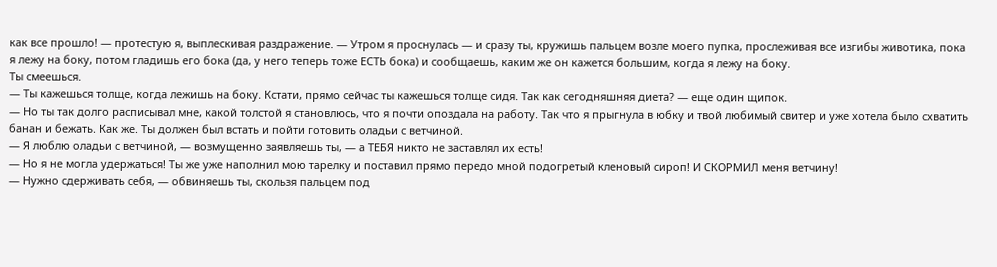как все прошло! — протестую я, выплескивая раздражение. — Утром я проснулась — и сразу ты, кружишь пальцем возле моего пупка, прослеживая все изгибы животика, пока я лежу на боку, потом гладишь его бока (да, у него теперь тоже ЕСТЬ бока) и сообщаешь, каким же он кажется большим, когда я лежу на боку.
Ты смеешься.
— Ты кажешься толще, когда лежишь на боку. Кстати, прямо сейчас ты кажешься толще сидя. Так как сегодняшняя диета? — еще один щипок.
— Но ты так долго расписывал мне, какой толстой я становлюсь, что я почти опоздала на работу. Так что я прыгнула в юбку и твой любимый свитер и уже хотела было схватить банан и бежать. Как же. Ты должен был встать и пойти готовить оладьи с ветчиной.
— Я люблю оладьи с ветчиной, — возмущенно заявляешь ты, — а ТЕБЯ никто не заставлял их есть!
— Но я не могла удержаться! Ты же уже наполнил мою тарелку и поставил прямо передо мной подогретый кленовый сироп! И СКОРМИЛ меня ветчину!
— Нужно сдерживать себя, — обвиняешь ты, скользя пальцем под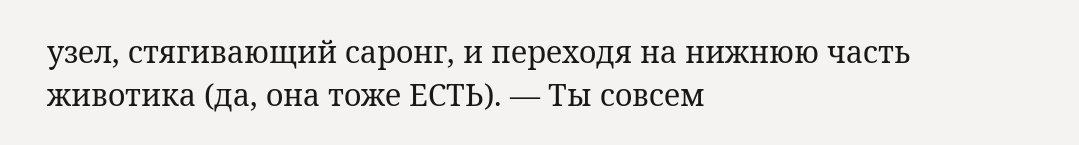узел, стягивающий саронг, и переходя на нижнюю часть животика (да, она тоже ЕСТЬ). — Ты совсем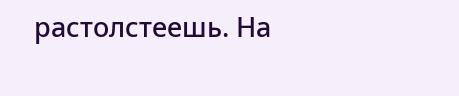растолстеешь. На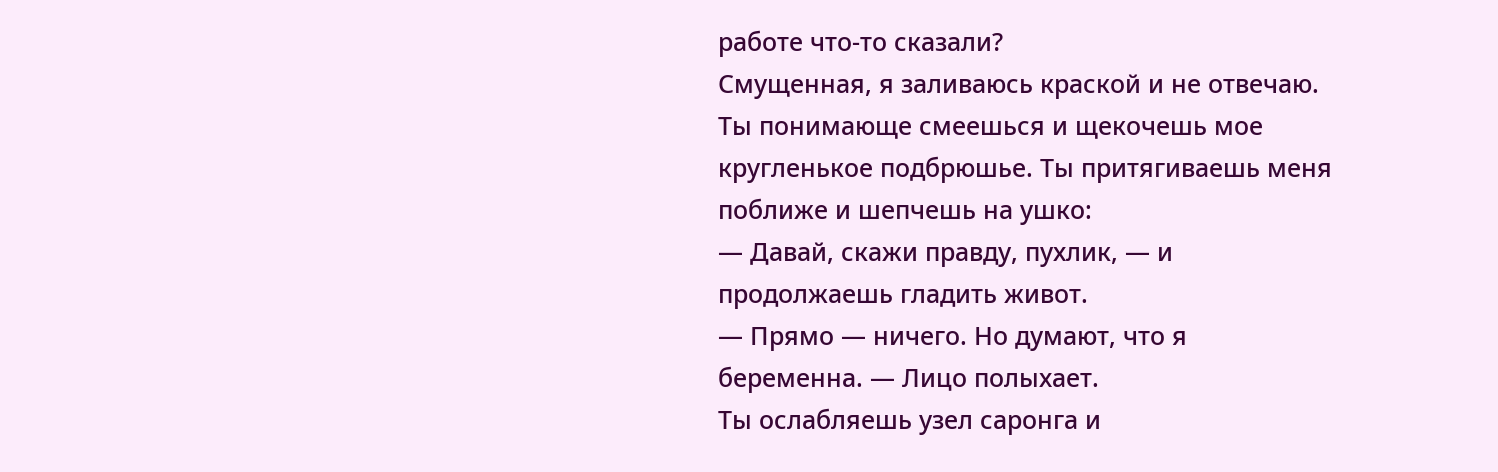работе что-то сказали?
Смущенная, я заливаюсь краской и не отвечаю. Ты понимающе смеешься и щекочешь мое кругленькое подбрюшье. Ты притягиваешь меня поближе и шепчешь на ушко:
— Давай, скажи правду, пухлик, — и продолжаешь гладить живот.
— Прямо — ничего. Но думают, что я беременна. — Лицо полыхает.
Ты ослабляешь узел саронга и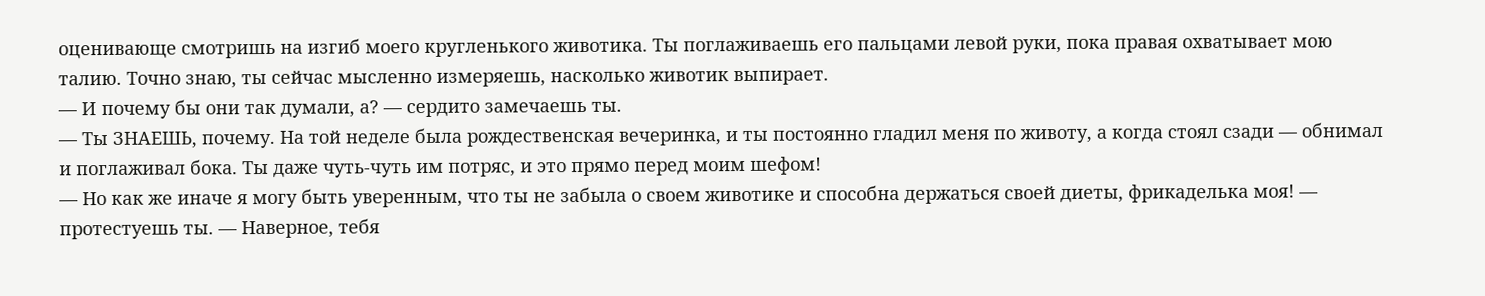оценивающе смотришь на изгиб моего кругленького животика. Ты поглаживаешь его пальцами левой руки, пока правая охватывает мою талию. Точно знаю, ты сейчас мысленно измеряешь, насколько животик выпирает.
— И почему бы они так думали, а? — сердито замечаешь ты.
— Ты ЗНАЕШЬ, почему. На той неделе была рождественская вечеринка, и ты постоянно гладил меня по животу, а когда стоял сзади — обнимал и поглаживал бока. Ты даже чуть-чуть им потряс, и это прямо перед моим шефом!
— Но как же иначе я могу быть уверенным, что ты не забыла о своем животике и способна держаться своей диеты, фрикаделька моя! — протестуешь ты. — Наверное, тебя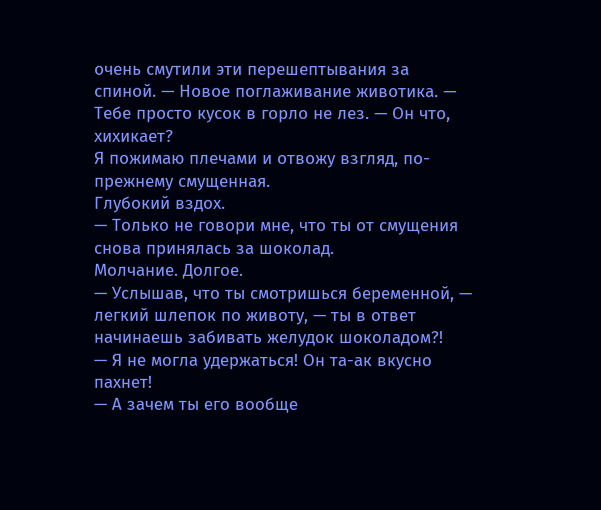очень смутили эти перешептывания за спиной. — Новое поглаживание животика. — Тебе просто кусок в горло не лез. — Он что, хихикает?
Я пожимаю плечами и отвожу взгляд, по-прежнему смущенная.
Глубокий вздох.
— Только не говори мне, что ты от смущения снова принялась за шоколад.
Молчание. Долгое.
— Услышав, что ты смотришься беременной, — легкий шлепок по животу, — ты в ответ начинаешь забивать желудок шоколадом?!
— Я не могла удержаться! Он та-ак вкусно пахнет!
— А зачем ты его вообще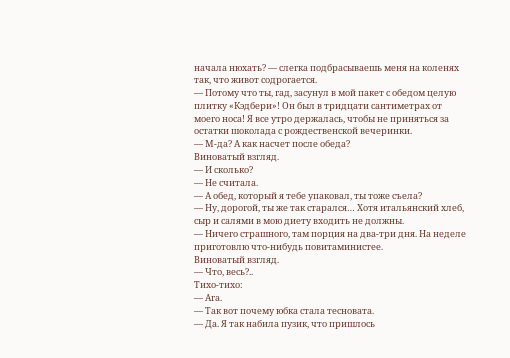начала нюхать? — слегка подбрасываешь меня на коленях так, что живот содрогается.
— Потому что ты, гад, засунул в мой пакет с обедом целую плитку «Кэдбери»! Он был в тридцати сантиметрах от моего носа! Я все утро держалась, чтобы не приняться за остатки шоколада с рождественской вечеринки.
— М-да? А как насчет после обеда?
Виноватый взгляд.
— И сколько?
— Не считала.
— А обед, который я тебе упаковал, ты тоже съела?
— Ну, дорогой, ты же так старался… Хотя итальянский хлеб, сыр и салями в мою диету входить не должны.
— Ничего страшного, там порция на два-три дня. На неделе приготовлю что-нибудь повитаминистее.
Виноватый взгляд.
— Что, весь?..
Тихо-тихо:
— Ага.
— Так вот почему юбка стала тесновата.
— Да. Я так набила пузик, что пришлось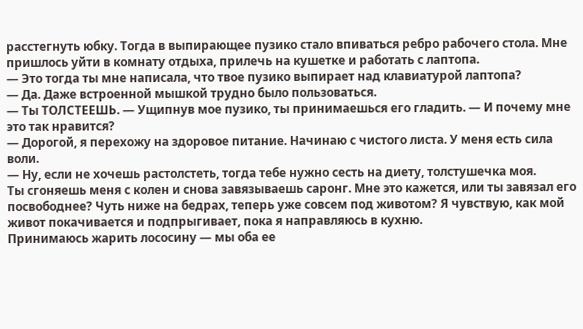расстегнуть юбку. Тогда в выпирающее пузико стало впиваться ребро рабочего стола. Мне пришлось уйти в комнату отдыха, прилечь на кушетке и работать с лаптопа.
— Это тогда ты мне написала, что твое пузико выпирает над клавиатурой лаптопа?
— Да. Даже встроенной мышкой трудно было пользоваться.
— Ты ТОЛСТЕЕШЬ. — Ущипнув мое пузико, ты принимаешься его гладить. — И почему мне это так нравится?
— Дорогой, я перехожу на здоровое питание. Начинаю с чистого листа. У меня есть сила воли.
— Ну, если не хочешь растолстеть, тогда тебе нужно сесть на диету, толстушечка моя.
Ты сгоняешь меня с колен и снова завязываешь саронг. Мне это кажется, или ты завязал его посвободнее? Чуть ниже на бедрах, теперь уже совсем под животом? Я чувствую, как мой живот покачивается и подпрыгивает, пока я направляюсь в кухню.
Принимаюсь жарить лососину — мы оба ее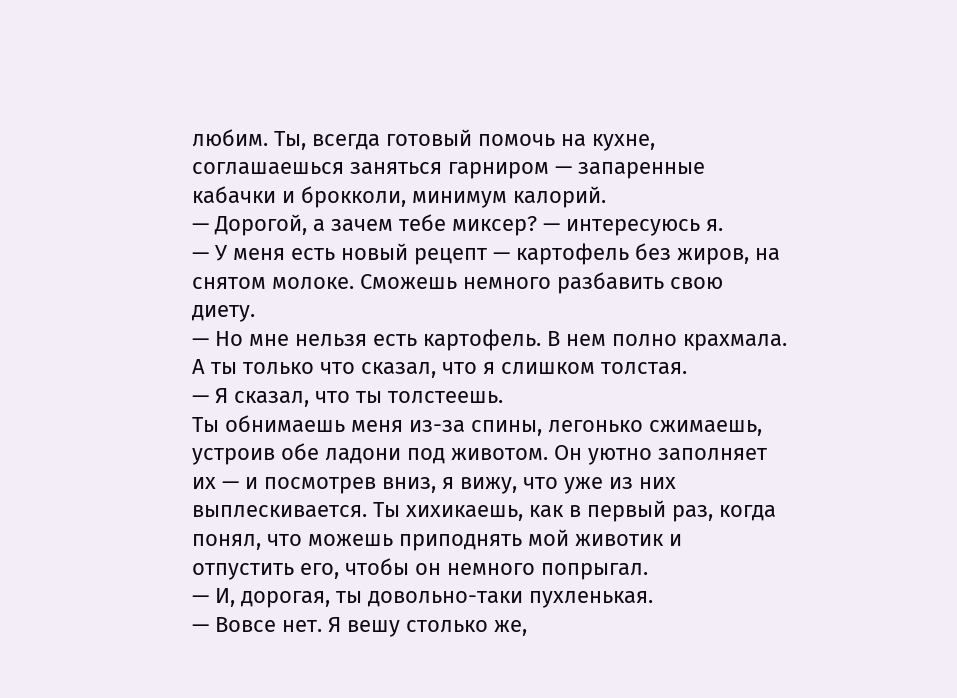любим. Ты, всегда готовый помочь на кухне, соглашаешься заняться гарниром — запаренные кабачки и брокколи, минимум калорий.
— Дорогой, а зачем тебе миксер? — интересуюсь я.
— У меня есть новый рецепт — картофель без жиров, на снятом молоке. Сможешь немного разбавить свою диету.
— Но мне нельзя есть картофель. В нем полно крахмала. А ты только что сказал, что я слишком толстая.
— Я сказал, что ты толстеешь.
Ты обнимаешь меня из-за спины, легонько сжимаешь, устроив обе ладони под животом. Он уютно заполняет их — и посмотрев вниз, я вижу, что уже из них выплескивается. Ты хихикаешь, как в первый раз, когда понял, что можешь приподнять мой животик и отпустить его, чтобы он немного попрыгал.
— И, дорогая, ты довольно-таки пухленькая.
— Вовсе нет. Я вешу столько же,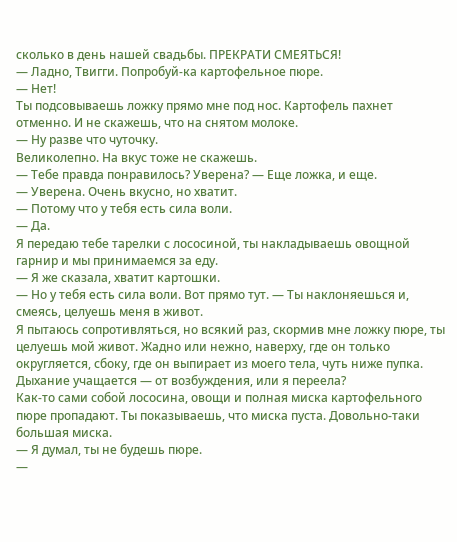сколько в день нашей свадьбы. ПРЕКРАТИ СМЕЯТЬСЯ!
— Ладно, Твигги. Попробуй-ка картофельное пюре.
— Нет!
Ты подсовываешь ложку прямо мне под нос. Картофель пахнет отменно. И не скажешь, что на снятом молоке.
— Ну разве что чуточку.
Великолепно. На вкус тоже не скажешь.
— Тебе правда понравилось? Уверена? — Еще ложка, и еще.
— Уверена. Очень вкусно, но хватит.
— Потому что у тебя есть сила воли.
— Да.
Я передаю тебе тарелки с лососиной, ты накладываешь овощной гарнир и мы принимаемся за еду.
— Я же сказала, хватит картошки.
— Но у тебя есть сила воли. Вот прямо тут. — Ты наклоняешься и, смеясь, целуешь меня в живот.
Я пытаюсь сопротивляться, но всякий раз, скормив мне ложку пюре, ты целуешь мой живот. Жадно или нежно, наверху, где он только округляется, сбоку, где он выпирает из моего тела, чуть ниже пупка. Дыхание учащается — от возбуждения, или я переела?
Как-то сами собой лососина, овощи и полная миска картофельного пюре пропадают. Ты показываешь, что миска пуста. Довольно-таки большая миска.
— Я думал, ты не будешь пюре.
—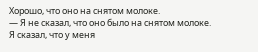Хорошо, что оно на снятом молоке.
— Я не сказал, что оно было на снятом молоке. Я сказал, что у меня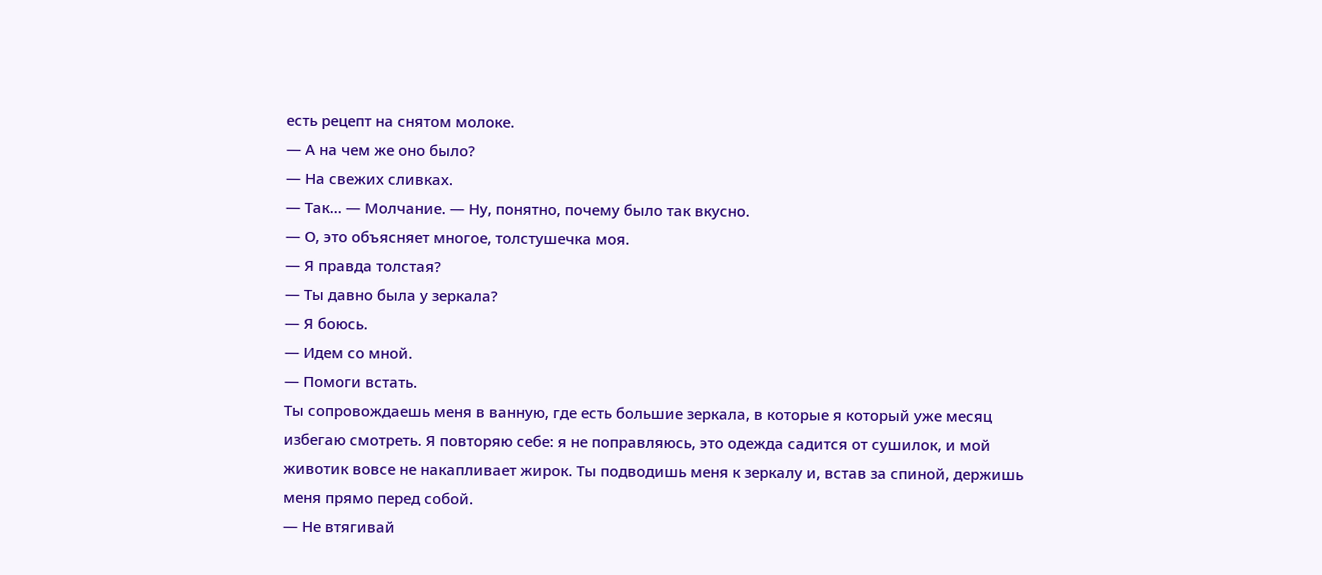есть рецепт на снятом молоке.
— А на чем же оно было?
— На свежих сливках.
— Так… — Молчание. — Ну, понятно, почему было так вкусно.
— О, это объясняет многое, толстушечка моя.
— Я правда толстая?
— Ты давно была у зеркала?
— Я боюсь.
— Идем со мной.
— Помоги встать.
Ты сопровождаешь меня в ванную, где есть большие зеркала, в которые я который уже месяц избегаю смотреть. Я повторяю себе: я не поправляюсь, это одежда садится от сушилок, и мой животик вовсе не накапливает жирок. Ты подводишь меня к зеркалу и, встав за спиной, держишь меня прямо перед собой.
— Не втягивай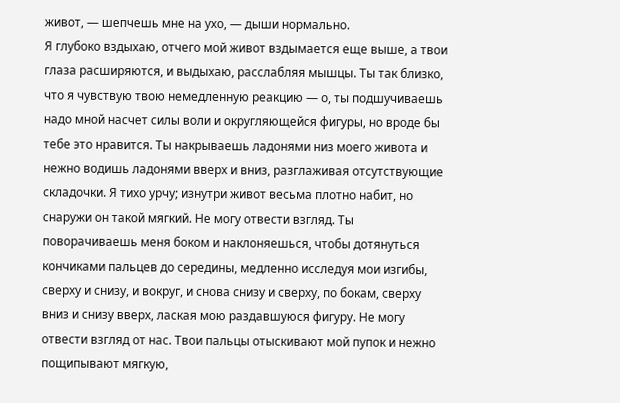живот, — шепчешь мне на ухо, — дыши нормально.
Я глубоко вздыхаю, отчего мой живот вздымается еще выше, а твои глаза расширяются, и выдыхаю, расслабляя мышцы. Ты так близко, что я чувствую твою немедленную реакцию — о, ты подшучиваешь надо мной насчет силы воли и округляющейся фигуры, но вроде бы тебе это нравится. Ты накрываешь ладонями низ моего живота и нежно водишь ладонями вверх и вниз, разглаживая отсутствующие складочки. Я тихо урчу; изнутри живот весьма плотно набит, но снаружи он такой мягкий. Не могу отвести взгляд. Ты поворачиваешь меня боком и наклоняешься, чтобы дотянуться кончиками пальцев до середины, медленно исследуя мои изгибы, сверху и снизу, и вокруг, и снова снизу и сверху, по бокам, сверху вниз и снизу вверх, лаская мою раздавшуюся фигуру. Не могу отвести взгляд от нас. Твои пальцы отыскивают мой пупок и нежно пощипывают мягкую,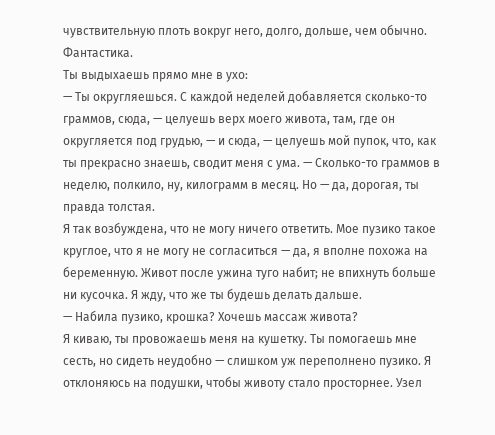чувствительную плоть вокруг него, долго, дольше, чем обычно. Фантастика.
Ты выдыхаешь прямо мне в ухо:
— Ты округляешься. С каждой неделей добавляется сколько-то граммов, сюда, — целуешь верх моего живота, там, где он округляется под грудью, — и сюда, — целуешь мой пупок, что, как ты прекрасно знаешь, сводит меня с ума. — Сколько-то граммов в неделю, полкило, ну, килограмм в месяц. Но — да, дорогая, ты правда толстая.
Я так возбуждена, что не могу ничего ответить. Мое пузико такое круглое, что я не могу не согласиться — да, я вполне похожа на беременную. Живот после ужина туго набит; не впихнуть больше ни кусочка. Я жду, что же ты будешь делать дальше.
— Набила пузико, крошка? Хочешь массаж живота?
Я киваю, ты провожаешь меня на кушетку. Ты помогаешь мне сесть, но сидеть неудобно — слишком уж переполнено пузико. Я отклоняюсь на подушки, чтобы животу стало просторнее. Узел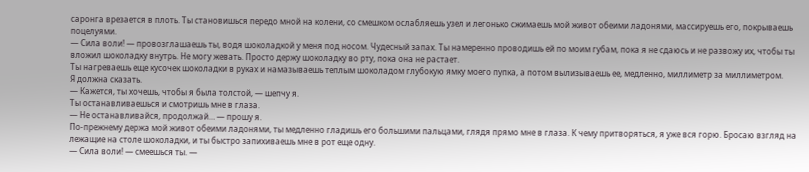саронга врезается в плоть. Ты становишься передо мной на колени, со смешком ослабляешь узел и легонько сжимаешь мой живот обеими ладонями, массируешь его, покрываешь поцелуями.
— Сила воли! — провозглашаешь ты, водя шоколадкой у меня под носом. Чудесный запах. Ты намеренно проводишь ей по моим губам, пока я не сдаюсь и не развожу их, чтобы ты вложил шоколадку внутрь. Не могу жевать. Просто держу шоколадку во рту, пока она не растает.
Ты нагреваешь еще кусочек шоколадки в руках и намазываешь теплым шоколадом глубокую ямку моего пупка, а потом вылизываешь ее, медленно, миллиметр за миллиметром.
Я должна сказать.
— Кажется, ты хочешь, чтобы я была толстой, — шепчу я.
Ты останавливаешься и смотришь мне в глаза.
— Не останавливайся, продолжай… — прошу я.
По-прежнему держа мой живот обеими ладонями, ты медленно гладишь его большими пальцами, глядя прямо мне в глаза. К чему притворяться, я уже вся горю. Бросаю взгляд на лежащие на столе шоколадки, и ты быстро запихиваешь мне в рот еще одну.
— Сила воли! — смеешься ты. —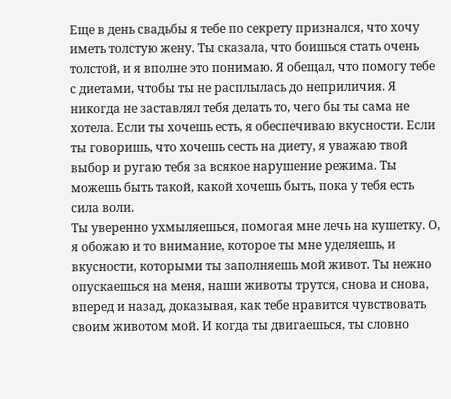Еще в день свадьбы я тебе по секрету признался, что хочу иметь толстую жену. Ты сказала, что боишься стать очень толстой, и я вполне это понимаю. Я обещал, что помогу тебе с диетами, чтобы ты не расплылась до неприличия. Я никогда не заставлял тебя делать то, чего бы ты сама не хотела. Если ты хочешь есть, я обеспечиваю вкусности. Если ты говоришь, что хочешь сесть на диету, я уважаю твой выбор и ругаю тебя за всякое нарушение режима. Ты можешь быть такой, какой хочешь быть, пока у тебя есть сила воли.
Ты уверенно ухмыляешься, помогая мне лечь на кушетку. О, я обожаю и то внимание, которое ты мне уделяешь, и вкусности, которыми ты заполняешь мой живот. Ты нежно опускаешься на меня, наши животы трутся, снова и снова, вперед и назад, доказывая, как тебе нравится чувствовать своим животом мой. И когда ты двигаешься, ты словно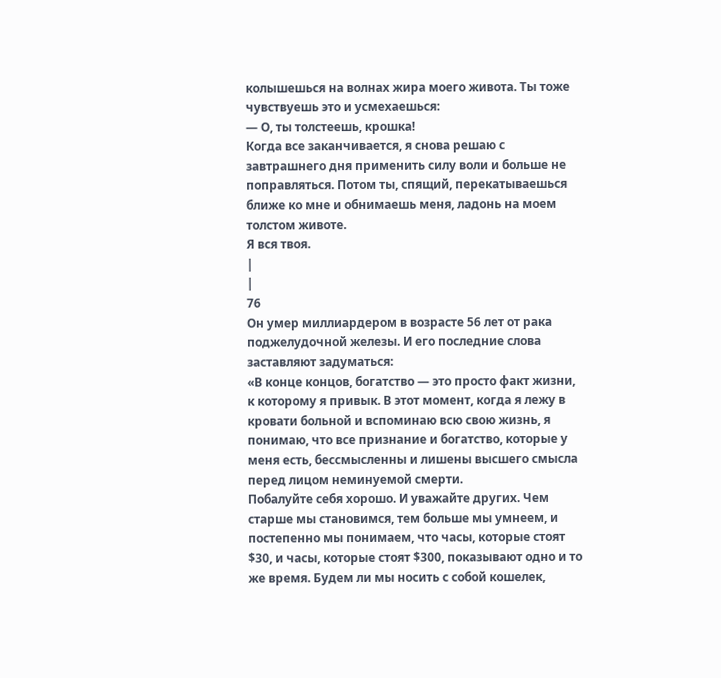колышешься на волнах жира моего живота. Ты тоже чувствуешь это и усмехаешься:
— О, ты толстеешь, крошка!
Когда все заканчивается, я снова решаю с завтрашнего дня применить силу воли и больше не поправляться. Потом ты, спящий, перекатываешься ближе ко мне и обнимаешь меня, ладонь на моем толстом животе.
Я вся твоя.
|
|
76
Он умер миллиардером в возрасте 56 лет от рака поджелудочной железы. И его последние слова заставляют задуматься:
«В конце концов, богатство — это просто факт жизни, к которому я привык. В этот момент, когда я лежу в кровати больной и вспоминаю всю свою жизнь, я понимаю, что все признание и богатство, которые у меня есть, бессмысленны и лишены высшего смысла перед лицом неминуемой смерти.
Побалуйте себя хорошо. И уважайте других. Чем старше мы становимся, тем больше мы умнеем, и постепенно мы понимаем, что часы, которые стоят $30, и часы, которые стоят $300, показывают одно и то же время. Будем ли мы носить с собой кошелек,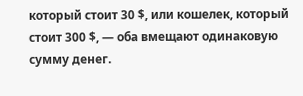который стоит 30 $, или кошелек, который стоит 300 $, — оба вмещают одинаковую сумму денег.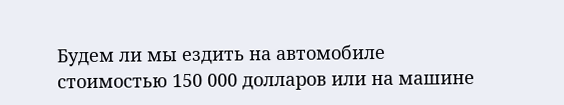Будем ли мы ездить на автомобиле стоимостью 150 000 долларов или на машине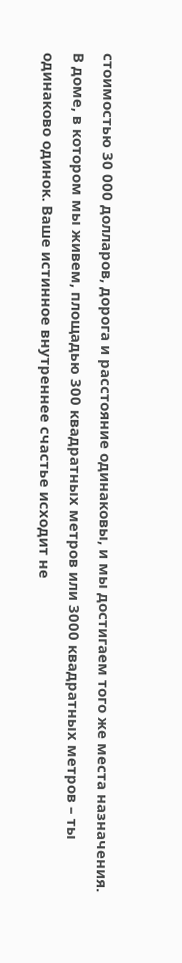стоимостью 30 000 долларов, дорога и расстояние одинаковы, и мы достигаем того же места назначения.
В доме, в котором мы живем, площадью 300 квадратных метров или 3000 квадратных метров – ты одинаково одинок. Ваше истинное внутреннее счастье исходит не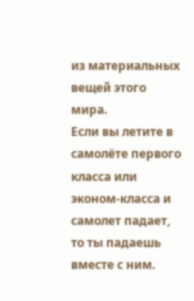из материальных вещей этого мира.
Если вы летите в самолёте первого класса или эконом-класса и самолет падает, то ты падаешь вместе с ним.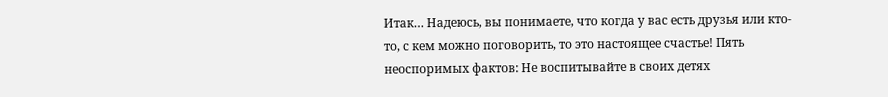Итак… Надеюсь, вы понимаете, что когда у вас есть друзья или кто-то, с кем можно поговорить, то это настоящее счастье! Пять неоспоримых фактов: Не воспитывайте в своих детях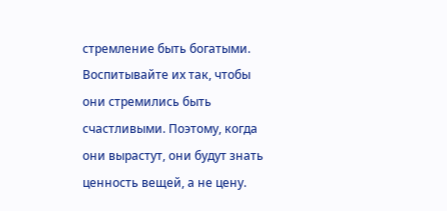стремление быть богатыми. Воспитывайте их так, чтобы они стремились быть счастливыми. Поэтому, когда они вырастут, они будут знать ценность вещей, а не цену.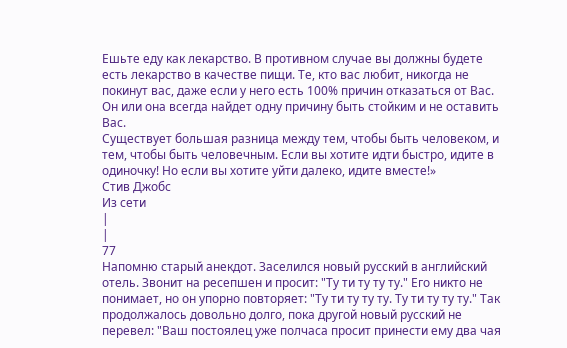Ешьте еду как лекарство. В противном случае вы должны будете есть лекарство в качестве пищи. Те, кто вас любит, никогда не покинут вас, даже если у него есть 100% причин отказаться от Вас. Он или она всегда найдет одну причину быть стойким и не оставить Вас.
Существует большая разница между тем, чтобы быть человеком, и тем, чтобы быть человечным. Если вы хотите идти быстро, идите в одиночку! Но если вы хотите уйти далеко, идите вместе!»
Стив Джобс
Из сети
|
|
77
Напомню старый анекдот. Заселился новый русский в английский отель. Звонит на ресепшен и просит: "Ту ти ту ту ту." Его никто не понимает, но он упорно повторяет: "Ту ти ту ту ту. Ту ти ту ту ту." Так продолжалось довольно долго, пока другой новый русский не перевел: "Ваш постоялец уже полчаса просит принести ему два чая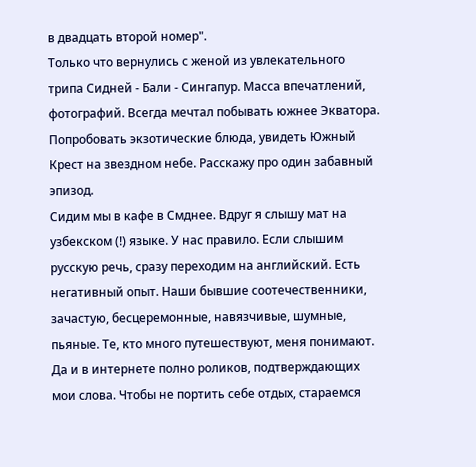в двадцать второй номер".
Только что вернулись с женой из увлекательного трипа Сидней - Бали - Сингапур. Масса впечатлений, фотографий. Всегда мечтал побывать южнее Экватора. Попробовать экзотические блюда, увидеть Южный Крест на звездном небе. Расскажу про один забавный эпизод.
Сидим мы в кафе в Смднее. Вдруг я слышу мат на узбекском (!) языке. У нас правило. Если слышим русскую речь, сразу переходим на английский. Есть негативный опыт. Наши бывшие соотечественники, зачастую, бесцеремонные, навязчивые, шумные, пьяные. Те, кто много путешествуют, меня понимают. Да и в интернете полно роликов, подтверждающих мои слова. Чтобы не портить себе отдых, стараемся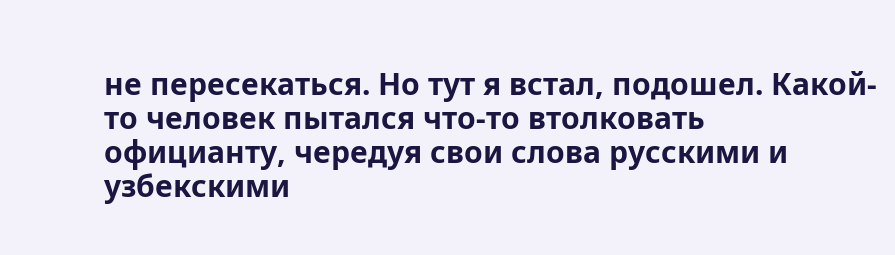не пересекаться. Но тут я встал, подошел. Какой-то человек пытался что-то втолковать официанту, чередуя свои слова русскими и узбекскими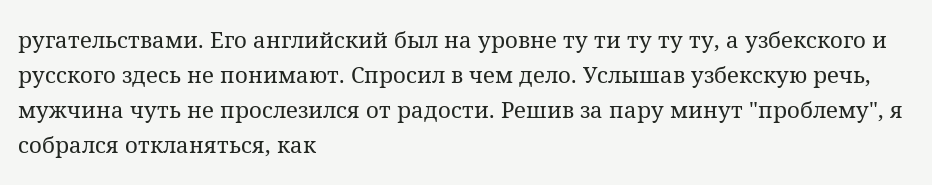ругательствами. Его английский был на уровне ту ти ту ту ту, а узбекского и русского здесь не понимают. Спросил в чем дело. Услышав узбекскую речь, мужчина чуть не прослезился от радости. Решив за пару минут "проблему", я собрался откланяться, как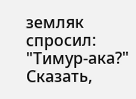земляк спросил: "Тимур-ака?" Сказать,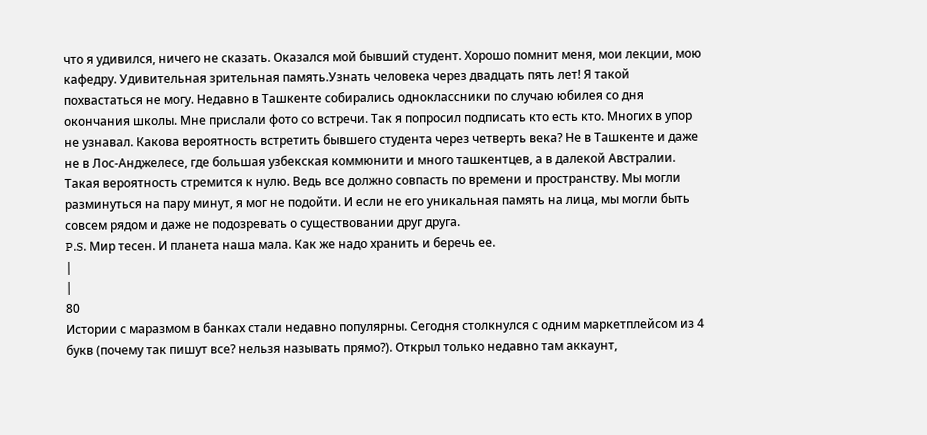что я удивился, ничего не сказать. Оказался мой бывший студент. Хорошо помнит меня, мои лекции, мою кафедру. Удивительная зрительная память.Узнать человека через двадцать пять лет! Я такой похвастаться не могу. Недавно в Ташкенте собирались одноклассники по случаю юбилея со дня окончания школы. Мне прислали фото со встречи. Так я попросил подписать кто есть кто. Многих в упор не узнавал. Какова вероятность встретить бывшего студента через четверть века? Не в Ташкенте и даже не в Лос-Анджелесе, где большая узбекская коммюнити и много ташкентцев, а в далекой Австралии. Такая вероятность стремится к нулю. Ведь все должно совпасть по времени и пространству. Мы могли разминуться на пару минут, я мог не подойти. И если не его уникальная память на лица, мы могли быть совсем рядом и даже не подозревать о существовании друг друга.
P.S. Мир тесен. И планета наша мала. Как же надо хранить и беречь ее.
|
|
80
Истории с маразмом в банках стали недавно популярны. Сегодня столкнулся с одним маркетплейсом из 4 букв (почему так пишут все? нельзя называть прямо?). Открыл только недавно там аккаунт,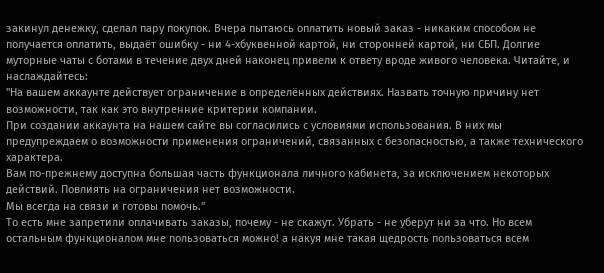закинул денежку, сделал пару покупок. Вчера пытаюсь оплатить новый заказ - никаким способом не получается оплатить, выдаёт ошибку - ни 4-хбуквенной картой, ни сторонней картой, ни СБП. Долгие муторные чаты с ботами в течение двух дней наконец привели к ответу вроде живого человека. Читайте, и наслаждайтесь:
"На вашем аккаунте действует ограничение в определённых действиях. Назвать точную причину нет возможности, так как это внутренние критерии компании.
При создании аккаунта на нашем сайте вы согласились с условиями использования. В них мы предупреждаем о возможности применения ограничений, связанных с безопасностью, а также технического характера.
Вам по-прежнему доступна большая часть функционала личного кабинета, за исключением некоторых действий. Повлиять на ограничения нет возможности.
Мы всегда на связи и готовы помочь."
То есть мне запретили оплачивать заказы, почему - не скажут. Убрать - не уберут ни за что. Но всем остальным функционалом мне пользоваться можно! а накуя мне такая щедрость пользоваться всем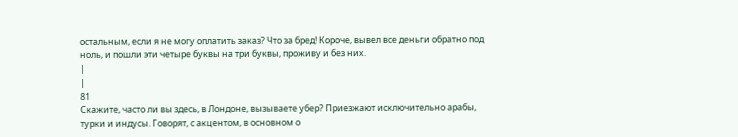остальным, если я не могу оплатить заказ? Что за бред! Короче, вывел все деньги обратно под ноль, и пошли эти четыре буквы на три буквы, проживу и без них.
|
|
81
Скажите, часто ли вы здесь, в Лондоне, вызываете убер? Приезжают исключительно арабы, турки и индусы. Говорят, с акцентом, в основном о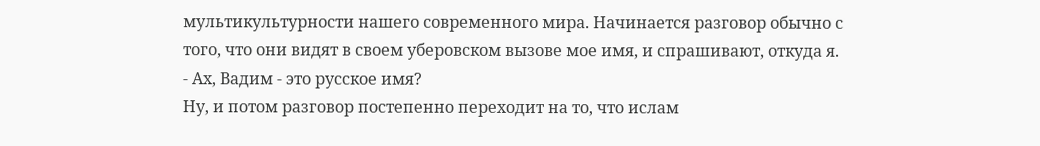мультикультурности нашего современного мира. Начинается разговор обычно с того, что они видят в своем уберовском вызове мое имя, и спрашивают, откуда я.
- Ах, Вадим - это русское имя?
Ну, и потом разговор постепенно переходит на то, что ислам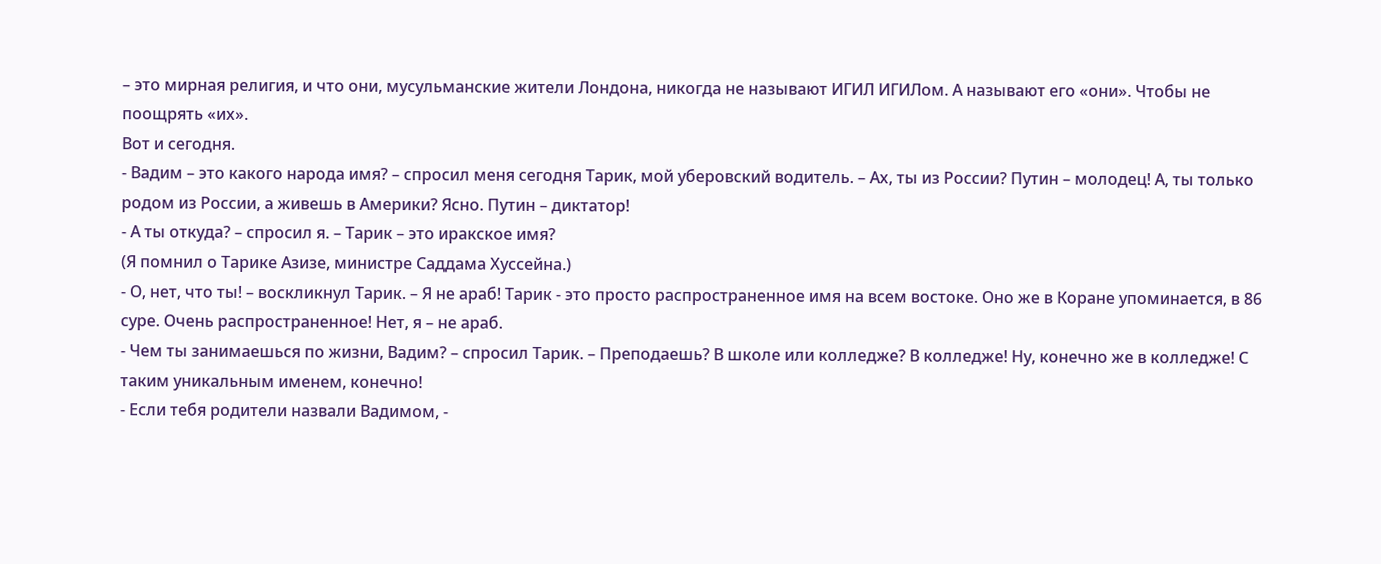– это мирная религия, и что они, мусульманские жители Лондона, никогда не называют ИГИЛ ИГИЛом. А называют его «они». Чтобы не поощрять «их».
Вот и сегодня.
- Вадим – это какого народа имя? – спросил меня сегодня Тарик, мой уберовский водитель. – Ах, ты из России? Путин – молодец! А, ты только родом из России, а живешь в Америки? Ясно. Путин – диктатор!
- А ты откуда? – спросил я. – Тарик – это иракское имя?
(Я помнил о Тарике Азизе, министре Саддама Хуссейна.)
- О, нет, что ты! – воскликнул Тарик. – Я не араб! Тарик - это просто распространенное имя на всем востоке. Оно же в Коране упоминается, в 86 суре. Очень распространенное! Нет, я – не араб.
- Чем ты занимаешься по жизни, Вадим? – спросил Тарик. – Преподаешь? В школе или колледже? В колледже! Ну, конечно же в колледже! С таким уникальным именем, конечно!
- Если тебя родители назвали Вадимом, -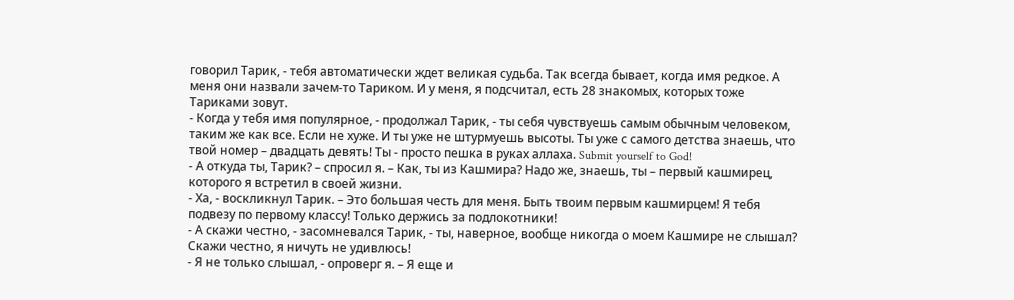говорил Тарик, - тебя автоматически ждет великая судьба. Так всегда бывает, когда имя редкое. А меня они назвали зачем-то Тариком. И у меня, я подсчитал, есть 28 знакомых, которых тоже Тариками зовут.
- Когда у тебя имя популярное, - продолжал Тарик, - ты себя чувствуешь самым обычным человеком, таким же как все. Если не хуже. И ты уже не штурмуешь высоты. Ты уже с самого детства знаешь, что твой номер – двадцать девять! Ты - просто пешка в руках аллаха. Submit yourself to God!
- А откуда ты, Тарик? – спросил я. – Как, ты из Кашмира? Надо же, знаешь, ты – первый кашмирец, которого я встретил в своей жизни.
- Ха, - воскликнул Тарик. – Это большая честь для меня. Быть твоим первым кашмирцем! Я тебя подвезу по первому классу! Только держись за подлокотники!
- А скажи честно, - засомневался Тарик, - ты, наверное, вообще никогда о моем Кашмире не слышал? Скажи честно, я ничуть не удивлюсь!
- Я не только слышал, - опроверг я. – Я еще и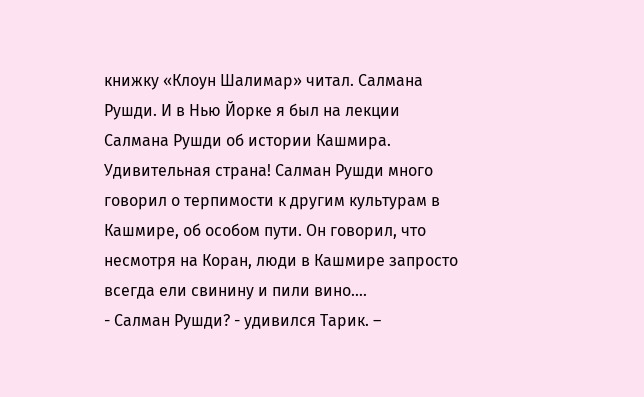книжку «Клоун Шалимар» читал. Салмана Рушди. И в Нью Йорке я был на лекции Салмана Рушди об истории Кашмира. Удивительная страна! Салман Рушди много говорил о терпимости к другим культурам в Кашмире, об особом пути. Он говорил, что несмотря на Коран, люди в Кашмире запросто всегда ели свинину и пили вино….
- Салман Рушди? - удивился Тарик. –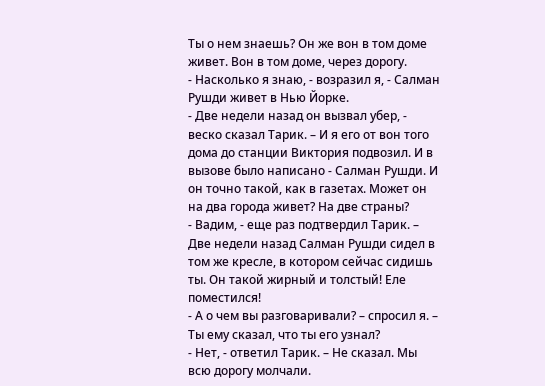Ты о нем знаешь? Он же вон в том доме живет. Вон в том доме, через дорогу.
- Насколько я знаю, - возразил я, - Салман Рушди живет в Нью Йорке.
- Две недели назад он вызвал убер, - веско сказал Тарик. – И я его от вон того дома до станции Виктория подвозил. И в вызове было написано - Салман Рушди. И он точно такой, как в газетах. Может он на два города живет? На две страны?
- Вадим, - еще раз подтвердил Тарик. – Две недели назад Салман Рушди сидел в том же кресле, в котором сейчас сидишь ты. Он такой жирный и толстый! Еле поместился!
- А о чем вы разговаривали? – спросил я. – Ты ему сказал, что ты его узнал?
- Нет, - ответил Тарик. – Не сказал. Мы всю дорогу молчали.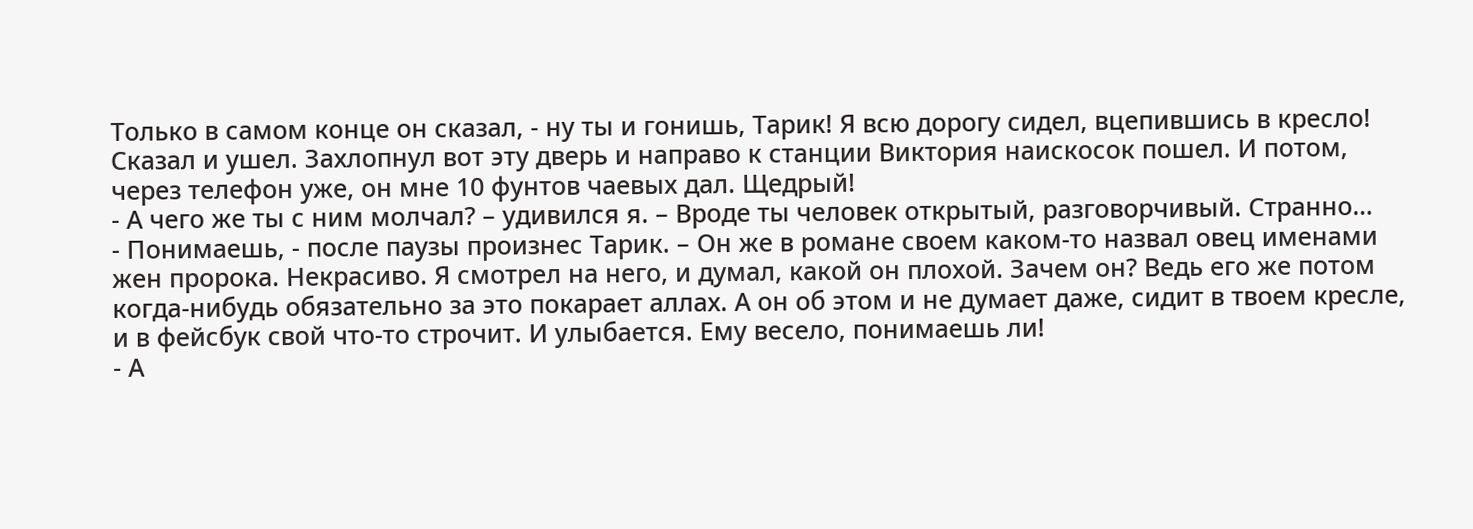Только в самом конце он сказал, - ну ты и гонишь, Тарик! Я всю дорогу сидел, вцепившись в кресло!
Сказал и ушел. Захлопнул вот эту дверь и направо к станции Виктория наискосок пошел. И потом, через телефон уже, он мне 10 фунтов чаевых дал. Щедрый!
- А чего же ты с ним молчал? – удивился я. – Вроде ты человек открытый, разговорчивый. Странно…
- Понимаешь, - после паузы произнес Тарик. – Он же в романе своем каком-то назвал овец именами жен пророка. Некрасиво. Я смотрел на него, и думал, какой он плохой. Зачем он? Ведь его же потом когда-нибудь обязательно за это покарает аллах. А он об этом и не думает даже, сидит в твоем кресле, и в фейсбук свой что-то строчит. И улыбается. Ему весело, понимаешь ли!
- А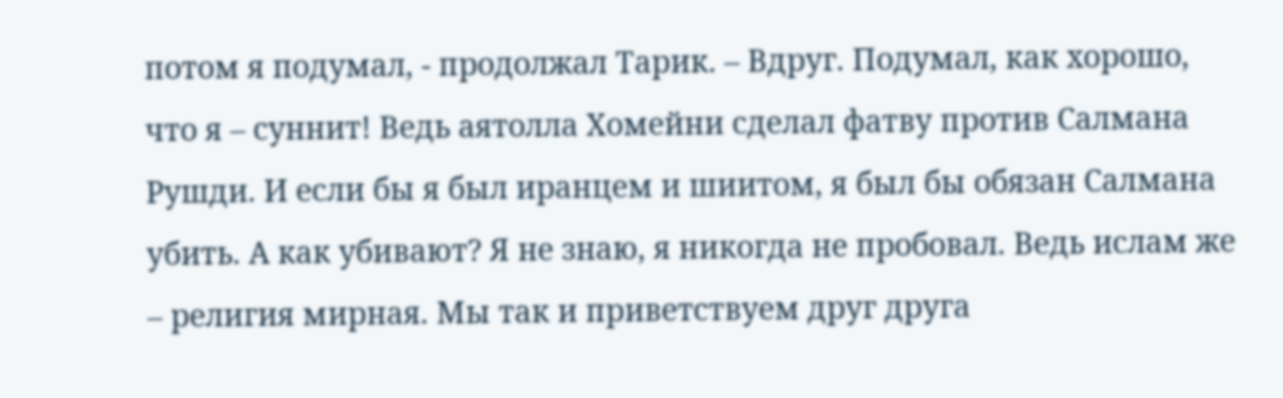потом я подумал, - продолжал Тарик. – Вдруг. Подумал, как хорошо, что я – суннит! Ведь аятолла Хомейни сделал фатву против Салмана Рушди. И если бы я был иранцем и шиитом, я был бы обязан Салмана убить. А как убивают? Я не знаю, я никогда не пробовал. Ведь ислам же – религия мирная. Мы так и приветствуем друг друга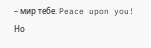– мир тебе. Peace upon you! Но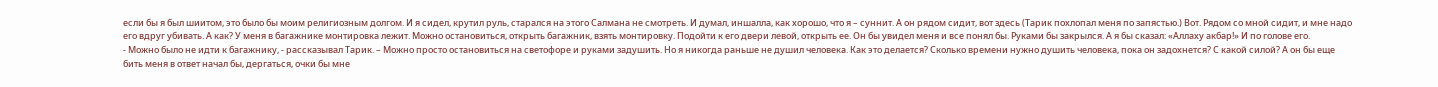если бы я был шиитом, это было бы моим религиозным долгом. И я сидел, крутил руль, старался на этого Салмана не смотреть. И думал, иншалла, как хорошо, что я – суннит. А он рядом сидит, вот здесь (Тарик похлопал меня по запястью.) Вот. Рядом со мной сидит, и мне надо его вдруг убивать. А как? У меня в багажнике монтировка лежит. Можно остановиться, открыть багажник, взять монтировку. Подойти к его двери левой, открыть ее. Он бы увидел меня и все понял бы. Руками бы закрылся. А я бы сказал: «Аллаху акбар!» И по голове его.
- Можно было не идти к багажнику, - рассказывал Тарик. – Можно просто остановиться на светофоре и руками задушить. Но я никогда раньше не душил человека. Как это делается? Сколько времени нужно душить человека, пока он задохнется? С какой силой? А он бы еще бить меня в ответ начал бы, дергаться, очки бы мне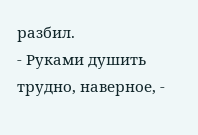разбил.
- Руками душить трудно, наверное, -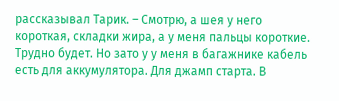рассказывал Тарик. – Смотрю, а шея у него короткая, складки жира, а у меня пальцы короткие. Трудно будет. Но зато у у меня в багажнике кабель есть для аккумулятора. Для джамп старта. В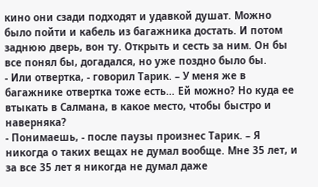кино они сзади подходят и удавкой душат. Можно было пойти и кабель из багажника достать. И потом заднюю дверь, вон ту. Открыть и сесть за ним. Он бы все понял бы, догадался, но уже поздно было бы.
- Или отвертка, - говорил Тарик. – У меня же в багажнике отвертка тоже есть… Ей можно? Но куда ее втыкать в Салмана, в какое место, чтобы быстро и наверняка?
- Понимаешь, - после паузы произнес Тарик. – Я никогда о таких вещах не думал вообще. Мне 35 лет, и за все 35 лет я никогда не думал даже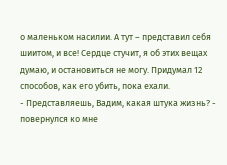о маленьком насилии. А тут – представил себя шиитом, и все! Сердце стучит, я об этих вещах думаю, и остановиться не могу. Придумал 12 способов, как его убить, пока ехали.
- Представляешь, Вадим, какая штука жизнь? - повернулся ко мне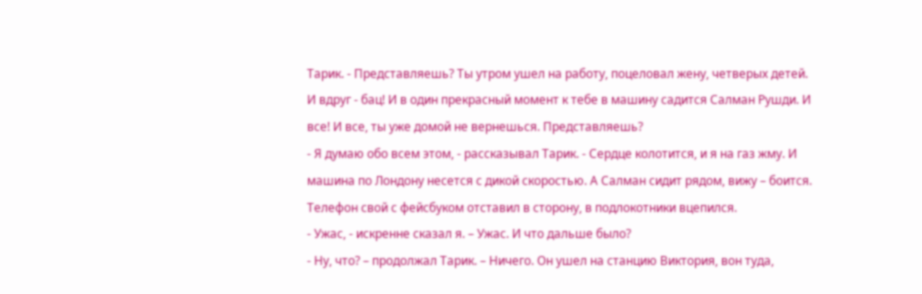Тарик. - Представляешь? Ты утром ушел на работу, поцеловал жену, четверых детей. И вдруг - бац! И в один прекрасный момент к тебе в машину садится Салман Рушди. И все! И все, ты уже домой не вернешься. Представляешь?
- Я думаю обо всем этом, - рассказывал Тарик. - Сердце колотится, и я на газ жму. И машина по Лондону несется с дикой скоростью. А Салман сидит рядом, вижу – боится. Телефон свой с фейсбуком отставил в сторону, в подлокотники вцепился.
- Ужас, - искренне сказал я. – Ужас. И что дальше было?
- Ну, что? – продолжал Тарик. – Ничего. Он ушел на станцию Виктория, вон туда,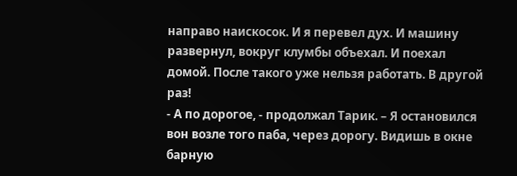направо наискосок. И я перевел дух. И машину развернул, вокруг клумбы объехал. И поехал домой. После такого уже нельзя работать. В другой раз!
- А по дорогое, - продолжал Тарик. – Я остановился вон возле того паба, через дорогу. Видишь в окне барную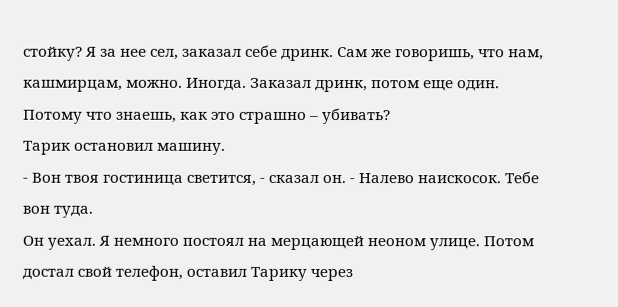стойку? Я за нее сел, заказал себе дринк. Сам же говоришь, что нам, кашмирцам, можно. Иногда. Заказал дринк, потом еще один. Потому что знаешь, как это страшно – убивать?
Тарик остановил машину.
- Вон твоя гостиница светится, - сказал он. - Налево наискосок. Тебе вон туда.
Он уехал. Я немного постоял на мерцающей неоном улице. Потом достал свой телефон, оставил Тарику через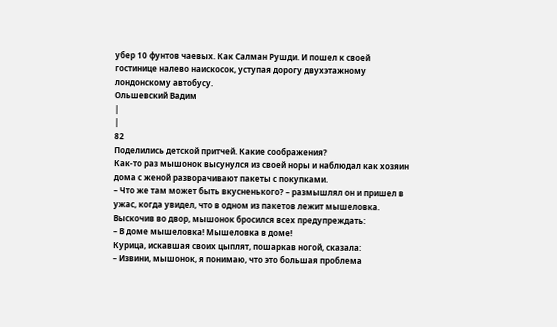убер 10 фунтов чаевых. Как Салман Рушди. И пошел к своей гостинице налево наискосок, уступая дорогу двухэтажному лондонскому автобусу.
Ольшевский Вадим
|
|
82
Поделились детской притчей. Какие соображения?
Как-то раз мышонок высунулся из своей норы и наблюдал как хозяин дома с женой разворачивают пакеты с покупками.
– Что же там может быть вкусненького? – размышлял он и пришел в ужас, когда увидел, что в одном из пакетов лежит мышеловка.
Выскочив во двор, мышонок бросился всех предупреждать:
– В доме мышеловка! Мышеловка в доме!
Курица, искавшая своих цыплят, пошаркав ногой, сказала:
– Извини, мышонок, я понимаю, что это большая проблема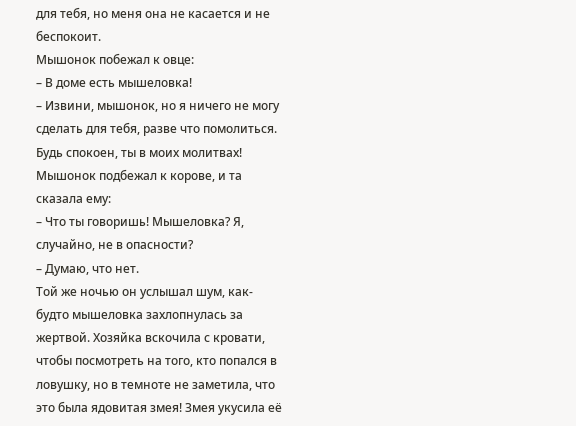для тебя, но меня она не касается и не беспокоит.
Мышонок побежал к овце:
– В доме есть мышеловка!
– Извини, мышонок, но я ничего не могу сделать для тебя, разве что помолиться. Будь спокоен, ты в моих молитвах!
Мышонок подбежал к корове, и та сказала ему:
– Что ты говоришь! Мышеловка? Я, случайно, не в опасности?
– Думаю, что нет.
Той же ночью он услышал шум, как-будто мышеловка захлопнулась за жертвой. Хозяйка вскочила с кровати, чтобы посмотреть на того, кто попался в ловушку, но в темноте не заметила, что это была ядовитая змея! Змея укусила её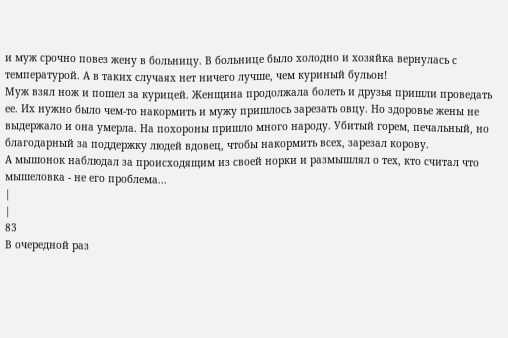и муж срочно повез жену в больницу. В больнице было холодно и хозяйка вернулась с температурой. А в таких случаях нет ничего лучше, чем куриный бульон!
Муж взял нож и пошел за курицей. Женщина продолжала болеть и друзья пришли проведать ее. Их нужно было чем-то накормить и мужу пришлось зарезать овцу. Но здоровье жены не выдержало и она умерла. На похороны пришло много народу. Убитый горем, печальный, но благодарный за поддержку людей вдовец, чтобы накормить всех, зарезал корову.
А мышонок наблюдал за происходящим из своей норки и размышлял о тех, кто считал что мышеловка - не его проблема...
|
|
83
В очередной раз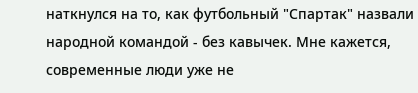наткнулся на то, как футбольный "Спартак" назвали народной командой - без кавычек. Мне кажется, современные люди уже не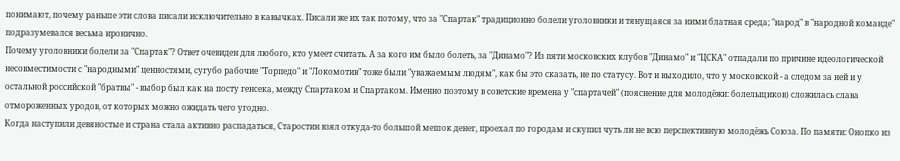понимают, почему раньше эти слова писали исключительно в кавычках. Писали же их так потому, что за "Спартак" традиционно болели уголовники и тянущаяся за ними блатная среда; "народ" в "народной команде" подразумевался весьма иронично.
Почему уголовники болели за "Спартак"? Ответ очевиден для любого, кто умеет считать. А за кого им было болеть, за "Динамо"? Из пяти московских клубов "Динамо" и "ЦСКА" отпадали по причине идеологической несовместимости с "народными" ценностями, сугубо рабочие "Торпедо" и "Локомотив" тоже были "уважаемым людям", как бы это сказать, не по статусу. Вот и выходило, что у московской - а следом за ней и у остальной российской "братвы" - выбор был как на посту генсека, между Спартаком и Спартаком. Именно поэтому в советские времена у "спартачей" (пояснение для молодёжи: болельщиков) сложилась слава отмороженных уродов, от которых можно ожидать чего угодно.
Когда наступили девяностые и страна стала активно распадаться, Старостин взял откуда-то большой мешок денег, проехал по городам и скупил чуть ли не всю перспективную молодёжь Союза. По памяти: Онопко из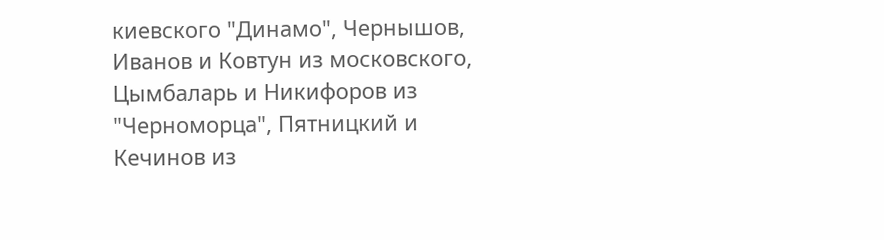киевского "Динамо", Чернышов, Иванов и Ковтун из московского, Цымбаларь и Никифоров из "Черноморца", Пятницкий и Кечинов из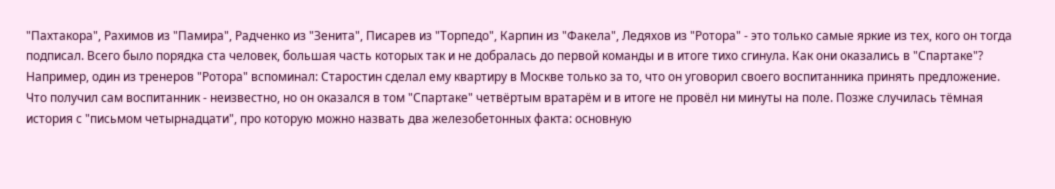"Пахтакора", Рахимов из "Памира", Радченко из "Зенита", Писарев из "Торпедо", Карпин из "Факела", Ледяхов из "Ротора" - это только самые яркие из тех, кого он тогда подписал. Всего было порядка ста человек, большая часть которых так и не добралась до первой команды и в итоге тихо сгинула. Как они оказались в "Спартаке"? Например, один из тренеров "Ротора" вспоминал: Старостин сделал ему квартиру в Москве только за то, что он уговорил своего воспитанника принять предложение. Что получил сам воспитанник - неизвестно, но он оказался в том "Спартаке" четвёртым вратарём и в итоге не провёл ни минуты на поле. Позже случилась тёмная история с "письмом четырнадцати", про которую можно назвать два железобетонных факта: основную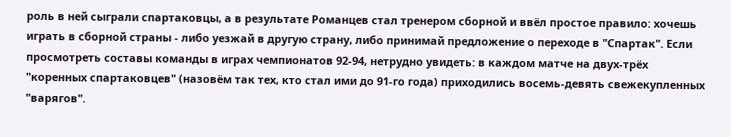роль в ней сыграли спартаковцы, а в результате Романцев стал тренером сборной и ввёл простое правило: хочешь играть в сборной страны - либо уезжай в другую страну, либо принимай предложение о переходе в "Спартак". Если просмотреть составы команды в играх чемпионатов 92-94, нетрудно увидеть: в каждом матче на двух-трёх "коренных спартаковцев" (назовём так тех, кто стал ими до 91-го года) приходились восемь-девять свежекупленных "варягов".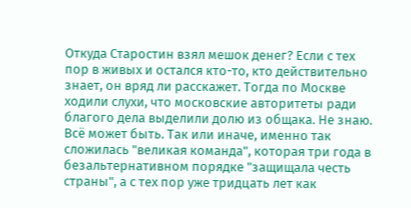Откуда Старостин взял мешок денег? Если с тех пор в живых и остался кто-то, кто действительно знает, он вряд ли расскажет. Тогда по Москве ходили слухи, что московские авторитеты ради благого дела выделили долю из общака. Не знаю. Всё может быть. Так или иначе, именно так сложилась "великая команда", которая три года в безальтернативном порядке "защищала честь страны", а с тех пор уже тридцать лет как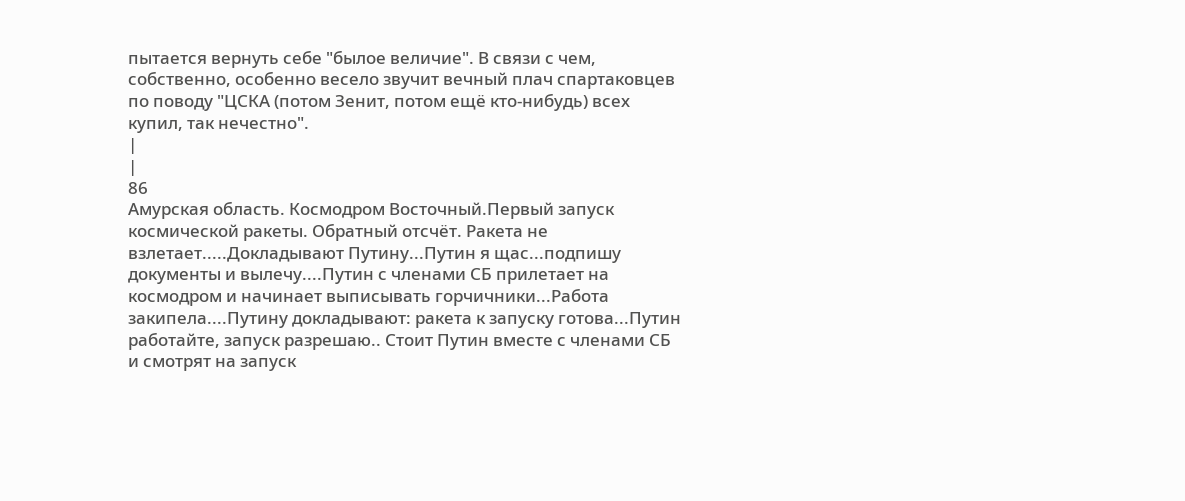пытается вернуть себе "былое величие". В связи с чем, собственно, особенно весело звучит вечный плач спартаковцев по поводу "ЦСКА (потом Зенит, потом ещё кто-нибудь) всех купил, так нечестно".
|
|
86
Амурская область. Космодром Восточный.Первый запуск космической ракеты. Обратный отсчёт. Ракета не взлетает.....Докладывают Путину...Путин я щас...подпишу документы и вылечу....Путин с членами СБ прилетает на космодром и начинает выписывать горчичники...Работа закипела....Путину докладывают: ракета к запуску готова...Путин работайте, запуск разрешаю.. Стоит Путин вместе с членами СБ и смотрят на запуск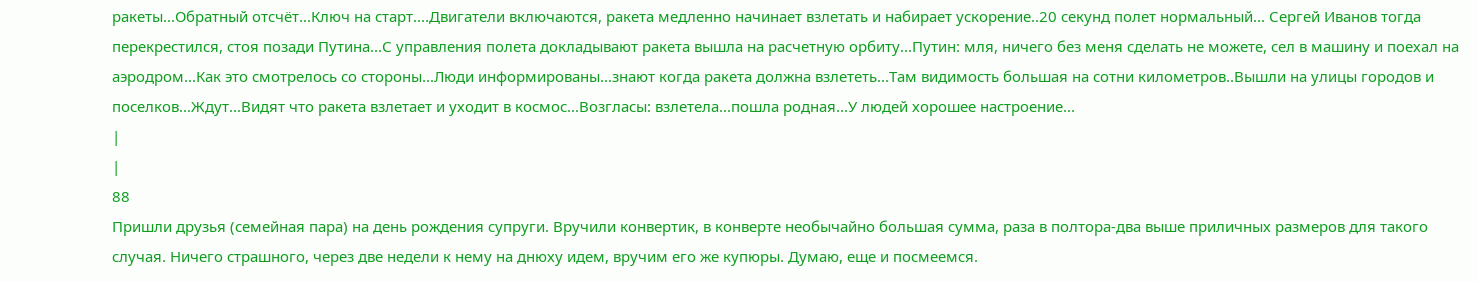ракеты...Обратный отсчёт...Ключ на старт....Двигатели включаются, ракета медленно начинает взлетать и набирает ускорение..20 секунд полет нормальный... Сергей Иванов тогда перекрестился, стоя позади Путина...С управления полета докладывают ракета вышла на расчетную орбиту...Путин: мля, ничего без меня сделать не можете, сел в машину и поехал на аэродром...Как это смотрелось со стороны...Люди информированы...знают когда ракета должна взлететь...Там видимость большая на сотни километров..Вышли на улицы городов и поселков...Ждут...Видят что ракета взлетает и уходит в космос...Возгласы: взлетела...пошла родная...У людей хорошее настроение...
|
|
88
Пришли друзья (семейная пара) на день рождения супруги. Вручили конвертик, в конверте необычайно большая сумма, раза в полтора-два выше приличных размеров для такого случая. Ничего страшного, через две недели к нему на днюху идем, вручим его же купюры. Думаю, еще и посмеемся.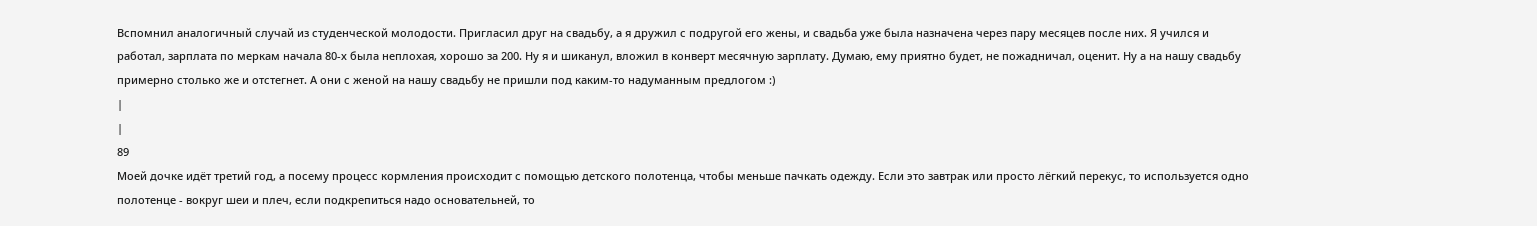Вспомнил аналогичный случай из студенческой молодости. Пригласил друг на свадьбу, а я дружил с подругой его жены, и свадьба уже была назначена через пару месяцев после них. Я учился и работал, зарплата по меркам начала 80-х была неплохая, хорошо за 200. Ну я и шиканул, вложил в конверт месячную зарплату. Думаю, ему приятно будет, не пожадничал, оценит. Ну а на нашу свадьбу примерно столько же и отстегнет. А они с женой на нашу свадьбу не пришли под каким-то надуманным предлогом :)
|
|
89
Моей дочке идёт третий год, а посему процесс кормления происходит с помощью детского полотенца, чтобы меньше пачкать одежду. Если это завтрак или просто лёгкий перекус, то используется одно полотенце - вокруг шеи и плеч, если подкрепиться надо основательней, то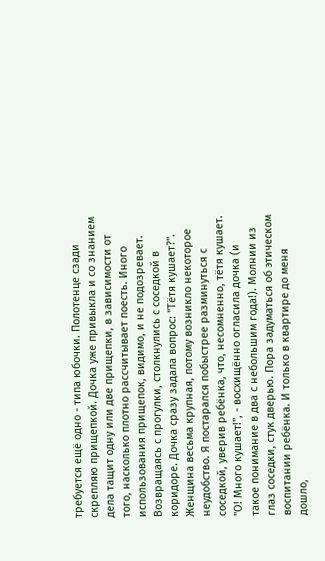требуется ещё одно - типа юбочки. Полотенце сзади скрепляю прищепкой. Дочка уже привыкла и со знанием дела тащит одну или две прищепки, в зависимости от того, насколько плотно рассчитывает поесть. Иного использования прищепок, видимо, и не подозревает. Возвращаясь с прогулки, столкнулись с соседкой в коридоре. Дочка сразу задала вопрос: "Тётя кушает?". Женщина весьма крупная, потому возникло некоторое неудобство. Я постарался побыстрее разминуться с соседкой, уверив ребёнка, что, несомненно, тётя кушает. "О! Много кушает!", - восхищённо огласила дочка (и такое понимание в два с небольшим года!). Молнии из глаз соседки, стук дверью. Пора задуматься об этическом воспитании ребёнка. И только в квартире до меня дошло,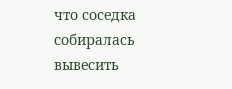что соседка собиралась вывесить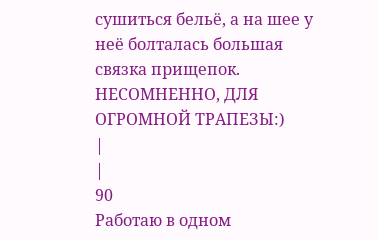сушиться бельё, а на шее у неё болталась большая связка прищепок. НЕСОМНЕННО, ДЛЯ ОГРОМНОЙ ТРАПЕЗЫ:)
|
|
90
Работаю в одном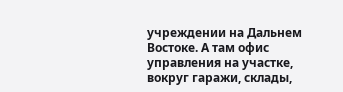учреждении на Дальнем Востоке. А там офис управления на участке, вокруг гаражи, склады,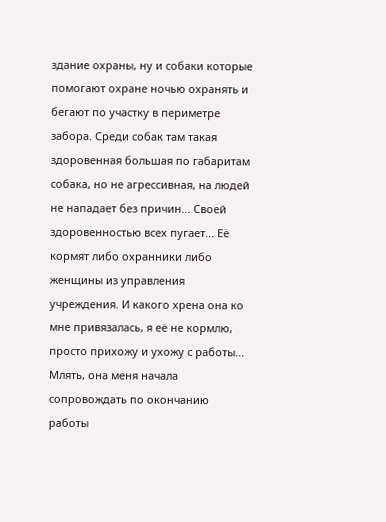здание охраны, ну и собаки которые помогают охране ночью охранять и бегают по участку в периметре забора. Среди собак там такая здоровенная большая по габаритам собака, но не агрессивная, на людей не нападает без причин... Своей здоровенностью всех пугает... Её кормят либо охранники либо женщины из управления учреждения. И какого хрена она ко мне привязалась, я её не кормлю, просто прихожу и ухожу с работы... Млять, она меня начала сопровождать по окончанию работы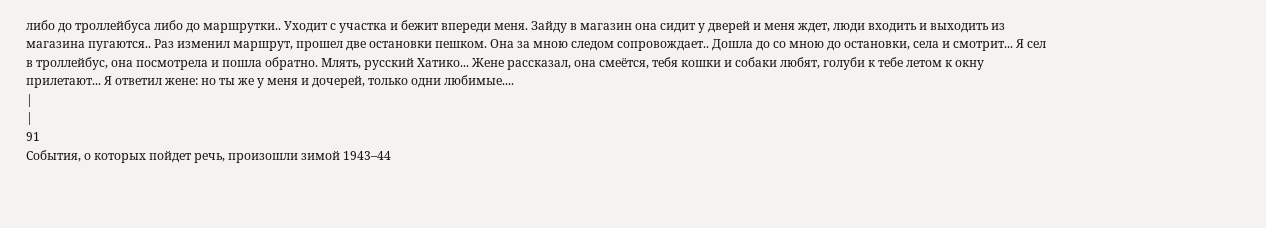либо до троллейбуса либо до маршрутки.. Уходит с участка и бежит впереди меня. Зайду в магазин она сидит у дверей и меня ждет, люди входить и выходить из магазина пугаются.. Раз изменил маршрут, прошел две остановки пешком. Она за мною следом сопровождает.. Дошла до со мною до остановки, села и смотрит... Я сел в троллейбус, она посмотрела и пошла обратно. Млять, русский Хатико... Жене рассказал, она смеётся, тебя кошки и собаки любят, голуби к тебе летом к окну прилетают... Я ответил жене: но ты же у меня и дочерей, только одни любимые....
|
|
91
События, о которых пойдет речь, произошли зимой 1943–44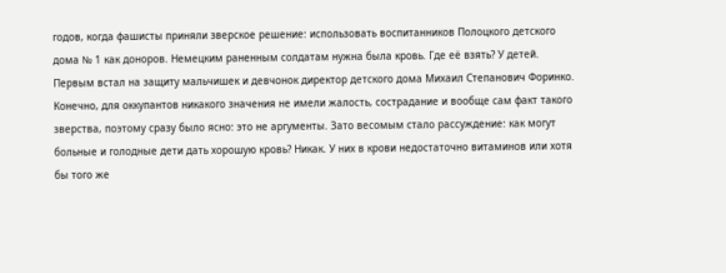годов, когда фашисты приняли зверское решение: использовать воспитанников Полоцкого детского дома № 1 как доноров. Немецким раненным солдатам нужна была кровь. Где её взять? У детей. Первым встал на защиту мальчишек и девчонок директор детского дома Михаил Степанович Форинко. Конечно, для оккупантов никакого значения не имели жалость, сострадание и вообще сам факт такого зверства, поэтому сразу было ясно: это не аргументы. Зато весомым стало рассуждение: как могут больные и голодные дети дать хорошую кровь? Никак. У них в крови недостаточно витаминов или хотя бы того же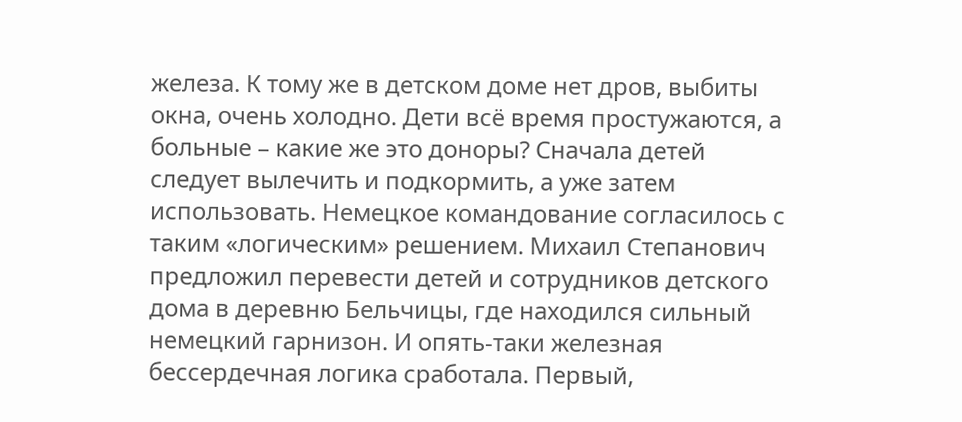железа. К тому же в детском доме нет дров, выбиты окна, очень холодно. Дети всё время простужаются, а больные – какие же это доноры? Сначала детей следует вылечить и подкормить, а уже затем использовать. Немецкое командование согласилось с таким «логическим» решением. Михаил Степанович предложил перевести детей и сотрудников детского дома в деревню Бельчицы, где находился сильный немецкий гарнизон. И опять-таки железная бессердечная логика сработала. Первый,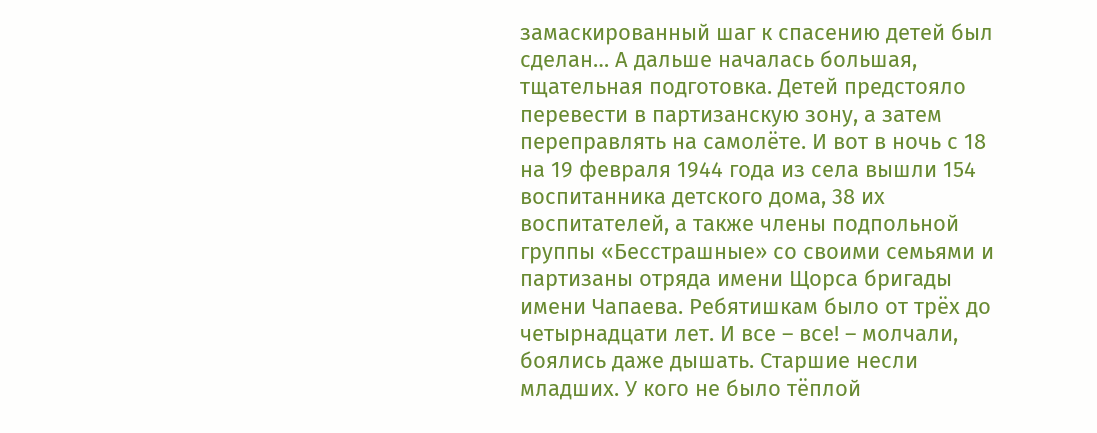замаскированный шаг к спасению детей был сделан… А дальше началась большая, тщательная подготовка. Детей предстояло перевести в партизанскую зону, а затем переправлять на самолёте. И вот в ночь с 18 на 19 февраля 1944 года из села вышли 154 воспитанника детского дома, 38 их воспитателей, а также члены подпольной группы «Бесстрашные» со своими семьями и партизаны отряда имени Щорса бригады имени Чапаева. Ребятишкам было от трёх до четырнадцати лет. И все – все! – молчали, боялись даже дышать. Старшие несли младших. У кого не было тёплой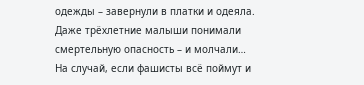одежды – завернули в платки и одеяла. Даже трёхлетние малыши понимали смертельную опасность – и молчали… На случай, если фашисты всё поймут и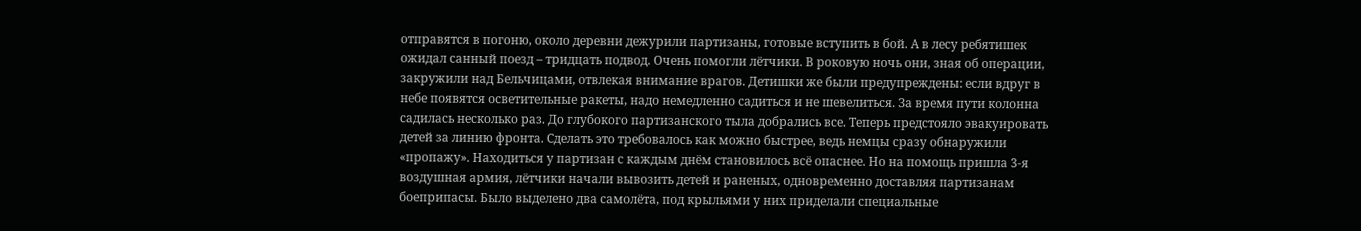отправятся в погоню, около деревни дежурили партизаны, готовые вступить в бой. А в лесу ребятишек ожидал санный поезд – тридцать подвод. Очень помогли лётчики. В роковую ночь они, зная об операции, закружили над Бельчицами, отвлекая внимание врагов. Детишки же были предупреждены: если вдруг в небе появятся осветительные ракеты, надо немедленно садиться и не шевелиться. За время пути колонна садилась несколько раз. До глубокого партизанского тыла добрались все. Теперь предстояло эвакуировать детей за линию фронта. Сделать это требовалось как можно быстрее, ведь немцы сразу обнаружили «пропажу». Находиться у партизан с каждым днём становилось всё опаснее. Но на помощь пришла 3-я воздушная армия, лётчики начали вывозить детей и раненых, одновременно доставляя партизанам боеприпасы. Было выделено два самолёта, под крыльями у них приделали специальные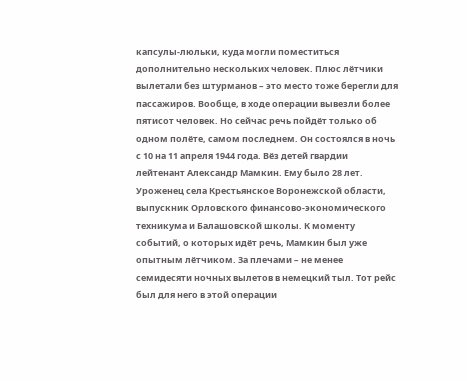капсулы-люльки, куда могли поместиться дополнительно нескольких человек. Плюс лётчики вылетали без штурманов – это место тоже берегли для пассажиров. Вообще, в ходе операции вывезли более пятисот человек. Но сейчас речь пойдёт только об одном полёте, самом последнем. Он состоялся в ночь с 10 на 11 апреля 1944 года. Вёз детей гвардии лейтенант Александр Мамкин. Ему было 28 лет. Уроженец села Крестьянское Воронежской области, выпускник Орловского финансово-экономического техникума и Балашовской школы. К моменту событий, о которых идёт речь, Мамкин был уже опытным лётчиком. За плечами – не менее семидесяти ночных вылетов в немецкий тыл. Тот рейс был для него в этой операции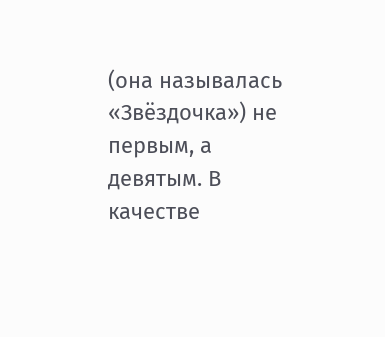(она называлась «Звёздочка») не первым, а девятым. В качестве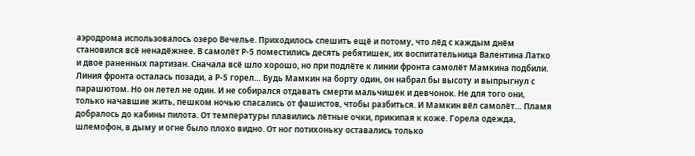аэродрома использовалось озеро Вечелье. Приходилось спешить ещё и потому, что лёд с каждым днём становился всё ненадёжнее. В самолёт Р-5 поместились десять ребятишек, их воспитательница Валентина Латко и двое раненных партизан. Сначала всё шло хорошо, но при подлёте к линии фронта самолёт Мамкина подбили. Линия фронта осталась позади, а Р-5 горел… Будь Мамкин на борту один, он набрал бы высоту и выпрыгнул с парашютом. Но он летел не один. И не собирался отдавать смерти мальчишек и девчонок. Не для того они, только начавшие жить, пешком ночью спасались от фашистов, чтобы разбиться. И Мамкин вёл самолёт… Пламя добралось до кабины пилота. От температуры плавились лётные очки, прикипая к коже. Горела одежда, шлемофон, в дыму и огне было плохо видно. От ног потихоньку оставались только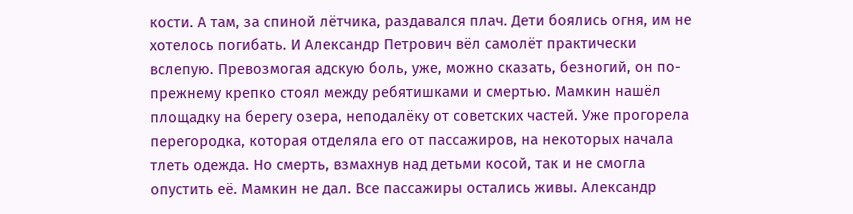кости. А там, за спиной лётчика, раздавался плач. Дети боялись огня, им не хотелось погибать. И Александр Петрович вёл самолёт практически вслепую. Превозмогая адскую боль, уже, можно сказать, безногий, он по-прежнему крепко стоял между ребятишками и смертью. Мамкин нашёл площадку на берегу озера, неподалёку от советских частей. Уже прогорела перегородка, которая отделяла его от пассажиров, на некоторых начала тлеть одежда. Но смерть, взмахнув над детьми косой, так и не смогла опустить её. Мамкин не дал. Все пассажиры остались живы. Александр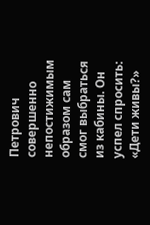Петрович совершенно непостижимым образом сам смог выбраться из кабины. Он успел спросить: «Дети живы?»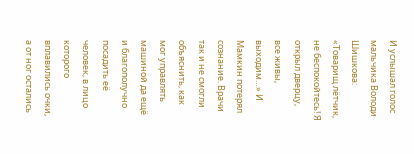И услышал голос мальчика Володи Шишкова: «Товарищ лётчик, не беспокойтесь! Я открыл дверцу, все живы, выходим…» И Мамкин потерял сознание. Врачи так и не смогли объяснить, как мог управлять машиной да ещё и благополучно посадить её человек, в лицо которого вплавились очки, а от ног остались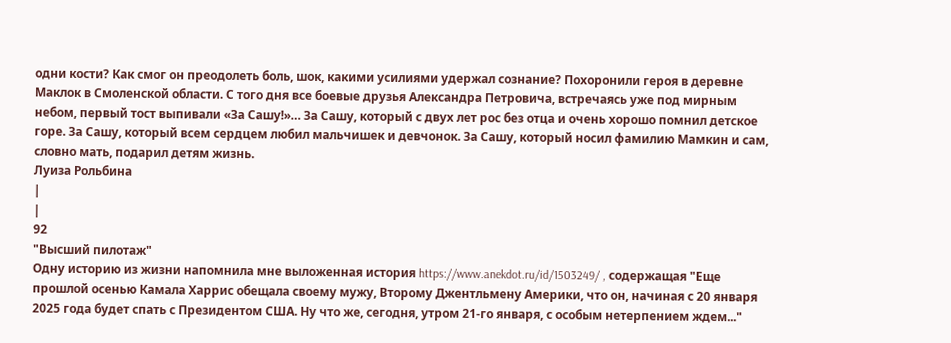одни кости? Как смог он преодолеть боль, шок, какими усилиями удержал сознание? Похоронили героя в деревне Маклок в Смоленской области. С того дня все боевые друзья Александра Петровича, встречаясь уже под мирным небом, первый тост выпивали «За Сашу!»… За Сашу, который с двух лет рос без отца и очень хорошо помнил детское горе. За Сашу, который всем сердцем любил мальчишек и девчонок. За Сашу, который носил фамилию Мамкин и сам, словно мать, подарил детям жизнь.
Луиза Рольбина
|
|
92
"Высший пилотаж"
Одну историю из жизни напомнила мне выложенная история https://www.anekdot.ru/id/1503249/ , содержащая "Еще прошлой осенью Камала Харрис обещала своему мужу, Второму Джентльмену Америки, что он, начиная с 20 января 2025 года будет спать с Президентом США. Ну что же, сегодня, утром 21-го января, с особым нетерпением ждем..."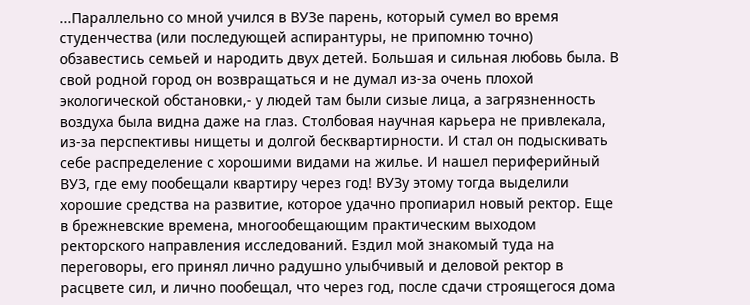...Параллельно со мной учился в ВУЗе парень, который сумел во время студенчества (или последующей аспирантуры, не припомню точно) обзавестись семьей и народить двух детей. Большая и сильная любовь была. В свой родной город он возвращаться и не думал из-за очень плохой экологической обстановки,- у людей там были сизые лица, а загрязненность воздуха была видна даже на глаз. Столбовая научная карьера не привлекала, из-за перспективы нищеты и долгой бесквартирности. И стал он подыскивать себе распределение с хорошими видами на жилье. И нашел периферийный ВУЗ, где ему пообещали квартиру через год! ВУЗу этому тогда выделили хорошие средства на развитие, которое удачно пропиарил новый ректор. Еще в брежневские времена, многообещающим практическим выходом ректорского направления исследований. Ездил мой знакомый туда на переговоры, его принял лично радушно улыбчивый и деловой ректор в расцвете сил, и лично пообещал, что через год, после сдачи строящегося дома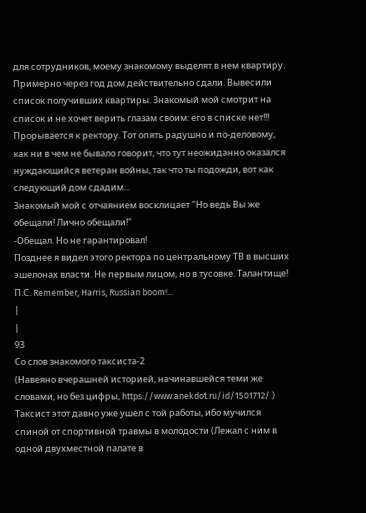для сотрудников, моему знакомому выделят в нем квартиру.
Примерно через год дом действительно сдали. Вывесили список получивших квартиры. Знакомый мой смотрит на список и не хочет верить глазам своим: его в списке нет!!! Прорывается к ректору. Тот опять радушно и по-деловому, как ни в чем не бывало говорит, что тут неожиданно оказался нуждающийся ветеран войны, так что ты подожди, вот как следующий дом сдадим...
Знакомый мой с отчаянием восклицает "Но ведь Вы же обещали! Лично обещали!"
-Обещал. Но не гарантировал!
Позднее я видел этого ректора по центральному ТВ в высших эшелонах власти. Не первым лицом, но в тусовке. Талантище!
П.С. Remember, Harris, Russian boom!...
|
|
93
Со слов знакомого таксиста-2
(Навеяно вчерашней историей, начинавшейся теми же словами, но без цифры, https://www.anekdot.ru/id/1501712/ )
Таксист этот давно уже ушел с той работы, ибо мучился спиной от спортивной травмы в молодости (Лежал с ним в одной двухместной палате в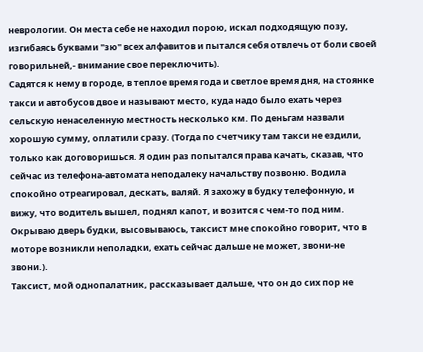неврологии. Он места себе не находил порою, искал подходящую позу, изгибаясь буквами "зю" всех алфавитов и пытался себя отвлечь от боли своей говорильней,- внимание свое переключить).
Садятся к нему в городе, в теплое время года и светлое время дня, на стоянке такси и автобусов двое и называют место, куда надо было ехать через сельскую ненаселенную местность несколько км. По деньгам назвали хорошую сумму, оплатили сразу. (Тогда по счетчику там такси не ездили, только как договоришься. Я один раз попытался права качать, сказав, что сейчас из телефона-автомата неподалеку начальству позвоню. Водила спокойно отреагировал, дескать, валяй. Я захожу в будку телефонную, и вижу, что водитель вышел, поднял капот, и возится с чем-то под ним. Окрываю дверь будки, высовываюсь, таксист мне спокойно говорит, что в моторе возникли неполадки, ехать сейчас дальше не может, звони-не звони.).
Таксист, мой однопалатник, рассказывает дальше, что он до сих пор не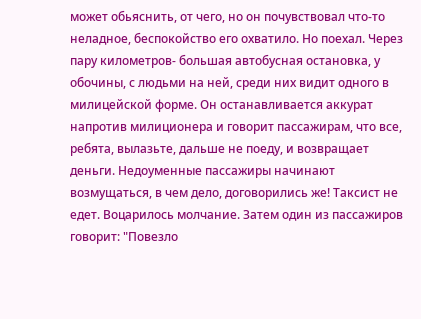может обьяснить, от чего, но он почувствовал что-то неладное, беспокойство его охватило. Но поехал. Через пару километров- большая автобусная остановка, у обочины, с людьми на ней, среди них видит одного в милицейской форме. Он останавливается аккурат напротив милиционера и говорит пассажирам, что все, ребята, вылазьте, дальше не поеду, и возвращает деньги. Недоуменные пассажиры начинают возмущаться, в чем дело, договорились же! Таксист не едет. Воцарилось молчание. Затем один из пассажиров говорит: "Повезло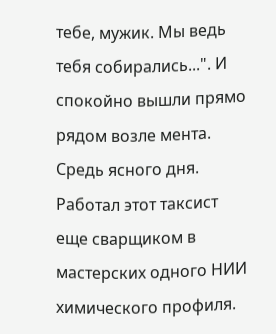тебе, мужик. Мы ведь тебя собирались...". И спокойно вышли прямо рядом возле мента. Средь ясного дня.
Работал этот таксист еще сварщиком в мастерских одного НИИ химического профиля.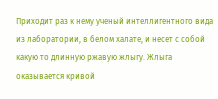Приходит раз к нему ученый интеллигентного вида из лаборатории, в белом халате, и несет с собой какую то длинную ржавую жлыгу. Жлыга оказывается кривой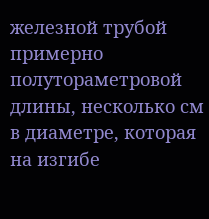железной трубой примерно полутораметровой длины, несколько см в диаметре, которая на изгибе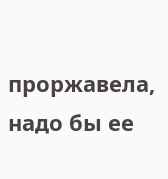проржавела, надо бы ее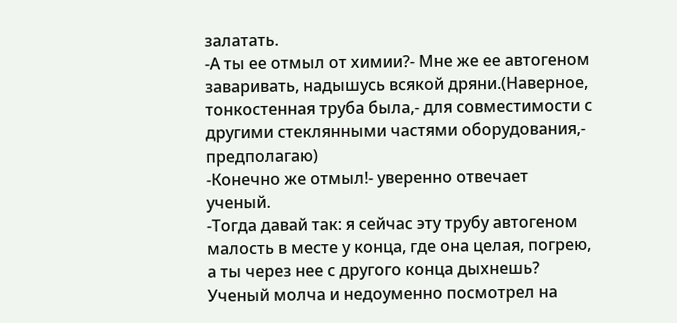залатать.
-А ты ее отмыл от химии?- Мне же ее автогеном заваривать, надышусь всякой дряни.(Наверное, тонкостенная труба была,- для совместимости с другими стеклянными частями оборудования,- предполагаю)
-Конечно же отмыл!- уверенно отвечает ученый.
-Тогда давай так: я сейчас эту трубу автогеном малость в месте у конца, где она целая, погрею, а ты через нее с другого конца дыхнешь?
Ученый молча и недоуменно посмотрел на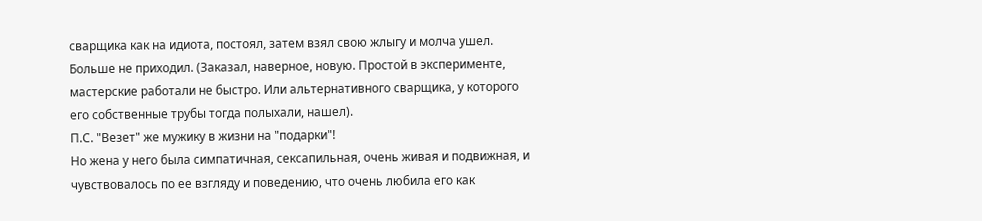сварщика как на идиота, постоял, затем взял свою жлыгу и молча ушел. Больше не приходил. (Заказал, наверное, новую. Простой в эксперименте, мастерские работали не быстро. Или альтернативного сварщика, у которого его собственные трубы тогда полыхали, нашел).
П.С. "Везет" же мужику в жизни на "подарки"!
Но жена у него была симпатичная, сексапильная, очень живая и подвижная, и чувствовалось по ее взгляду и поведению, что очень любила его как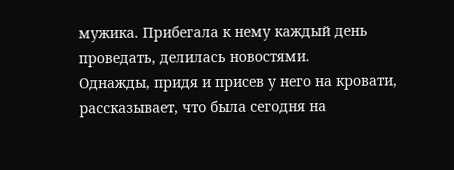мужика. Прибегала к нему каждый день проведать, делилась новостями.
Однажды, придя и присев у него на кровати, рассказывает, что была сегодня на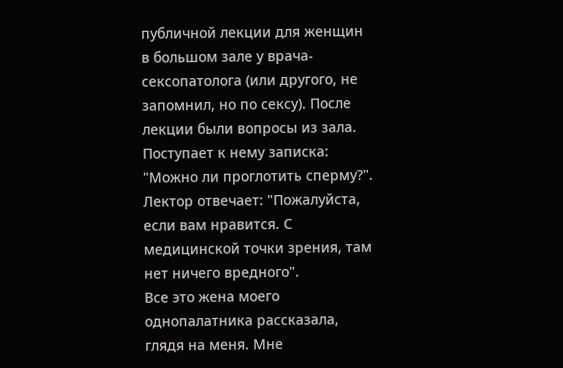публичной лекции для женщин в большом зале у врача- сексопатолога (или другого, не запомнил, но по сексу). После лекции были вопросы из зала. Поступает к нему записка: "Можно ли проглотить сперму?". Лектор отвечает: "Пожалуйста, если вам нравится. С медицинской точки зрения, там нет ничего вредного".
Все это жена моего однопалатника рассказала, глядя на меня. Мне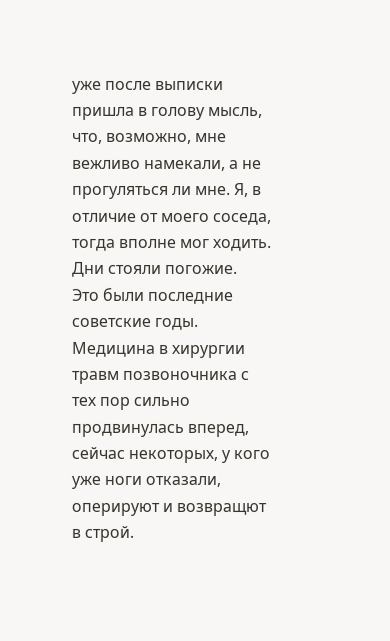уже после выписки пришла в голову мысль, что, возможно, мне вежливо намекали, а не прогуляться ли мне. Я, в отличие от моего соседа, тогда вполне мог ходить. Дни стояли погожие.
Это были последние советские годы. Медицина в хирургии травм позвоночника с тех пор сильно продвинулась вперед, сейчас некоторых, у кого уже ноги отказали, оперируют и возвращют в строй.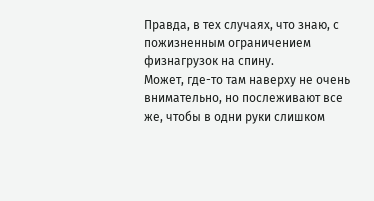Правда, в тех случаях, что знаю, с пожизненным ограничением физнагрузок на спину.
Может, где-то там наверху не очень внимательно, но послеживают все же, чтобы в одни руки слишком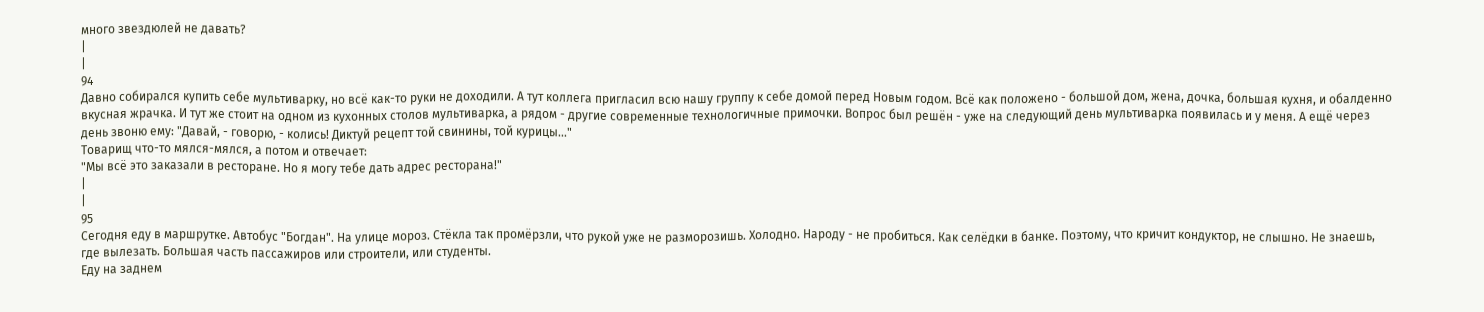много звездюлей не давать?
|
|
94
Давно собирался купить себе мультиварку, но всё как-то руки не доходили. А тут коллега пригласил всю нашу группу к себе домой перед Новым годом. Всё как положено - большой дом, жена, дочка, большая кухня, и обалденно вкусная жрачка. И тут же стоит на одном из кухонных столов мультиварка, а рядом - другие современные технологичные примочки. Вопрос был решён - уже на следующий день мультиварка появилась и у меня. А ещё через день звоню ему: "Давай, - говорю, - колись! Диктуй рецепт той свинины, той курицы..."
Товарищ что-то мялся-мялся, а потом и отвечает:
"Мы всё это заказали в ресторане. Но я могу тебе дать адрес ресторана!"
|
|
95
Сегодня еду в маршрутке. Автобус "Богдан". На улице мороз. Стёкла так промёрзли, что рукой уже не разморозишь. Холодно. Народу - не пробиться. Как селёдки в банке. Поэтому, что кричит кондуктор, не слышно. Не знаешь, где вылезать. Большая часть пассажиров или строители, или студенты.
Еду на заднем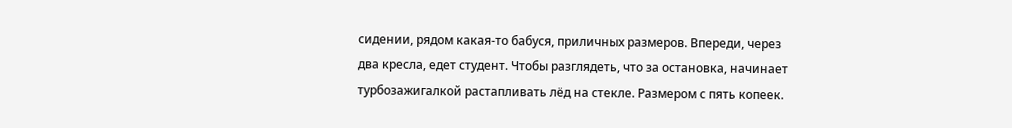сидении, рядом какая-то бабуся, приличных размеров. Впереди, через два кресла, едет студент. Чтобы разглядеть, что за остановка, начинает турбозажигалкой растапливать лёд на стекле. Размером с пять копеек.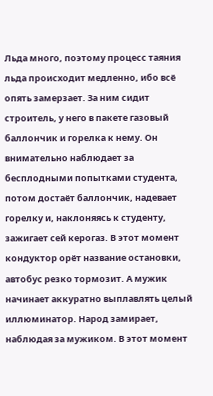Льда много, поэтому процесс таяния льда происходит медленно, ибо всё опять замерзает. За ним сидит строитель, у него в пакете газовый баллончик и горелка к нему. Он внимательно наблюдает за бесплодными попытками студента, потом достаёт баллончик, надевает горелку и, наклоняясь к студенту, зажигает сей керогаз. В этот момент кондуктор орёт название остановки, автобус резко тормозит. А мужик начинает аккуратно выплавлять целый иллюминатор. Народ замирает, наблюдая за мужиком. В этот момент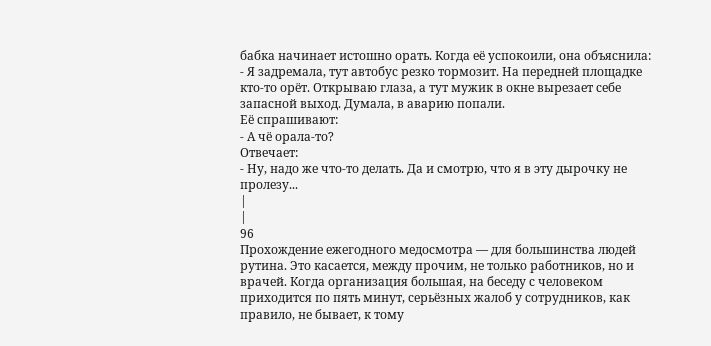бабка начинает истошно орать. Когда её успокоили, она объяснила:
- Я задремала, тут автобус резко тормозит. На передней площадке кто-то орёт. Открываю глаза, а тут мужик в окне вырезает себе запасной выход. Думала, в аварию попали.
Её спрашивают:
- А чё орала-то?
Отвечает:
- Ну, надо же что-то делать. Да и смотрю, что я в эту дырочку не пролезу...
|
|
96
Прохождение ежегодного медосмотра — для большинства людей рутина. Это касается, между прочим, не только работников, но и врачей. Когда организация большая, на беседу с человеком приходится по пять минут, серьёзных жалоб у сотрудников, как правило, не бывает, к тому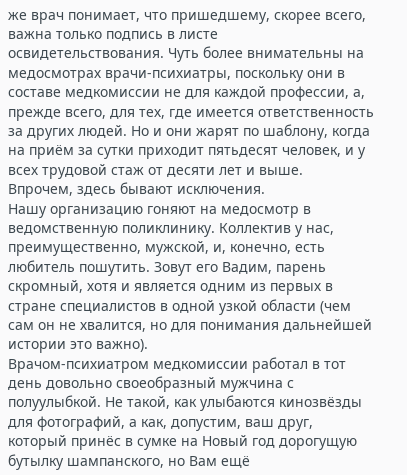же врач понимает, что пришедшему, скорее всего, важна только подпись в листе освидетельствования. Чуть более внимательны на медосмотрах врачи-психиатры, поскольку они в составе медкомиссии не для каждой профессии, а, прежде всего, для тех, где имеется ответственность за других людей. Но и они жарят по шаблону, когда на приём за сутки приходит пятьдесят человек, и у всех трудовой стаж от десяти лет и выше.
Впрочем, здесь бывают исключения.
Нашу организацию гоняют на медосмотр в ведомственную поликлинику. Коллектив у нас, преимущественно, мужской, и, конечно, есть любитель пошутить. Зовут его Вадим, парень скромный, хотя и является одним из первых в стране специалистов в одной узкой области (чем сам он не хвалится, но для понимания дальнейшей истории это важно).
Врачом-психиатром медкомиссии работал в тот день довольно своеобразный мужчина с полуулыбкой. Не такой, как улыбаются кинозвёзды для фотографий, а как, допустим, ваш друг, который принёс в сумке на Новый год дорогущую бутылку шампанского, но Вам ещё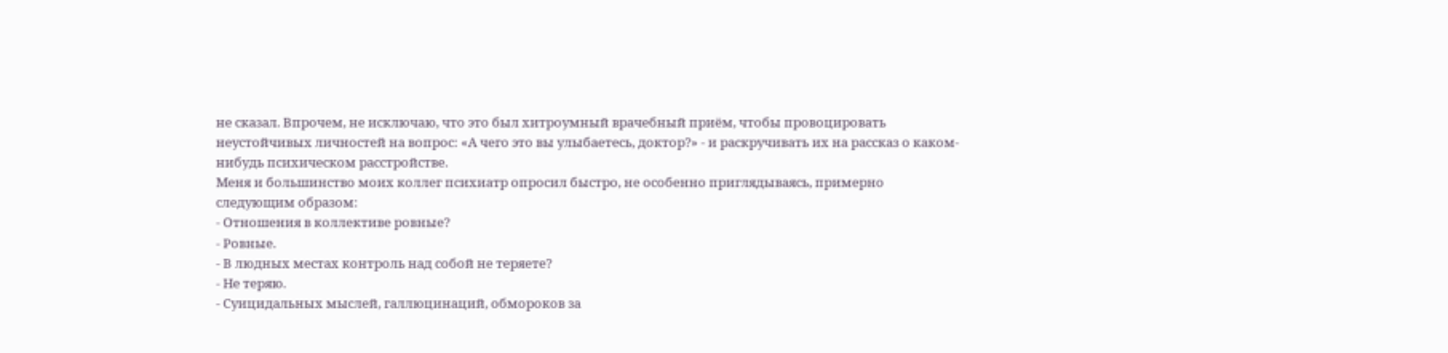не сказал. Впрочем, не исключаю, что это был хитроумный врачебный приём, чтобы провоцировать неустойчивых личностей на вопрос: «А чего это вы улыбаетесь, доктор?» - и раскручивать их на рассказ о каком-нибудь психическом расстройстве.
Меня и большинство моих коллег психиатр опросил быстро, не особенно приглядываясь, примерно следующим образом:
- Отношения в коллективе ровные?
- Ровные.
- В людных местах контроль над собой не теряете?
- Не теряю.
- Суицидальных мыслей, галлюцинаций, обмороков за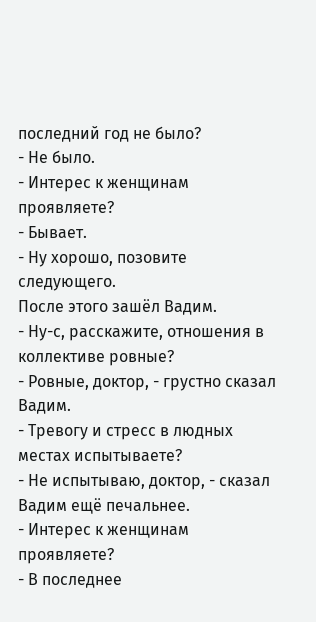последний год не было?
- Не было.
- Интерес к женщинам проявляете?
- Бывает.
- Ну хорошо, позовите следующего.
После этого зашёл Вадим.
- Ну-с, расскажите, отношения в коллективе ровные?
- Ровные, доктор, - грустно сказал Вадим.
- Тревогу и стресс в людных местах испытываете?
- Не испытываю, доктор, - сказал Вадим ещё печальнее.
- Интерес к женщинам проявляете?
- В последнее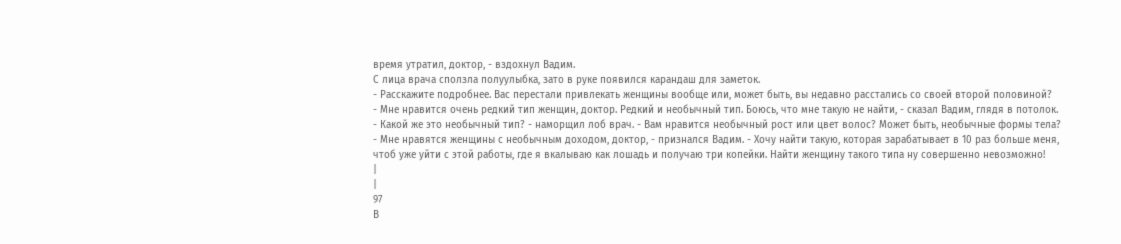время утратил, доктор, - вздохнул Вадим.
С лица врача сползла полуулыбка, зато в руке появился карандаш для заметок.
- Расскажите подробнее. Вас перестали привлекать женщины вообще или, может быть, вы недавно расстались со своей второй половиной?
- Мне нравится очень редкий тип женщин, доктор. Редкий и необычный тип. Боюсь, что мне такую не найти, - сказал Вадим, глядя в потолок.
- Какой же это необычный тип? - наморщил лоб врач. - Вам нравится необычный рост или цвет волос? Может быть, необычные формы тела?
- Мне нравятся женщины с необычным доходом, доктор, - признался Вадим. - Хочу найти такую, которая зарабатывает в 10 раз больше меня, чтоб уже уйти с этой работы, где я вкалываю как лошадь и получаю три копейки. Найти женщину такого типа ну совершенно невозможно!
|
|
97
В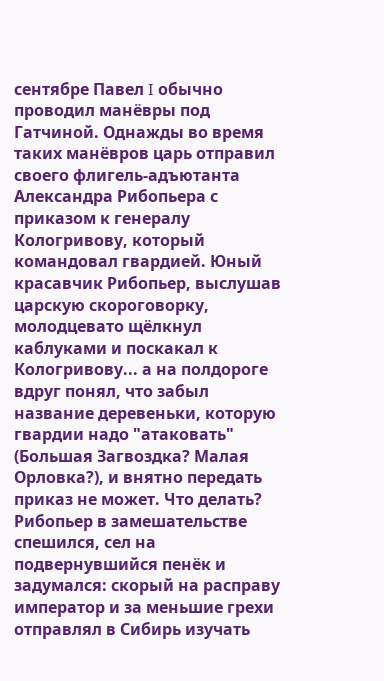сентябре Павел I обычно проводил манёвры под Гатчиной. Однажды во время таких манёвров царь отправил своего флигель-адъютанта Александра Рибопьера с приказом к генералу Кологривову, который командовал гвардией. Юный красавчик Рибопьер, выслушав царскую скороговорку, молодцевато щёлкнул каблуками и поскакал к Кологривову... а на полдороге вдруг понял, что забыл название деревеньки, которую гвардии надо "атаковать" (Большая Загвоздка? Малая Орловка?), и внятно передать приказ не может. Что делать? Рибопьер в замешательстве спешился, сел на подвернувшийся пенёк и задумался: скорый на расправу император и за меньшие грехи отправлял в Сибирь изучать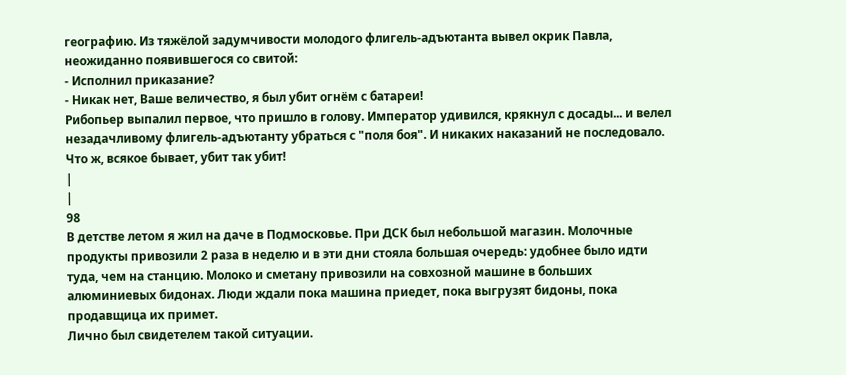географию. Из тяжёлой задумчивости молодого флигель-адъютанта вывел окрик Павла, неожиданно появившегося со свитой:
- Исполнил приказание?
- Никак нет, Ваше величество, я был убит огнём с батареи!
Рибопьер выпалил первое, что пришло в голову. Император удивился, крякнул с досады... и велел незадачливому флигель-адъютанту убраться с "поля боя". И никаких наказаний не последовало. Что ж, всякое бывает, убит так убит!
|
|
98
В детстве летом я жил на даче в Подмосковье. При ДСК был небольшой магазин. Молочные продукты привозили 2 раза в неделю и в эти дни стояла большая очередь: удобнее было идти туда, чем на станцию. Молоко и сметану привозили на совхозной машине в больших алюминиевых бидонах. Люди ждали пока машина приедет, пока выгрузят бидоны, пока продавщица их примет.
Лично был свидетелем такой ситуации.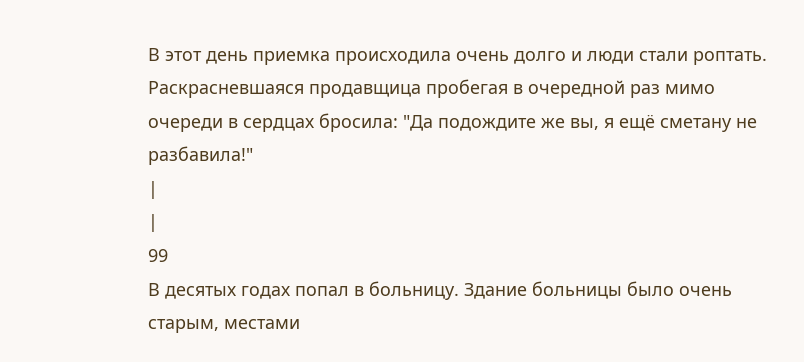В этот день приемка происходила очень долго и люди стали роптать. Раскрасневшаяся продавщица пробегая в очередной раз мимо очереди в сердцах бросила: "Да подождите же вы, я ещё сметану не разбавила!"
|
|
99
В десятых годах попал в больницу. Здание больницы было очень старым, местами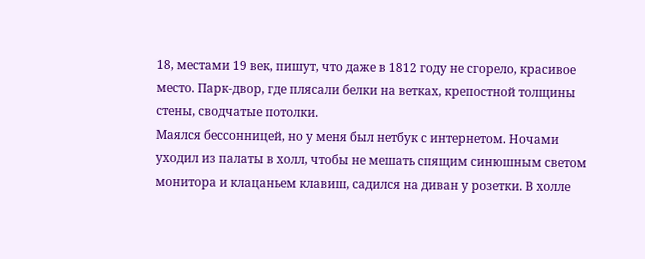18, местами 19 век, пишут, что даже в 1812 году не сгорело, красивое место. Парк-двор, где плясали белки на ветках, крепостной толщины стены, сводчатые потолки.
Маялся бессонницей, но у меня был нетбук с интернетом. Ночами уходил из палаты в холл, чтобы не мешать спящим синюшным светом монитора и клацаньем клавиш, садился на диван у розетки. В холле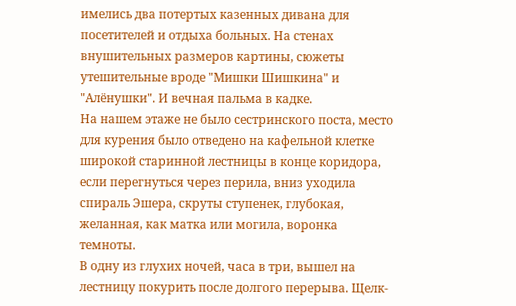имелись два потертых казенных дивана для посетителей и отдыха больных. На стенах внушительных размеров картины, сюжеты утешительные вроде "Мишки Шишкина" и "Алёнушки". И вечная пальма в кадке.
На нашем этаже не было сестринского поста, место для курения было отведено на кафельной клетке широкой старинной лестницы в конце коридора, если перегнуться через перила, вниз уходила спираль Эшера, скруты ступенек, глубокая, желанная, как матка или могила, воронка темноты.
В одну из глухих ночей, часа в три, вышел на лестницу покурить после долгого перерыва. Щелк-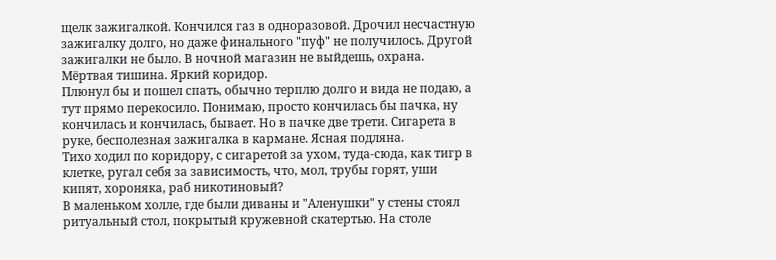щелк зажигалкой. Кончился газ в одноразовой. Дрочил несчастную зажигалку долго, но даже финального "пуф" не получилось. Другой зажигалки не было. В ночной магазин не выйдешь, охрана. Мёртвая тишина. Яркий коридор.
Плюнул бы и пошел спать, обычно терплю долго и вида не подаю, а тут прямо перекосило. Понимаю, просто кончилась бы пачка, ну кончилась и кончилась, бывает. Но в пачке две трети. Сигарета в руке, бесполезная зажигалка в кармане. Ясная подляна.
Тихо ходил по коридору, с сигаретой за ухом, туда-сюда, как тигр в клетке, ругал себя за зависимость, что, мол, трубы горят, уши кипят, хороняка, раб никотиновый?
В маленьком холле, где были диваны и "Аленушки" у стены стоял ритуальный стол, покрытый кружевной скатертью. На столе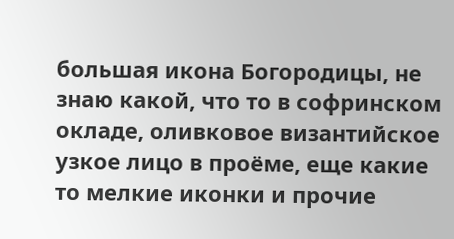большая икона Богородицы, не знаю какой, что то в софринском окладе, оливковое византийское узкое лицо в проёме, еще какие то мелкие иконки и прочие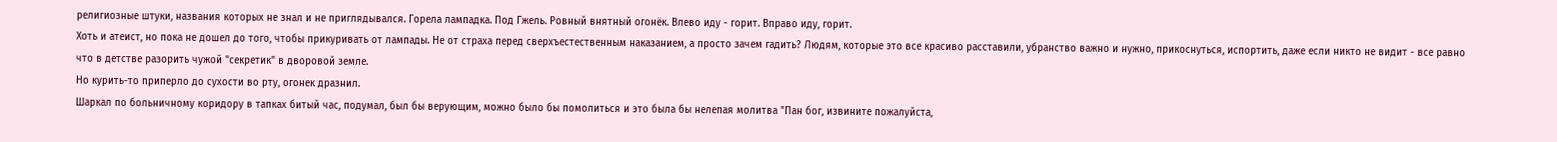религиозные штуки, названия которых не знал и не приглядывался. Горела лампадка. Под Гжель. Ровный внятный огонёк. Влево иду - горит. Вправо иду, горит.
Хоть и атеист, но пока не дошел до того, чтобы прикуривать от лампады. Не от страха перед сверхъестественным наказанием, а просто зачем гадить? Людям, которые это все красиво расставили, убранство важно и нужно, прикоснуться, испортить, даже если никто не видит - все равно что в детстве разорить чужой "секретик" в дворовой земле.
Но курить-то приперло до сухости во рту, огонек дразнил.
Шаркал по больничному коридору в тапках битый час, подумал, был бы верующим, можно было бы помолиться и это была бы нелепая молитва "Пан бог, извините пожалуйста,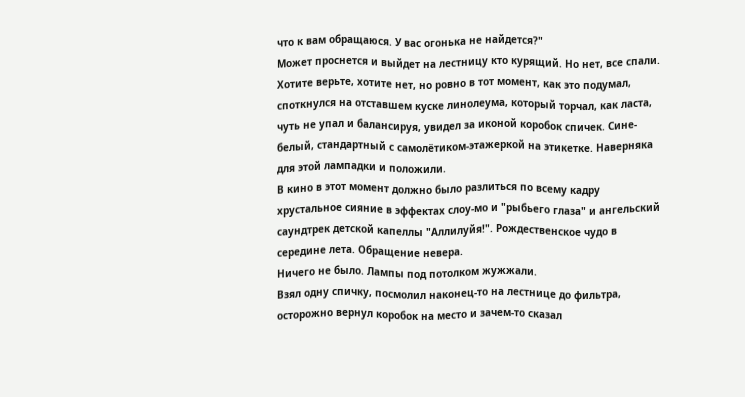что к вам обращаюся. У вас огонька не найдется?"
Может проснется и выйдет на лестницу кто курящий. Но нет, все спали.
Хотите верьте, хотите нет, но ровно в тот момент, как это подумал, споткнулся на отставшем куске линолеума, который торчал, как ласта, чуть не упал и балансируя, увидел за иконой коробок спичек. Сине-белый, стандартный с самолётиком-этажеркой на этикетке. Наверняка для этой лампадки и положили.
В кино в этот момент должно было разлиться по всему кадру хрустальное сияние в эффектах слоу-мо и "рыбьего глаза" и ангельский саундтрек детской капеллы "Аллилуйя!". Рождественское чудо в середине лета. Обращение невера.
Ничего не было. Лампы под потолком жужжали.
Взял одну спичку, посмолил наконец-то на лестнице до фильтра, осторожно вернул коробок на место и зачем-то сказал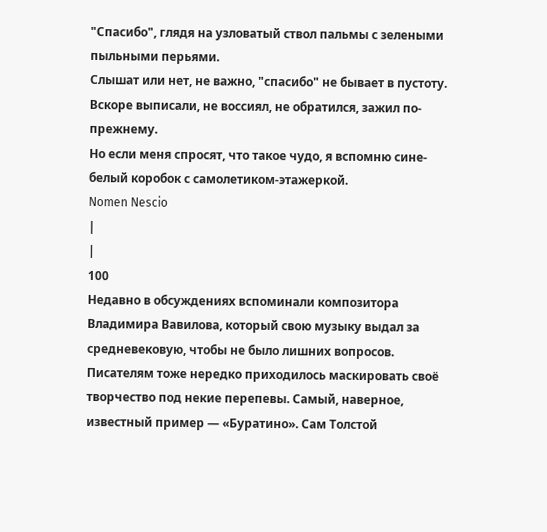"Спасибо", глядя на узловатый ствол пальмы с зелеными пыльными перьями.
Слышат или нет, не важно, "спасибо" не бывает в пустоту.
Вскоре выписали, не воссиял, не обратился, зажил по-прежнему.
Но если меня спросят, что такое чудо, я вспомню сине-белый коробок с самолетиком-этажеркой.
Nomen Nescio
|
|
100
Недавно в обсуждениях вспоминали композитора Владимира Вавилова, который свою музыку выдал за средневековую, чтобы не было лишних вопросов. Писателям тоже нередко приходилось маскировать своё творчество под некие перепевы. Самый, наверное, известный пример — «Буратино». Сам Толстой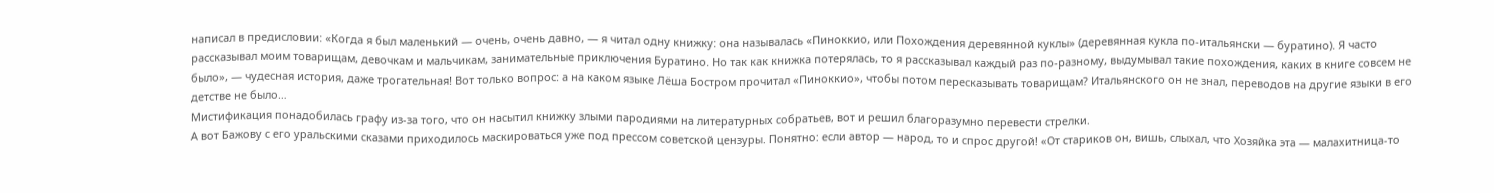написал в предисловии: «Когда я был маленький — очень, очень давно, — я читал одну книжку: она называлась «Пиноккио, или Похождения деревянной куклы» (деревянная кукла по-итальянски — буратино). Я часто рассказывал моим товарищам, девочкам и мальчикам, занимательные приключения Буратино. Но так как книжка потерялась, то я рассказывал каждый раз по-разному, выдумывал такие похождения, каких в книге совсем не было», — чудесная история, даже трогательная! Вот только вопрос: а на каком языке Лёша Бостром прочитал «Пиноккио», чтобы потом пересказывать товарищам? Итальянского он не знал, переводов на другие языки в его детстве не было…
Мистификация понадобилась графу из-за того, что он насытил книжку злыми пародиями на литературных собратьев, вот и решил благоразумно перевести стрелки.
А вот Бажову с его уральскими сказами приходилось маскироваться уже под прессом советской цензуры. Понятно: если автор — народ, то и спрос другой! «От стариков он, вишь, слыхал, что Хозяйка эта — малахитница-то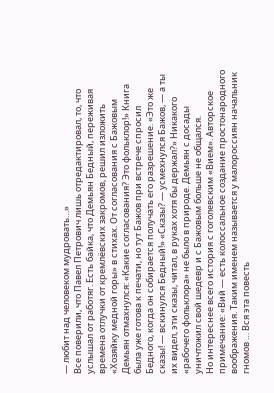— любит над человеком мудровать…»
Все поверили, что Павел Петрович лишь отредактировал, то, что услышал от работяг. Есть байка, что Демьян Бедный, переживая времена отлучки от кремлёвских закромов, решил изложить «Хозяйку медной горы» в стихах. От согласования с Бажовым Демьян отмахнулся: «Какие согласования? Это фольклор!» Книга была уже готова к печати, но тут Бажов при встрече спросил Бедного, когда он собирается получать его разрешение. «Это же сказы! — вскинулся Бедный!» «Сказы? — усмехнулся Бажов, — а ты их видел, эти сказы, читал, в руках хотя бы держал?» Никакого «рабочего фольклора» не было в природе. Демьян с досады уничтожил свой шедевр и с Бажовым больше не общался.
Но интереснее всего история с гоголевским «Вием». Авторское примечание: «Вий — есть колоссальное создание простонародного воображения. Таким именем называется у малороссиян начальник гномов … Вся эта повесть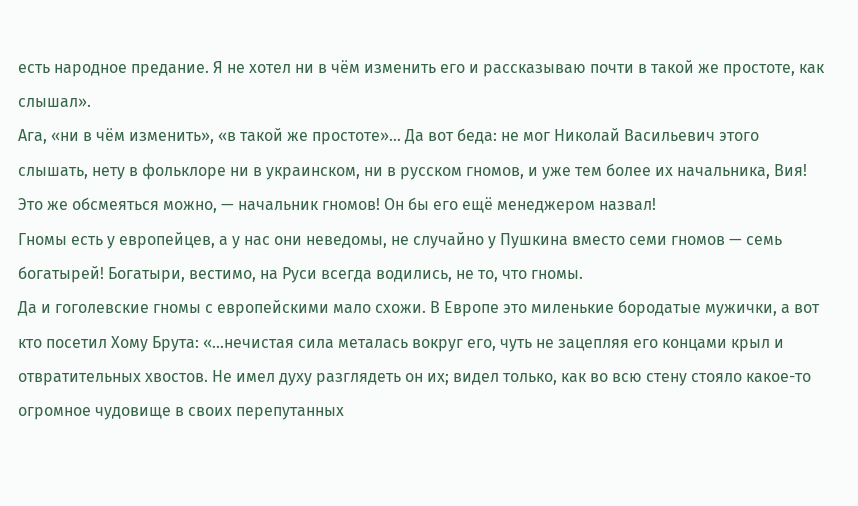есть народное предание. Я не хотел ни в чём изменить его и рассказываю почти в такой же простоте, как слышал».
Ага, «ни в чём изменить», «в такой же простоте»… Да вот беда: не мог Николай Васильевич этого слышать, нету в фольклоре ни в украинском, ни в русском гномов, и уже тем более их начальника, Вия! Это же обсмеяться можно, — начальник гномов! Он бы его ещё менеджером назвал!
Гномы есть у европейцев, а у нас они неведомы, не случайно у Пушкина вместо семи гномов — семь богатырей! Богатыри, вестимо, на Руси всегда водились, не то, что гномы.
Да и гоголевские гномы с европейскими мало схожи. В Европе это миленькие бородатые мужички, а вот кто посетил Хому Брута: «…нечистая сила металась вокруг его, чуть не зацепляя его концами крыл и отвратительных хвостов. Не имел духу разглядеть он их; видел только, как во всю стену стояло какое-то огромное чудовище в своих перепутанных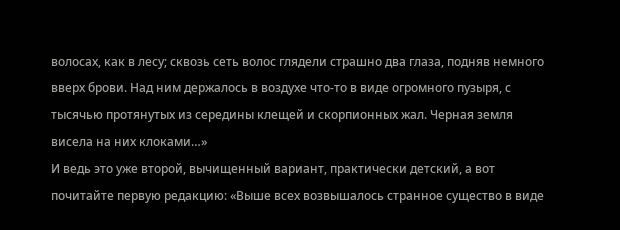волосах, как в лесу; сквозь сеть волос глядели страшно два глаза, подняв немного вверх брови. Над ним держалось в воздухе что-то в виде огромного пузыря, с тысячью протянутых из середины клещей и скорпионных жал. Черная земля висела на них клоками…»
И ведь это уже второй, вычищенный вариант, практически детский, а вот почитайте первую редакцию: «Выше всех возвышалось странное существо в виде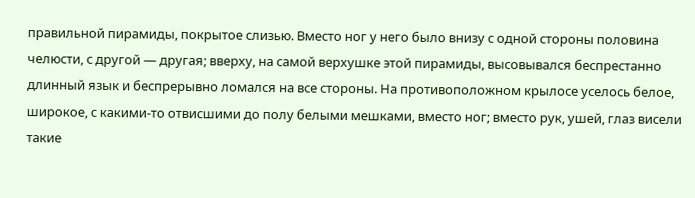правильной пирамиды, покрытое слизью. Вместо ног у него было внизу с одной стороны половина челюсти, с другой — другая; вверху, на самой верхушке этой пирамиды, высовывался беспрестанно длинный язык и беспрерывно ломался на все стороны. На противоположном крылосе уселось белое, широкое, с какими-то отвисшими до полу белыми мешками, вместо ног; вместо рук, ушей, глаз висели такие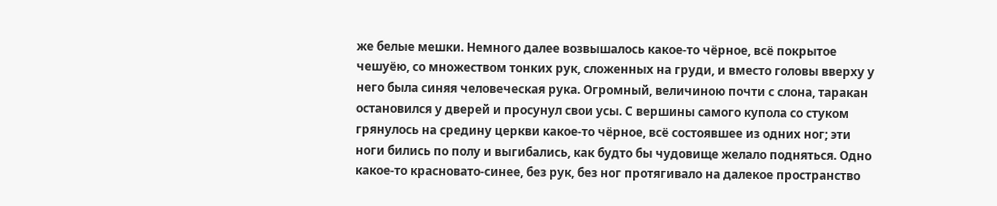же белые мешки. Немного далее возвышалось какое-то чёрное, всё покрытое чешуёю, со множеством тонких рук, сложенных на груди, и вместо головы вверху у него была синяя человеческая рука. Огромный, величиною почти с слона, таракан остановился у дверей и просунул свои усы. С вершины самого купола со стуком грянулось на средину церкви какое-то чёрное, всё состоявшее из одних ног; эти ноги бились по полу и выгибались, как будто бы чудовище желало подняться. Одно какое-то красновато-синее, без рук, без ног протягивало на далекое пространство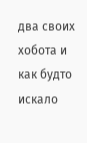два своих хобота и как будто искало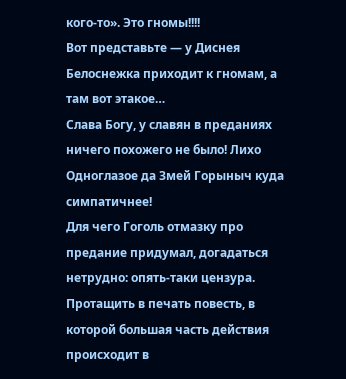кого-то». Это гномы!!!!
Вот представьте — у Диснея Белоснежка приходит к гномам, а там вот этакое…
Слава Богу, у славян в преданиях ничего похожего не было! Лихо Одноглазое да Змей Горыныч куда симпатичнее!
Для чего Гоголь отмазку про предание придумал, догадаться нетрудно: опять-таки цензура. Протащить в печать повесть, в которой большая часть действия происходит в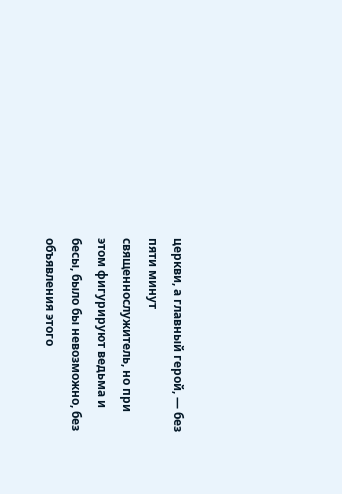церкви, а главный герой, — без пяти минут священнослужитель, но при этом фигурируют ведьма и бесы, было бы невозможно, без объявления этого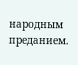народным преданием.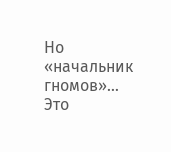Но «начальник гномов»… Это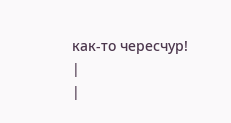как-то чересчур!
|
|